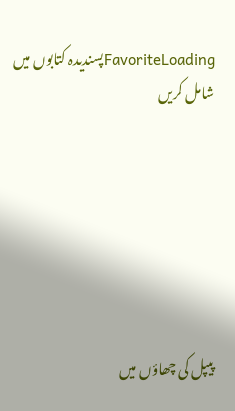FavoriteLoadingپسندیدہ کتابوں میں شامل کریں







پیپل کی چھاؤں میں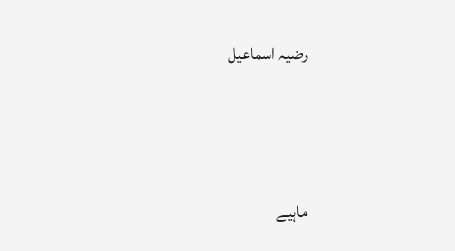رضیہ اسماعیل



ماہیے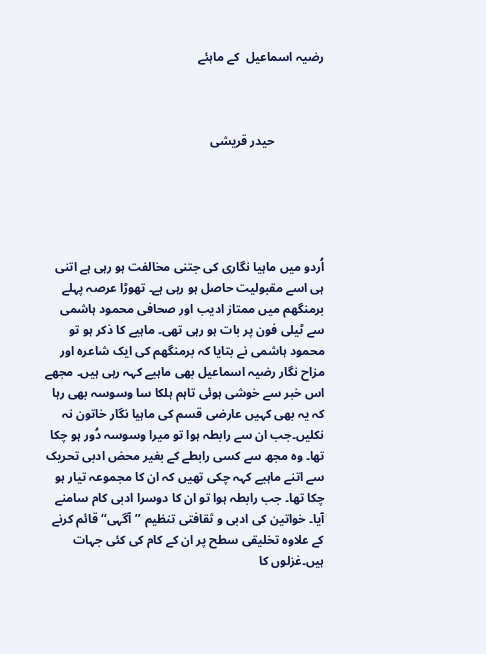رضیہ اسماعیل  کے ماہئے



                حیدر قریشی





اُردو میں ماہیا نگاری کی جتنی مخالفت ہو رہی ہے اتنی ہی اسے مقبولیت حاصل ہو رہی ہے۔ تھوڑا عرصہ پہلے برمنگھم میں ممتاز ادیب اور صحافی محمود ہاشمی سے ٹیلی فون پر بات ہو رہی تھی۔ ماہیے کا ذکر ہو تو محمود ہاشمی نے بتایا کہ برمنگھم کی ایک شاعرہ اور مزاح نگار رضیہ اسماعیل بھی ماہیے کہہ رہی ہیں۔ مجھے اس خبر سے خوشی ہوئی تاہم ہلکا سا وسوسہ بھی رہا کہ یہ بھی کہیں عارضی قسم کی ماہیا نگار خاتون نہ نکلیں۔جب ان سے رابطہ ہوا تو میرا وسوسہ دُور ہو چکا تھا۔ وہ مجھ سے کسی رابطے کے بغیر محض ادبی تحریک سے اتنے ماہیے کہہ چکی تھیں کہ ان کا مجموعہ تیار ہو چکا تھا۔ جب رابطہ ہوا تو ان کا دوسرا ادبی کام سامنے آیا۔ خواتین کی ادبی و ثقافتی تنظیم ’’آگہی‘‘ قائم کرنے کے علاوہ تخلیقی سطح پر ان کے کام کی کئی جہات ہیں۔غزلوں کا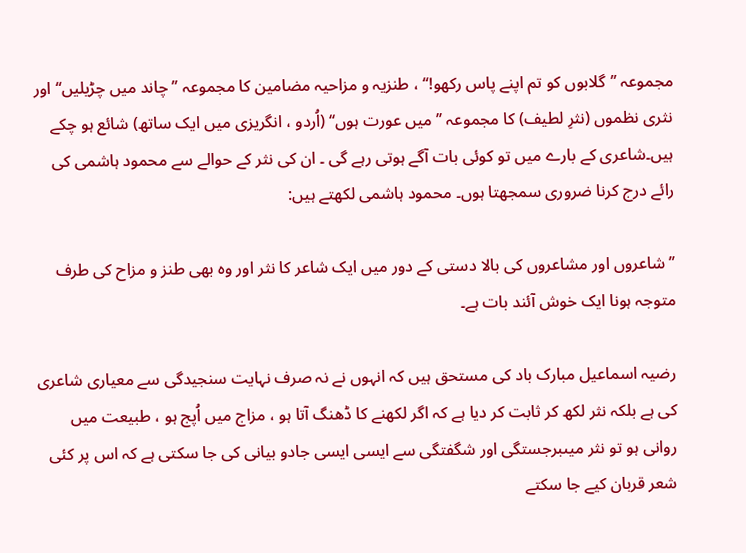مجموعہ ’’گلابوں کو تم اپنے پاس رکھو!‘‘ ، طنزیہ و مزاحیہ مضامین کا مجموعہ ’’چاند میں چڑیلیں‘‘ اور نثری نظموں (نثرِ لطیف) کا مجموعہ ’’میں عورت ہوں‘‘ (اُردو ، انگریزی میں ایک ساتھ) شائع ہو چکے ہیں۔شاعری کے بارے میں تو کوئی بات آگے ہوتی رہے گی ۔ ان کی نثر کے حوالے سے محمود ہاشمی کی رائے درج کرنا ضروری سمجھتا ہوں۔ محمود ہاشمی لکھتے ہیں:

’’شاعروں اور مشاعروں کی بالا دستی کے دور میں ایک شاعر کا نثر اور وہ بھی طنز و مزاح کی طرف متوجہ ہونا ایک خوش آئند بات ہے۔

رضیہ اسماعیل مبارک باد کی مستحق ہیں کہ انہوں نے نہ صرف نہایت سنجیدگی سے معیاری شاعری کی ہے بلکہ نثر لکھ کر ثابت کر دیا ہے کہ اگر لکھنے کا ڈھنگ آتا ہو ، مزاج میں اُپج ہو ، طبیعت میں روانی ہو تو نثر میںبرجستگی اور شگفتگی سے ایسی ایسی جادو بیانی کی جا سکتی ہے کہ اس پر کئی شعر قربان کیے جا سکتے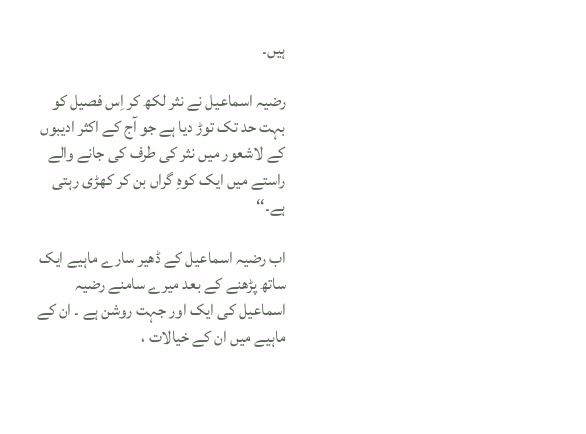ہیں۔

رضیہ اسماعیل نے نثر لکھ کر اِس فصیل کو بہت حد تک توڑ دیا ہے جو آج کے اکثر ادیبوں کے لاشعور میں نثر کی طرف کی جانے والے راستے میں ایک کوہِ گراں بن کر کھڑی رہتی ہے۔‘‘

اب رضیہ اسماعیل کے ڈھیر سارے ماہیے ایک ساتھ پڑھنے کے بعد میرے سامنے رضیہ اسماعیل کی ایک اور جہت روشن ہے ۔ ان کے ماہیے میں ان کے خیالات ،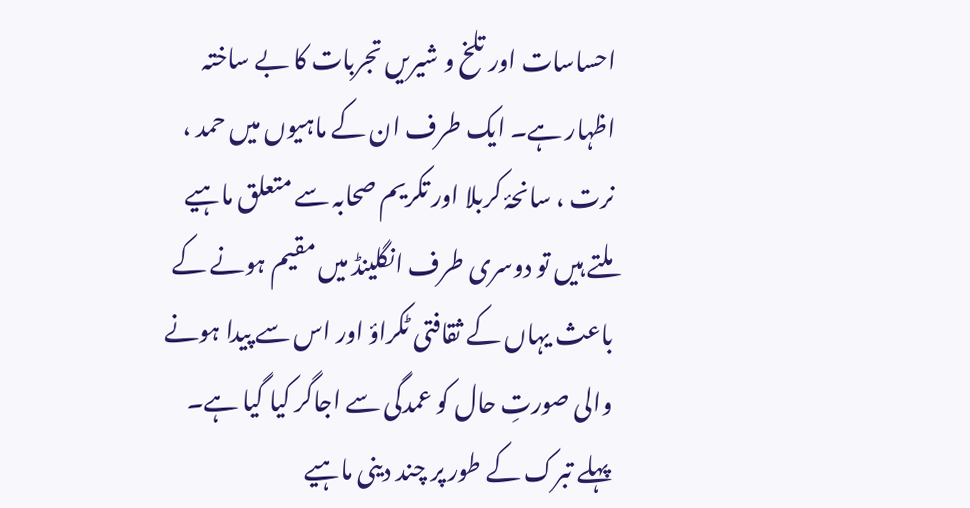احساسات اور تلخ و شیریں تجربات کا بے ساختہ اظہار ہے۔ ایک طرف ان کے ماہیوں میں حمد ، نرت ، سانحۂ کربلا اور تکریم صحابہ سے متعلق ماہیے ملتے ہیں تو دوسری طرف انگلینڈ میں مقیم ہونے کے باعث یہاں کے ثقافتی ٹکراؤ اور اس سے پیدا ہونے والی صورتِ حال کو عمدگی سے اجاگر کیا گیا ہے۔ پہلے تبرک کے طور پر چند دینی ماہیے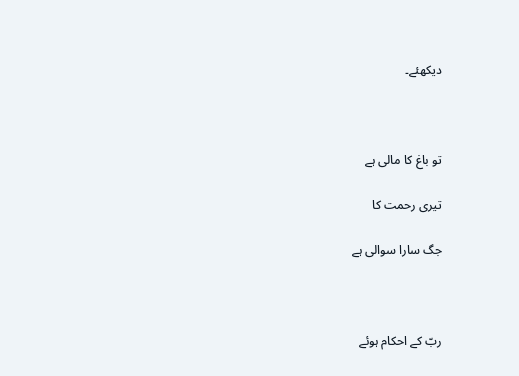دیکھئے۔



تو باغ کا مالی ہے

تیری رحمت کا

جگ سارا سوالی ہے



ربّ کے احکام ہوئے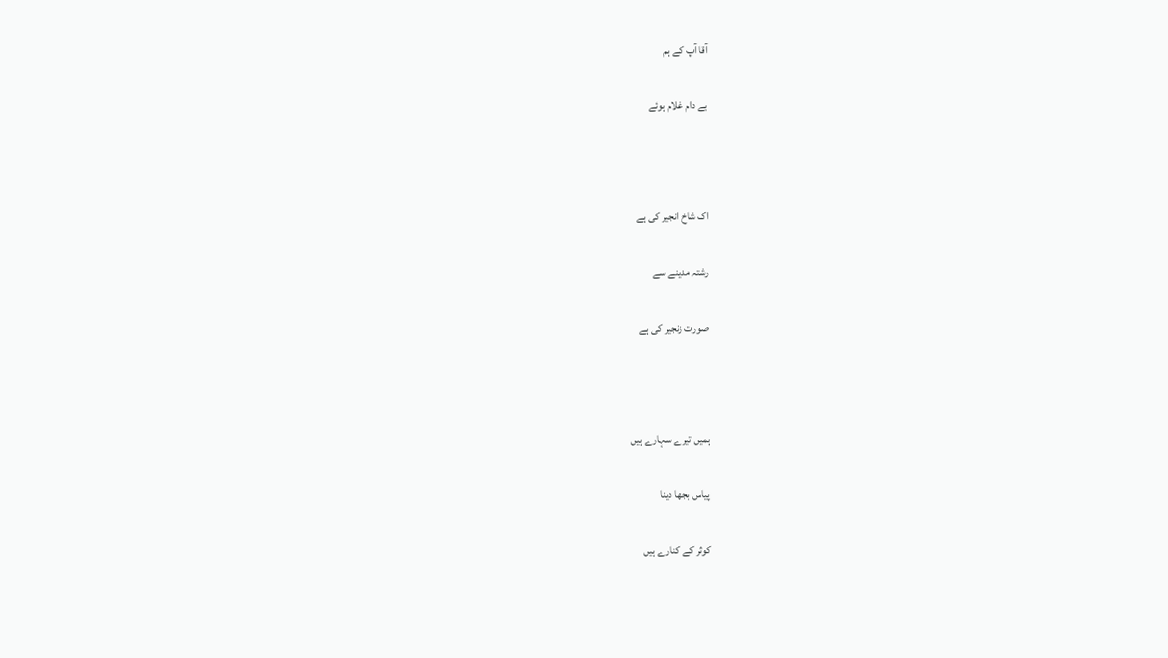آقا آپ کے ہم

بے دام غلام ہوئے



اک شاخ انجیر کی ہے

رشتہ مدینے سے

صورت زنجیر کی ہے



ہمیں تیرے سہارے ہیں

پیاس بجھا دینا

کوثر کے کنارے ہیں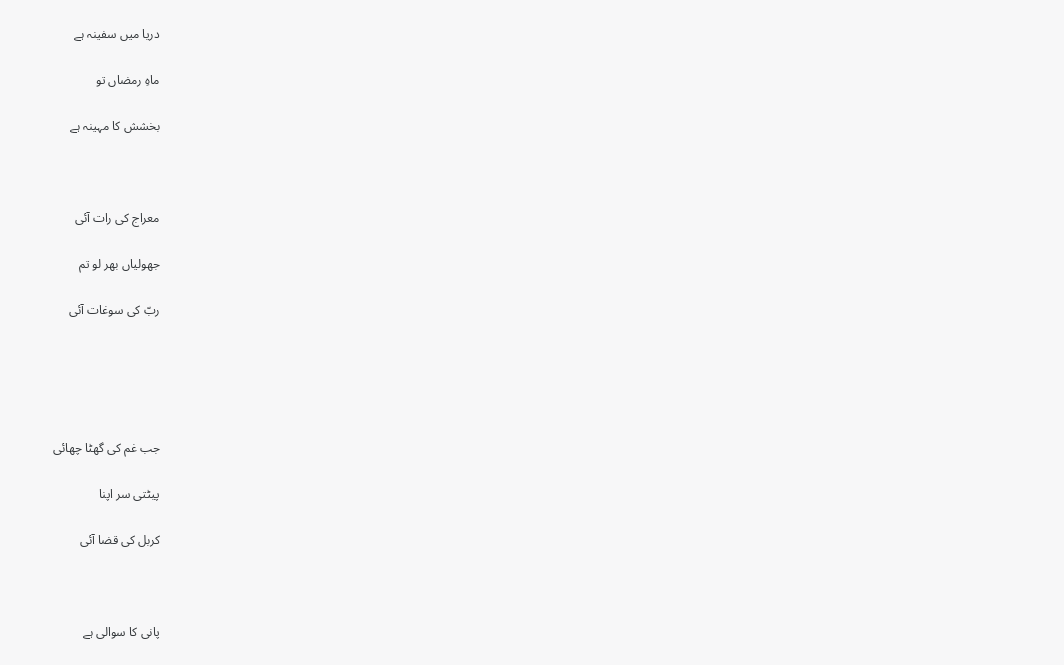دریا میں سفینہ ہے

ماہِ رمضاں تو

بخشش کا مہینہ ہے



معراج کی رات آئی

جھولیاں بھر لو تم

ربّ کی سوغات آئی





جب غم کی گھٹا چھائی

پیٹتی سر اپنا

کربل کی قضا آئی



پانی کا سوالی ہے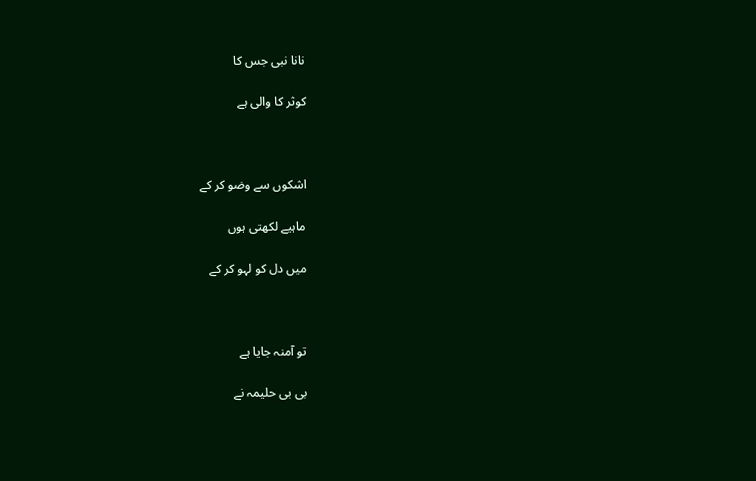نانا نبی جس کا

کوثر کا والی ہے



اشکوں سے وضو کر کے

ماہیے لکھتی ہوں

میں دل کو لہو کر کے



تو آمنہ جایا ہے

بی بی حلیمہ نے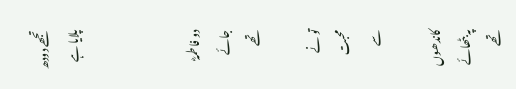تجھے دودھ پلایا ہے



دو فاطمہؓ جائے تھے

تو نے محبت سے

کاندھوں پہ بٹھائے تھے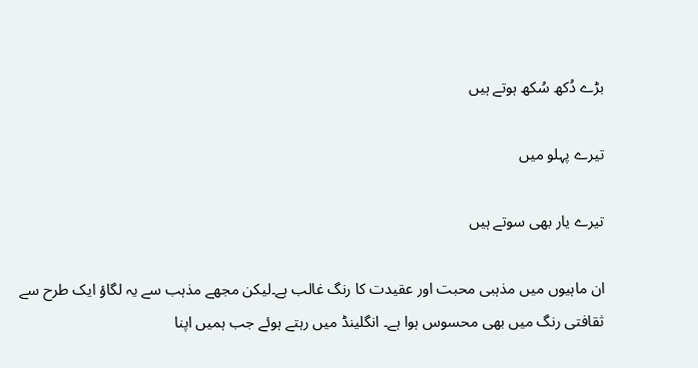بڑے دُکھ سُکھ ہوتے ہیں

تیرے پہلو میں

تیرے یار بھی سوتے ہیں

ان ماہیوں میں مذہبی محبت اور عقیدت کا رنگ غالب ہے۔لیکن مجھے مذہب سے یہ لگاؤ ایک طرح سے ثقافتی رنگ میں بھی محسوس ہوا ہے۔ انگلینڈ میں رہتے ہوئے جب ہمیں اپنا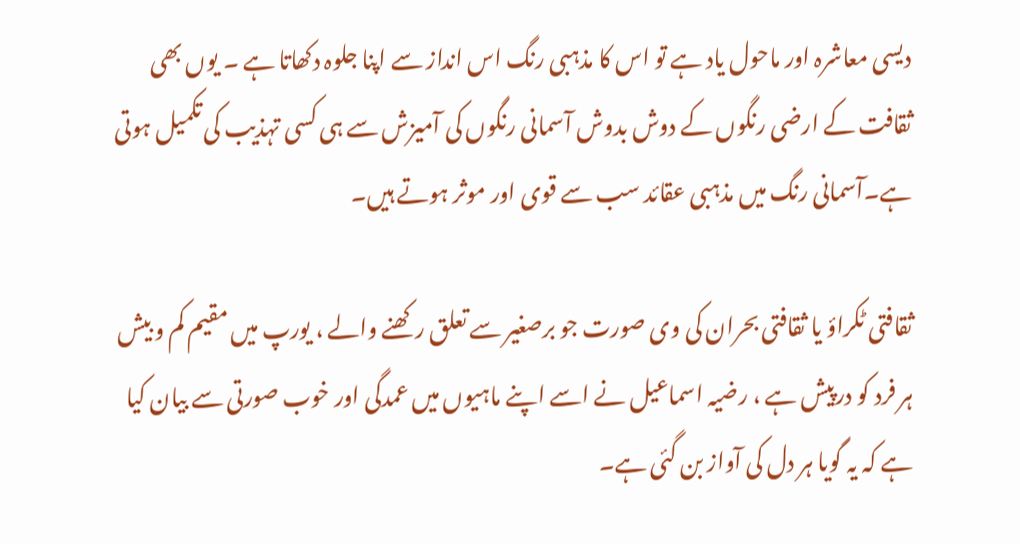دیسی معاشرہ اور ماحول یاد ہے تو اس کا مذہبی رنگ اس انداز سے اپنا جلوہ دکھاتا ہے ۔ یوں بھی ثقافت کے ارضی رنگوں کے دوش بدوش آسمانی رنگوں کی آمیزش سے ہی کسی تہذیب کی تکمیل ہوتی ہے۔آسمانی رنگ میں مذہبی عقائد سب سے قوی اور موثر ہوتے ہیں۔

ثقافتی ٹکراؤ یا ثقافتی بحران کی وی صورت جو برصغیر سے تعلق رکھنے والے ، یورپ میں مقیم کم و بیش ہر فرد کو درپیش ہے ، رضیہ اسماعیل نے اسے اپنے ماہیوں میں عمدگی اور خوب صورتی سے بیان کیا ہے کہ یہ گویا ہر دل کی آواز بن گئی ہے۔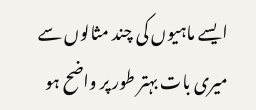ایسے ماہیوں کی چند مثالوں سے میری بات بہتر طور پر واضح ہو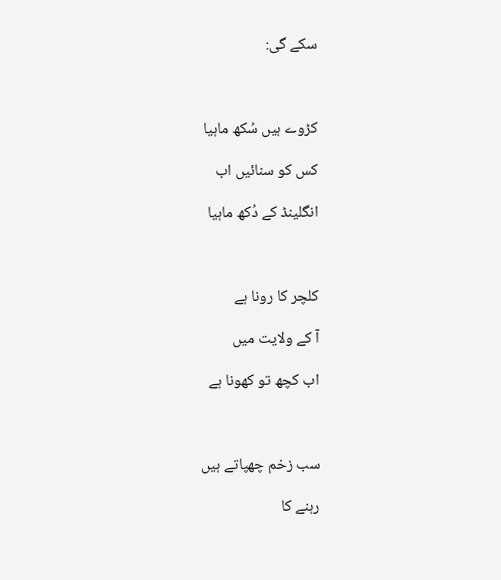سکے گی:



کڑوے ہیں سُکھ ماہیا

کس کو سنائیں اب

انگلینڈ کے دُکھ ماہیا



کلچر کا رونا ہے

آ کے ولایت میں

اب کچھ تو کھونا ہے



سب زخم چھپاتے ہیں

رہنے کا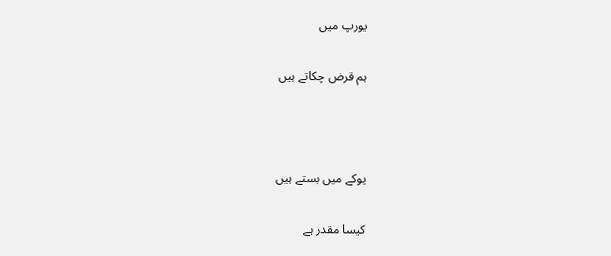یورپ میں

ہم قرض چکاتے ہیں



یوکے میں بستے ہیں

کیسا مقدر ہے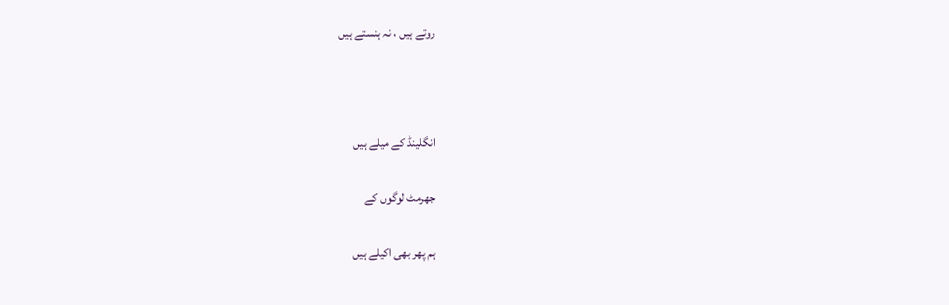روتے ہیں ، نہ ہنستے ہیں



انگلینڈ کے میلے ہیں

جھرمٹ لوگوں کے

ہم پھر بھی اکیلے ہیں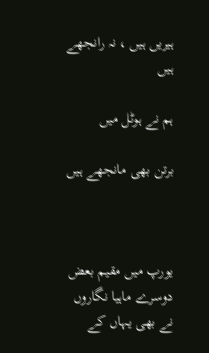ہیریں ہیں ، نہ رانجھے ہیں

ہم نے ہوٹل میں

برتن بھی مانجھے ہیں



یورپ میں مقیم بعض دوسرے ماہیا نگاروں نے بھی یہاں کے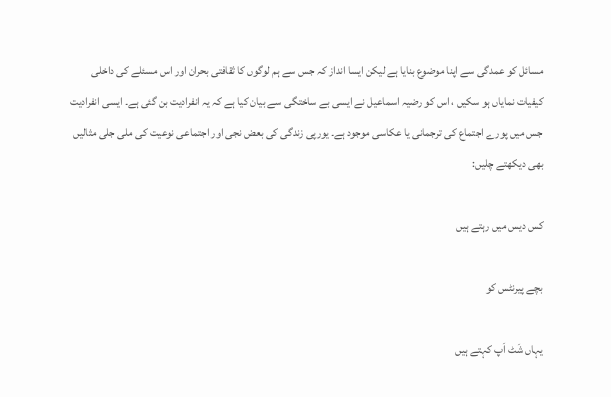مسائل کو عمدگی سے اپنا موضوع بنایا ہے لیکن ایسا انداز کہ جس سے ہم لوگوں کا ثقافتی بحران اور اس مسئلے کی داخلی کیفیات نمایاں ہو سکیں ، اس کو رضیہ اسماعیل نے ایسی بے ساختگی سے بیان کیا ہے کہ یہ انفرادیت بن گئی ہے۔ ایسی انفرادیت جس میں پورے اجتماع کی ترجمانی یا عکاسی موجود ہے۔ یورپی زندگی کی بعض نجی اور اجتماعی نوعیت کی ملی جلی مثالیں بھی دیکھتے چلیں:

کس دیس میں رہتے ہیں

بچے پیرنٹس کو

یہاں شَٹ اَپ کہتے ہیں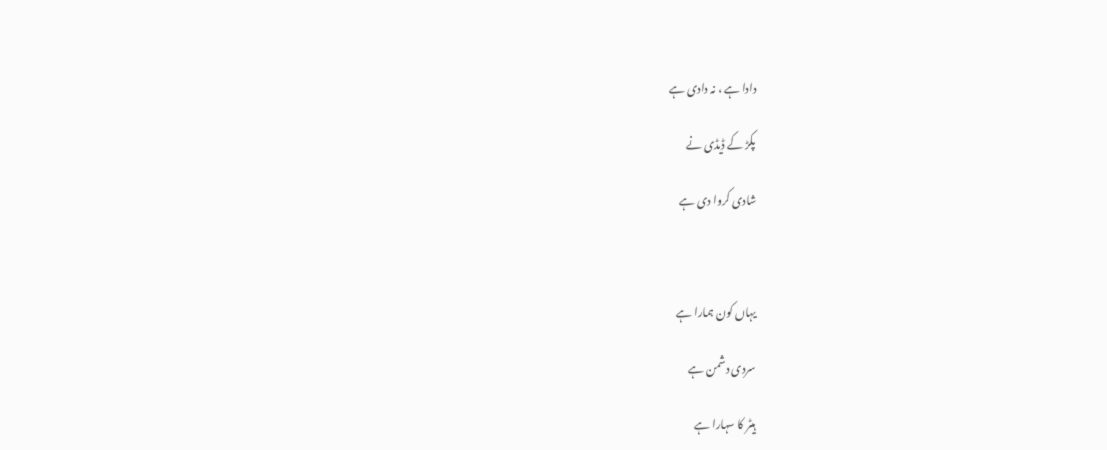دادا ہے ، نہ دادی ہے

پکڑ کے ڈیڈی نے

شادی کروا دی ہے



یہاں کون ہمارا ہے

سردی دشمن ہے

ہیٹر کا سہارا ہے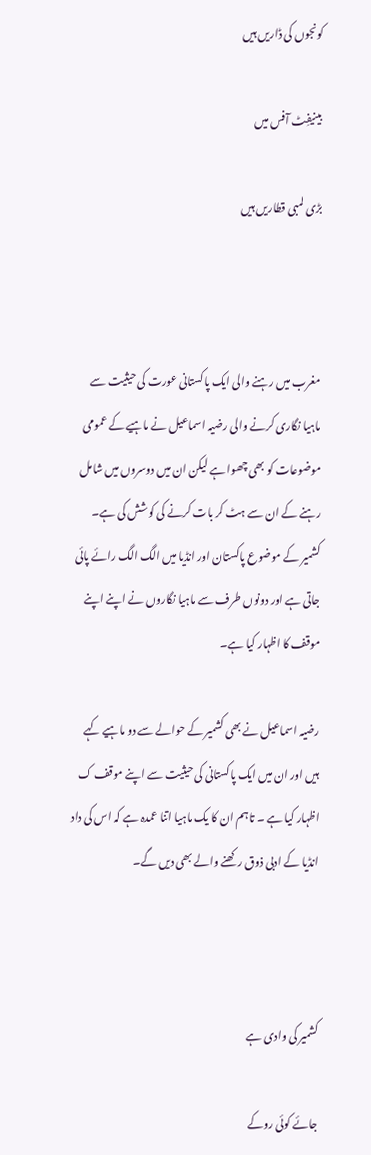کونجوں کی ڈاریں ہیں

بینیفِٹ آفس میں

بڑی لمبی قطاریں ہیں



مغرب میں رہنے والی ایک پاکستانی عورت کی حیثیت سے ماہیا نگاری کرنے والی رضیہ اسماعیل نے ماہیے کے عمومی موضوعات کو بھی چھوا ہے لیکن ان میں دوسروں میں شامل رہنے کے ان سے ہٹ کر بات کرنے کی کوشش کی ہے۔ کشمیر کے موضوع پاکستان اور انڈیا میں الگ الگ رائے پائی جاتی ہے اور دونوں طرف سے ماہیا نگاروں نے اپنے اپنے موقف کا اظہار کیا ہے۔

رضیہ اسماعیل نے بھی کشمیر کے حوالے سے دو ماہیے کہے ہیں اور ان میں ایک پاکستانی کی حیثیت سے اپنے موقف ک اظہار کیا ہے ۔ تاہم ان کا یک ماہیا اتنا عمدہ ہے کہ اس کی داد انڈیا کے ادبی ذوق رکھنے والے بھی دیں گے۔



کشمیر کی وادی ہے

جائے کوئی روکے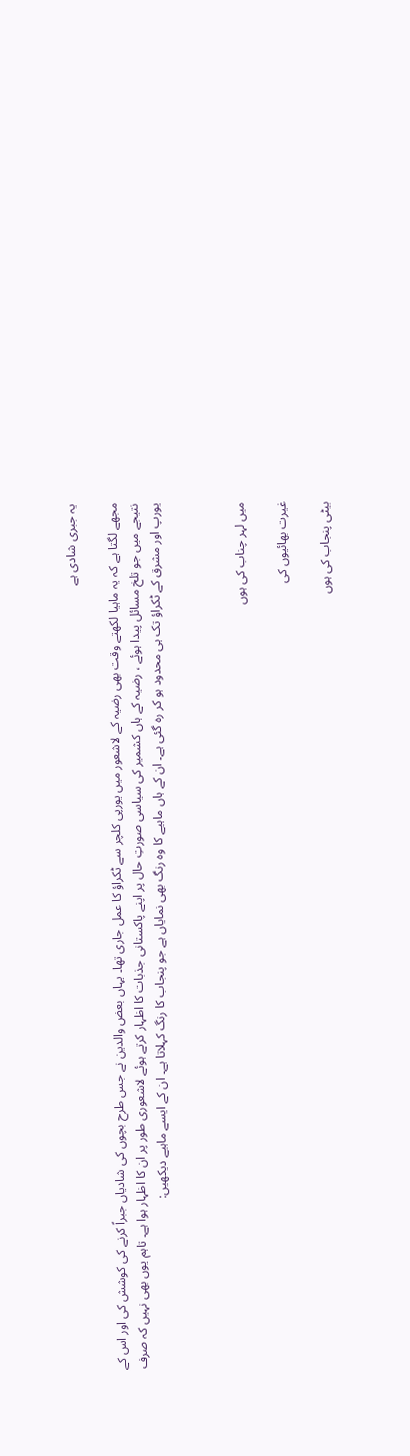یہ جبری شادی ہے

مجھے لگتا ہے کہ یہ ماہیا لکھتے وقت بھی رضیہ کے لاشعور میں یورپی کلچر سے ٹکراؤ کا عمل جاری تھا۔ یہاں بعض والدین نے جس طرح بچوں کی شادیاں جبراً کرنے کی کوشش کی اور اس کے نتیجے میں جو تلخ مسائل پیدا ہوئے ، رضیہ کے ہاں کشمیر کی سیاسی صورتِ حال پر اپنے پاکستانی جذبات کا اظہار کرتے ہوئے لاشعوری طور پر ان کا اظہار ہوا ہے۔ تاہم یوں بھی نہیں کہ صرف یورپ اور مشرق کے ٹکراؤ تک ہی محدود ہو کر رہ گئی ہے۔ ان کے ہاں ماہیے کا وہ رنگ بھی نمایاں ہے جو پنجاب کا رنگ کہلاتا ہے۔ ان کے ایسے ماہیے دیکھیں:



میں لہر چناب کی ہوں

غیرت بھائیوں کی

بیٹی پنجاب کی ہوں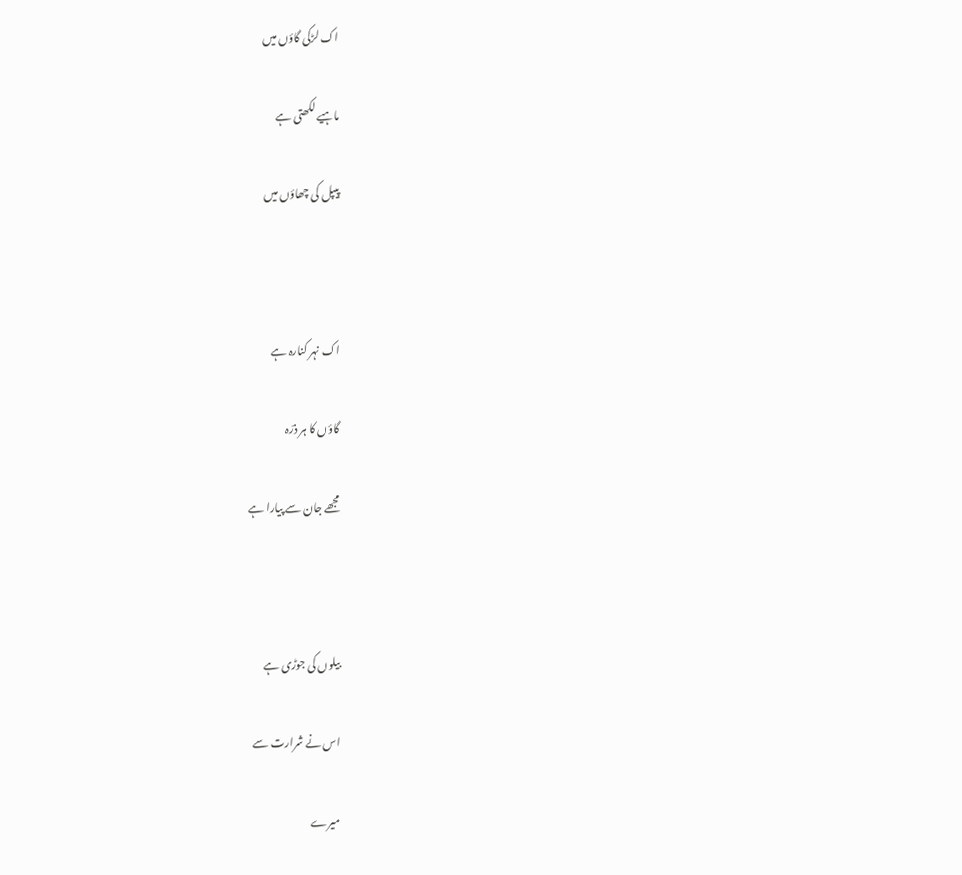اک لڑکی گاؤں میں

ماہیے لکھتی ہے

پیپل کی چھاؤں میں



اک نہر کنارہ ہے

گاؤں کا ہر ذرّہ

مجھے جان سے پیارا ہے



بیلوں کی جوڑی ہے

اس نے شرارت سے

میرے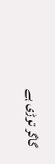گاگر توڑی ہے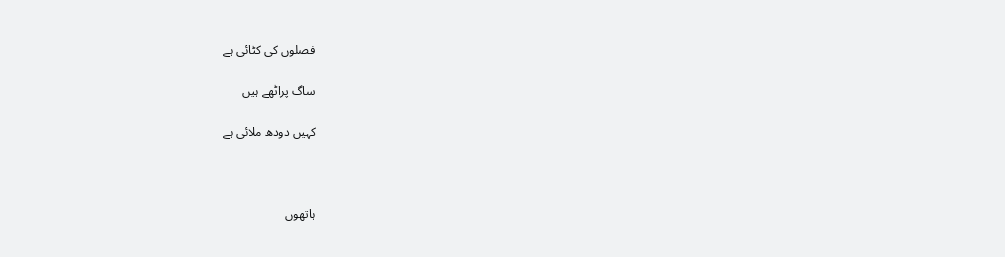فصلوں کی کٹائی ہے

ساگ پراٹھے ہیں

کہیں دودھ ملائی ہے



ہاتھوں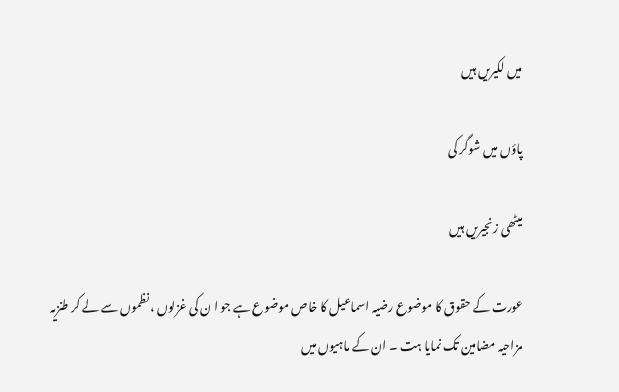میں لکیریں ہیں

پاؤں میں شوگر کی

میٹھی زنجیریں ہیں

عورت کے حقوق کا موضوع رضیہ اسماعیل کا خاص موضوع ہے جو ا ن کی غزلوں ، نظموں سے لے کر طنزیہ مزاحیہ مضامین تک نمایا ہت ۔ ان کے ماہیوں میں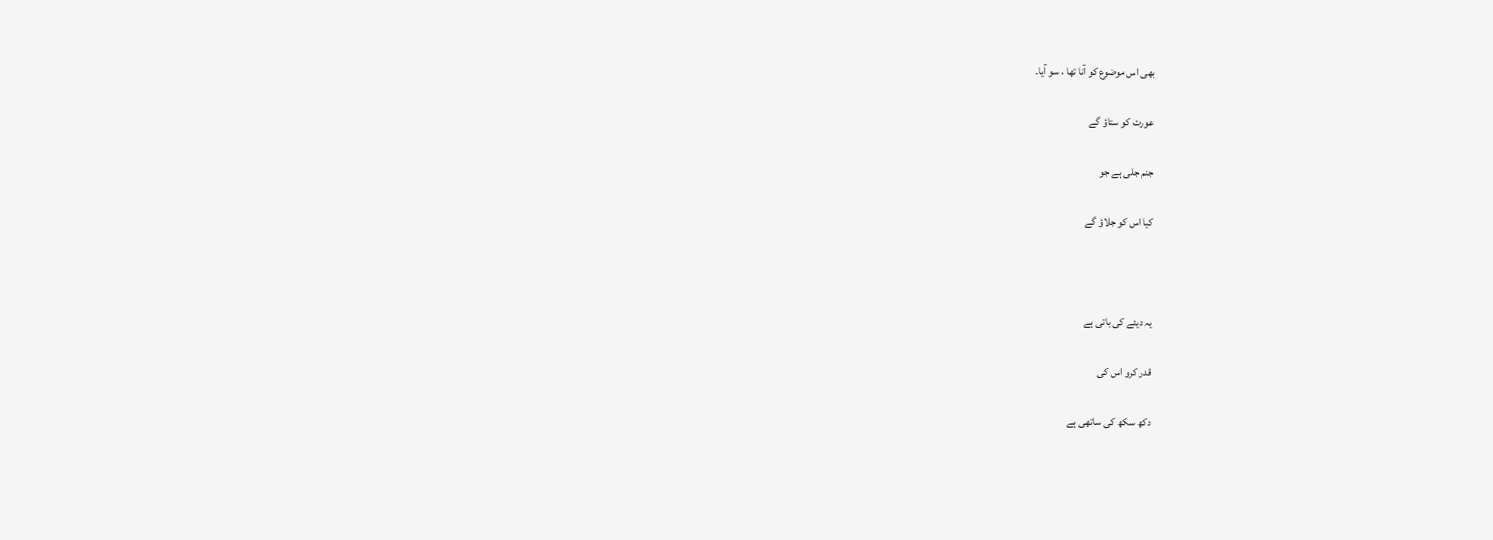بھی اس موضوع کو آنا تھا ، سو آیا۔

عورت کو ستاؤ گے

جنم جلی ہے جو

کیا اس کو جلاؤ گے



یہ دیئے کی باتی ہے

قدر کرو اس کی

دکھ سکھ کی ساتھی ہے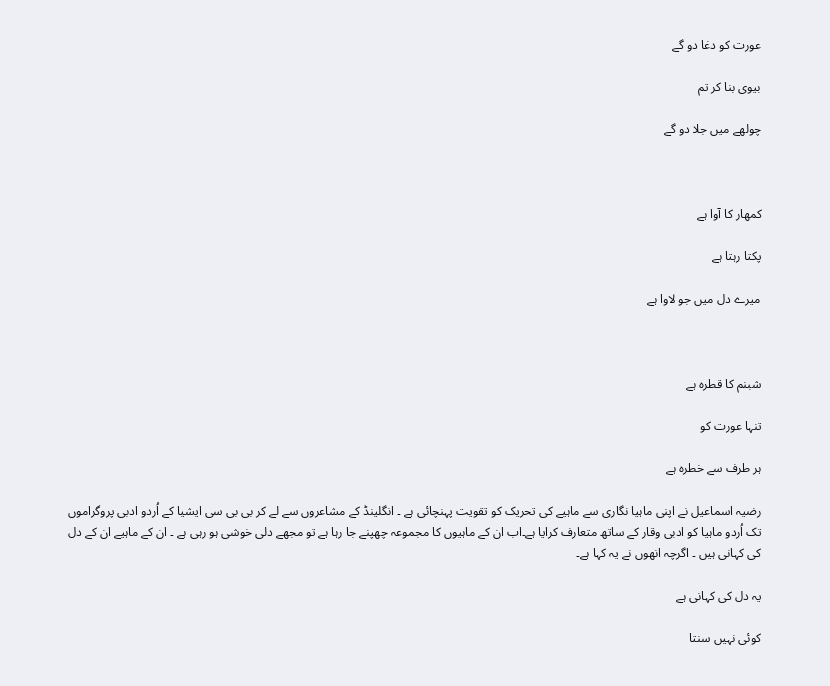عورت کو دغا دو گے

بیوی بنا کر تم

چولھے میں جلا دو گے



کمھار کا آوا ہے

پکتا رہتا ہے

میرے دل میں جو لاوا ہے



شبنم کا قطرہ ہے

تنہا عورت کو

ہر طرف سے خطرہ ہے

رضیہ اسماعیل نے اپنی ماہیا نگاری سے ماہیے کی تحریک کو تقویت پہنچائی ہے ۔ انگلینڈ کے مشاعروں سے لے کر بی بی سی ایشیا کے اُردو ادبی پروگراموں تک اُردو ماہیا کو ادبی وقار کے ساتھ متعارف کرایا ہے۔اب ان کے ماہیوں کا مجموعہ چھپنے جا رہا ہے تو مجھے دلی خوشی ہو رہی ہے ۔ ان کے ماہیے ان کے دل کی کہانی ہیں ۔ اگرچہ انھوں نے یہ کہا ہے۔

یہ دل کی کہانی ہے

کوئی نہیں سنتا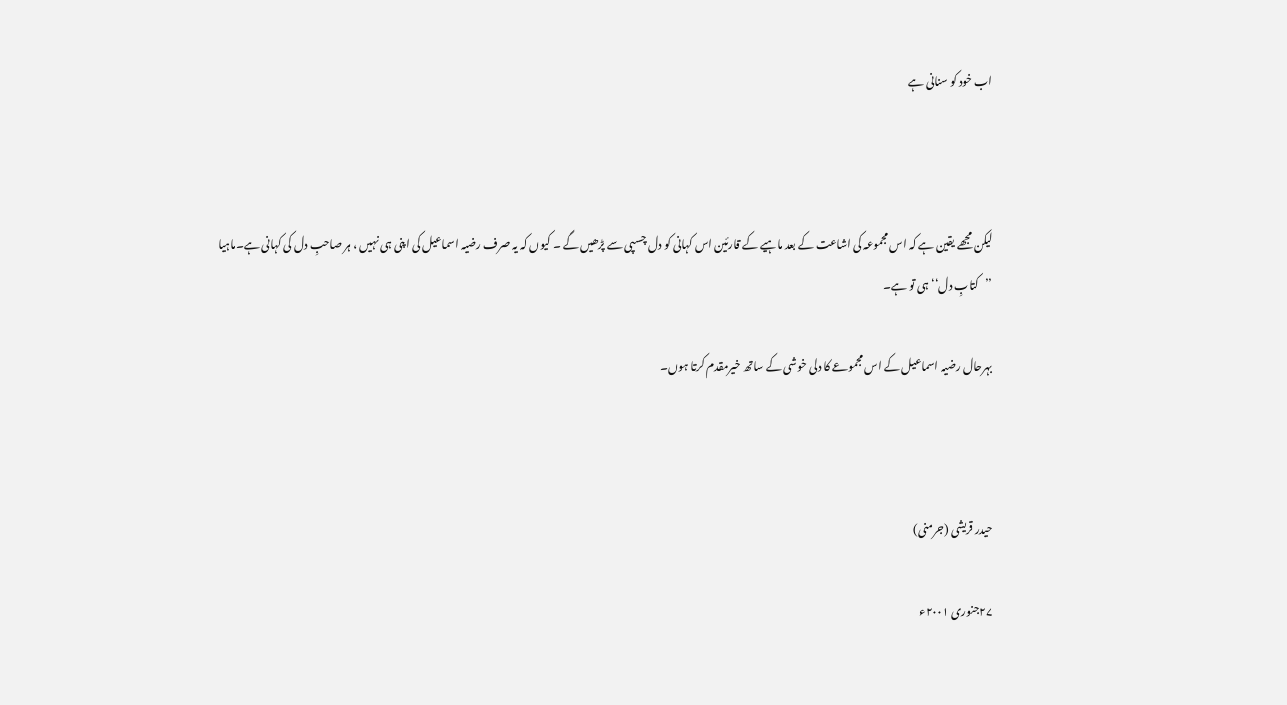اب خود کو سنانی ہے



لیکن مجھے یقین ہے کہ اس مجموعہ کی اشاعت کے بعد ماہیے کے قارئین اس کہانی کو دل چسپی سے پڑھیں گے ۔ کیوں کہ یہ صرف رضیہ اسماعیل کی اپنی ہی نہیں ، ہر صاحبِ دل کی کہانی ہے۔ماہیا ’’کتابِ دل‘‘ ہی تو ہے۔

بہرحال رضیہ اسماعیل کے اس مجموعے کا دلی خوشی کے ساتھ خیرمقدم کرتا ہوں۔



حیدر قریشی (جرمنی)

۲۷جنوری ۲۰۰۱ء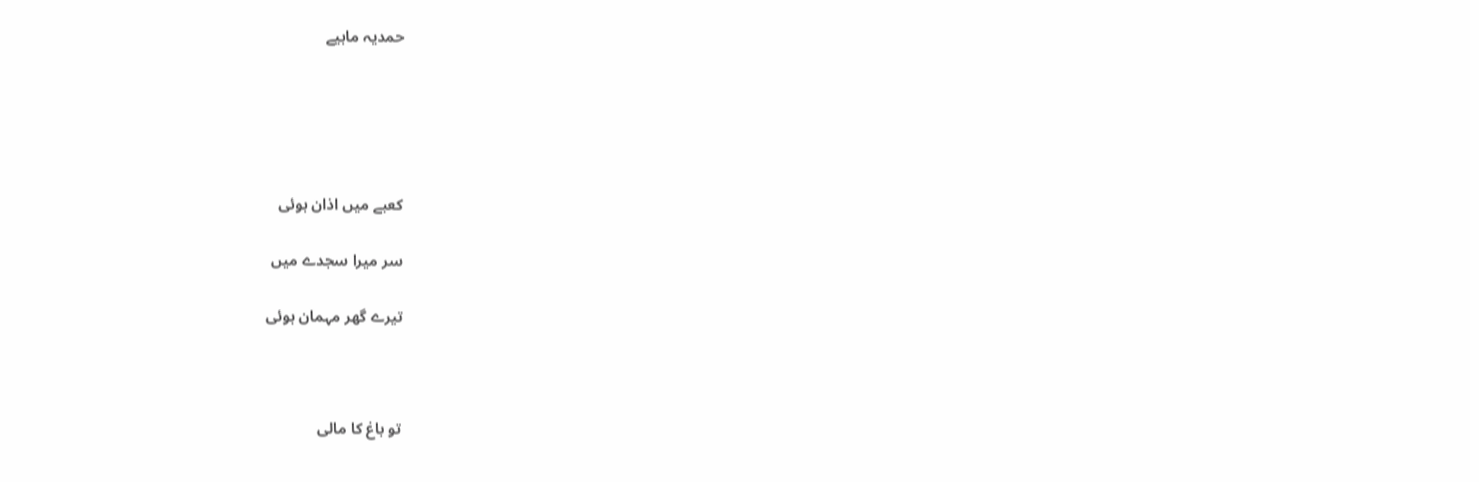حمدیہ ماہیے





کعبے میں اذان ہوئی

سر میرا سجدے میں

تیرے گھر مہمان ہوئی



تو باغ کا مالی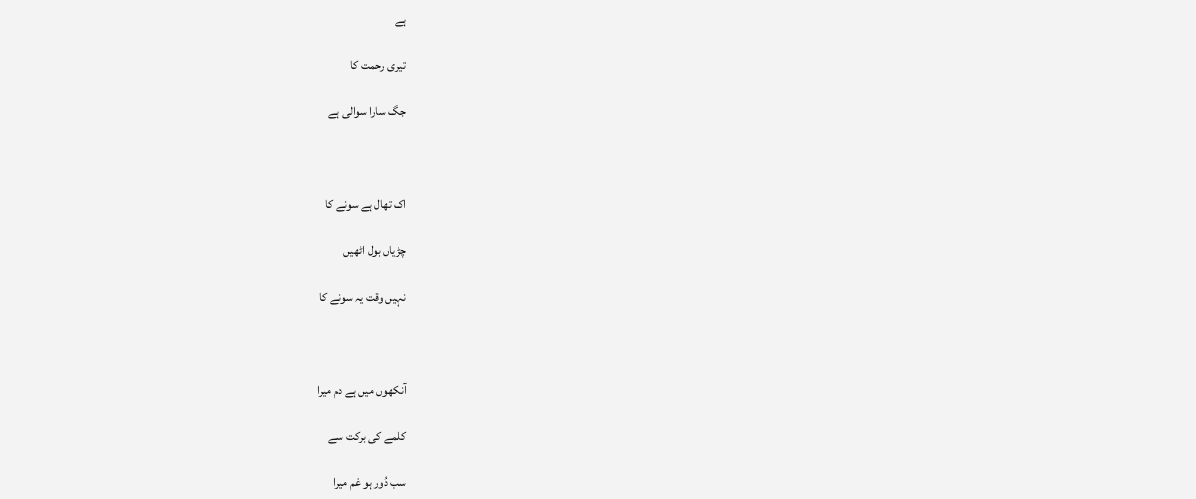ہے

تیری رحمت کا

جگ سارا سوالی ہے



اک تھال ہے سونے کا

چڑیاں بول اٹھیں

نہیں وقت یہ سونے کا



آنکھوں میں ہے دم میرا

کلمے کی برکت سے

سب دُور ہو غم میرا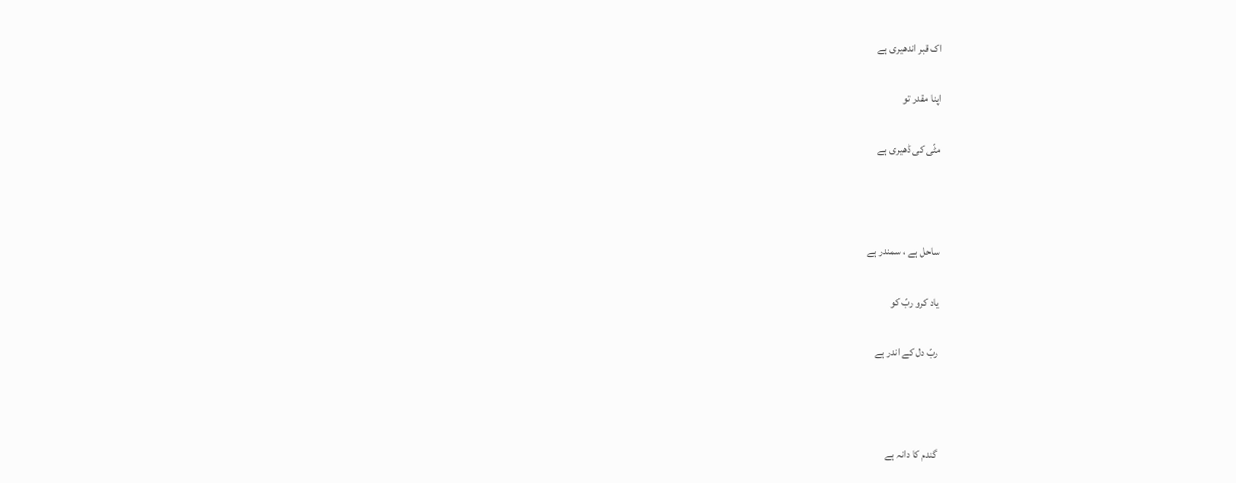اک قبر اندھیری ہے

اپنا مقدر تو

مٹّی کی ڈھیری ہے



ساحل ہے ، سمندر ہے

یاد کرو ربّ کو

ربّ دل کے اندر ہے



گندم کا دانہ ہے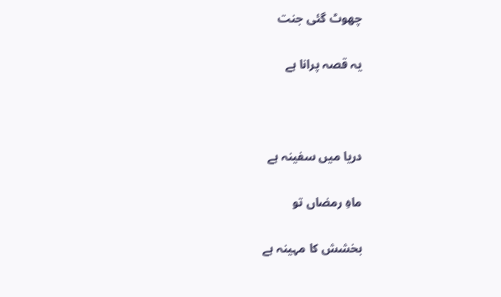چھوٹ گئی جنت

یہ قصہ پرانا ہے



دریا میں سفینہ ہے

ماہِ رمضاں تو

بخشش کا مہینہ ہے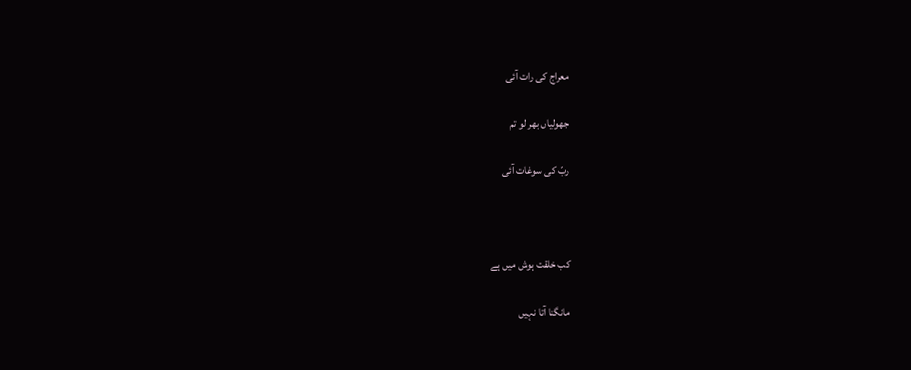معراج کی رات آئی

جھولیاں بھر لو تم

ربّ کی سوغات آئی



کب خلقت ہوش میں ہے

مانگنا آتا نہیں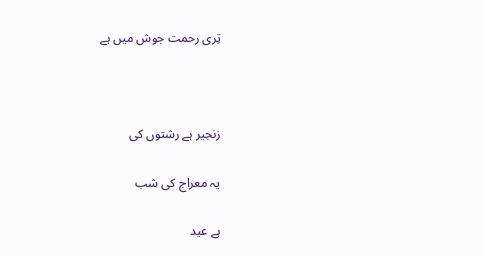تِری رحمت جوش میں ہے



زنجیر ہے رشتوں کی

یہ معراج کی شب

ہے عید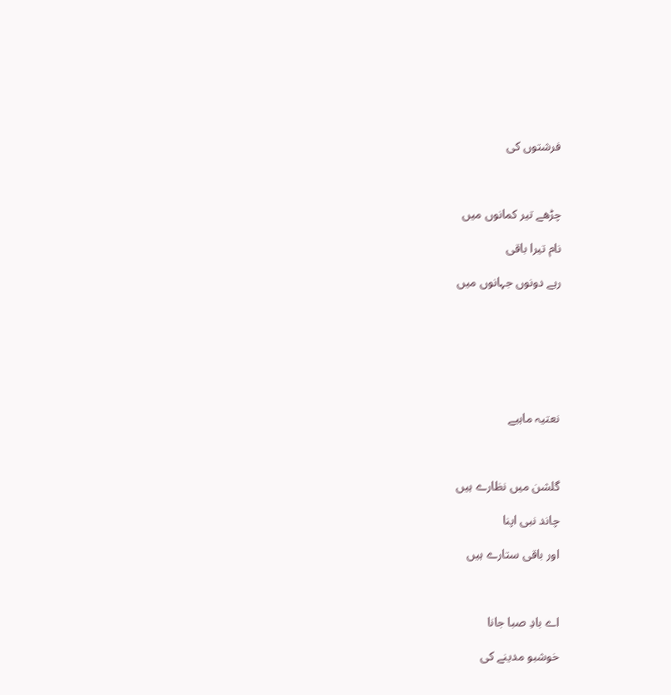فرشتوں کی



چڑھے تیر کمانوں میں

نام تیرا باقی

رہے دونوں جہانوں میں







نعتیہ ماہیے



گلشن میں نظارے ہیں

چاند نبی اپنا

اور باقی ستارے ہیں



اے بادِ صبا جانا

خوشبو مدینے کی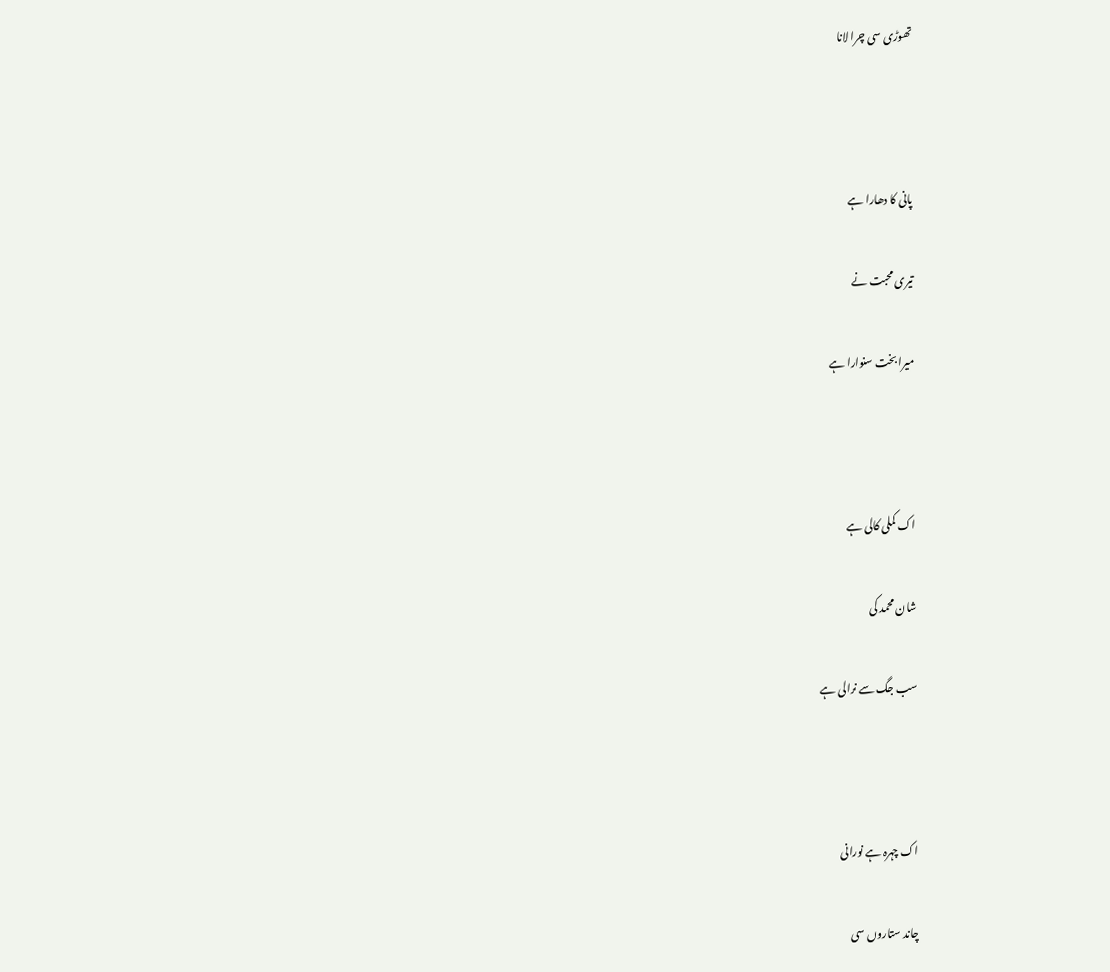تھوڑی سی چرا لانا



پانی کا دھارا ہے

تیری محبت نے

میرا بخت سنوارا ہے



اک کملی کالی ہے

شان محمد کی

سب جگ سے نرالی ہے



اک چہرہ ہے نورانی

چاند ستاروں سی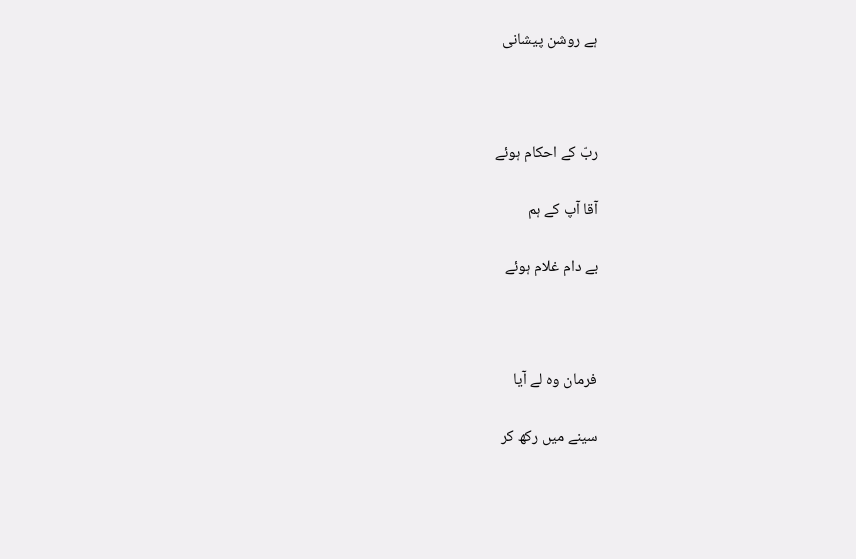ہے روشن پیشانی



ربّ کے احکام ہوئے

آقا آپ کے ہم

بے دام غلام ہوئے



فرمان وہ لے آیا

سینے میں رکھ کر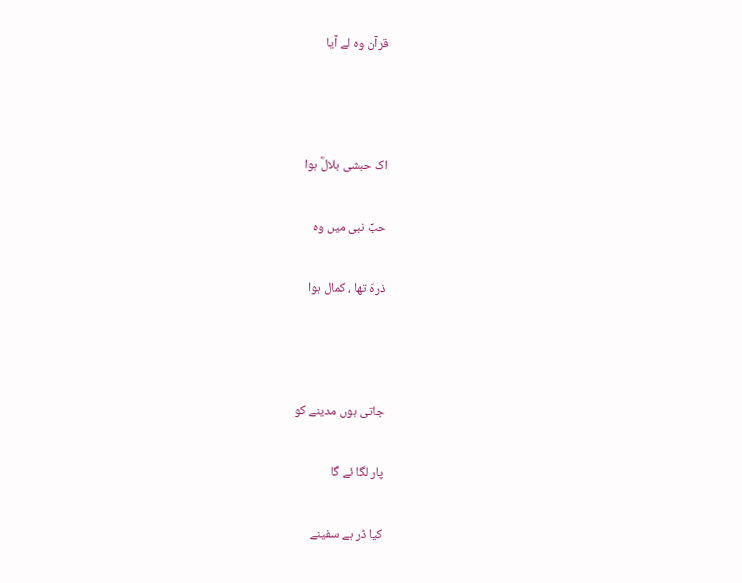قرآن وہ لے آیا



اک حبشی بلالؓ ہوا

حبِّ نبی میں وہ

ذرہّ تھا ، کمال ہوا



جاتی ہوں مدینے کو

پار لگا ئے گا

کیا ڈر ہے سفینے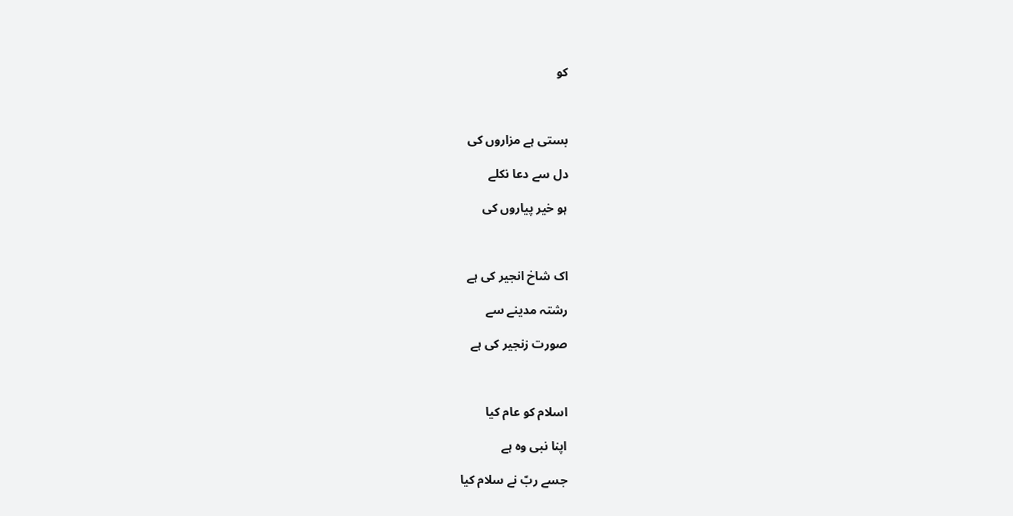کو



بستی ہے مزاروں کی

دل سے دعا نکلے

ہو خیر پیاروں کی



اک شاخ انجیر کی ہے

رشتہ مدینے سے

صورت زنجیر کی ہے



اسلام کو عام کیا

اپنا نبی وہ ہے

جسے ربّ نے سلام کیا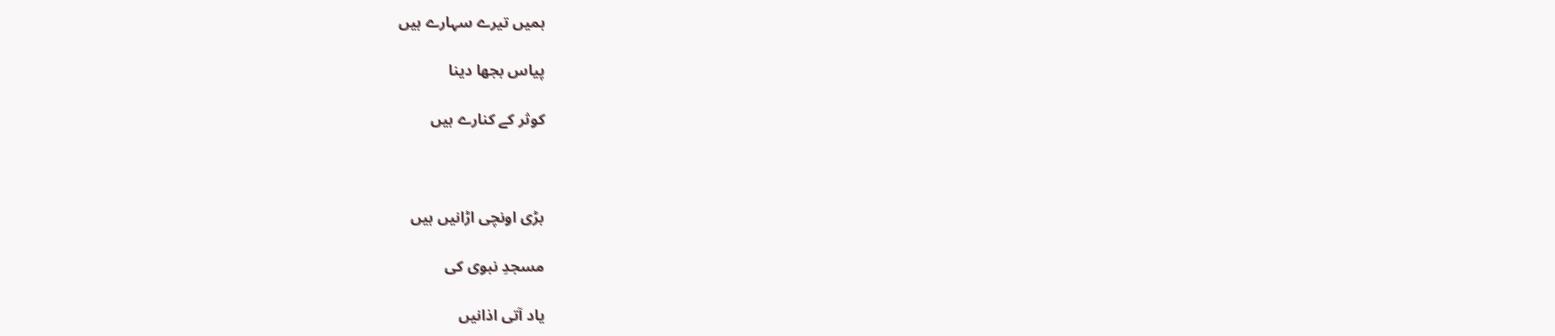ہمیں تیرے سہارے ہیں

پیاس بجھا دینا

کوثر کے کنارے ہیں



بڑی اونچی اڑانیں ہیں

مسجدِ نبوی کی

یاد آتی اذانیں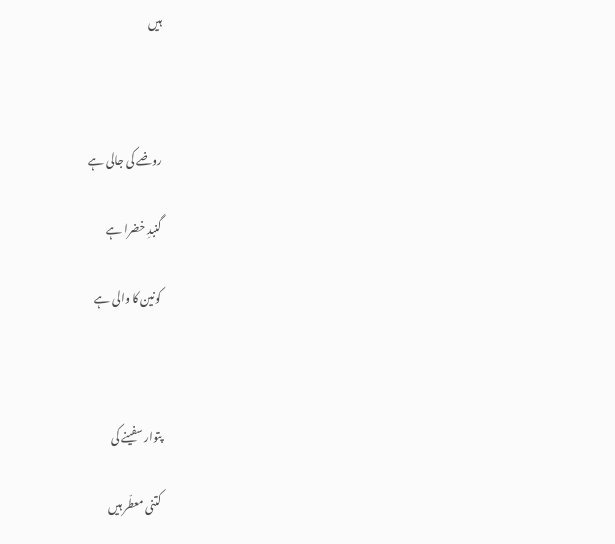ہیں



روضے کی جالی ہے

گنبدِ خضرا ہے

کونین کا والی ہے



پتوار سفینے کی

کتنی معطّر ہیں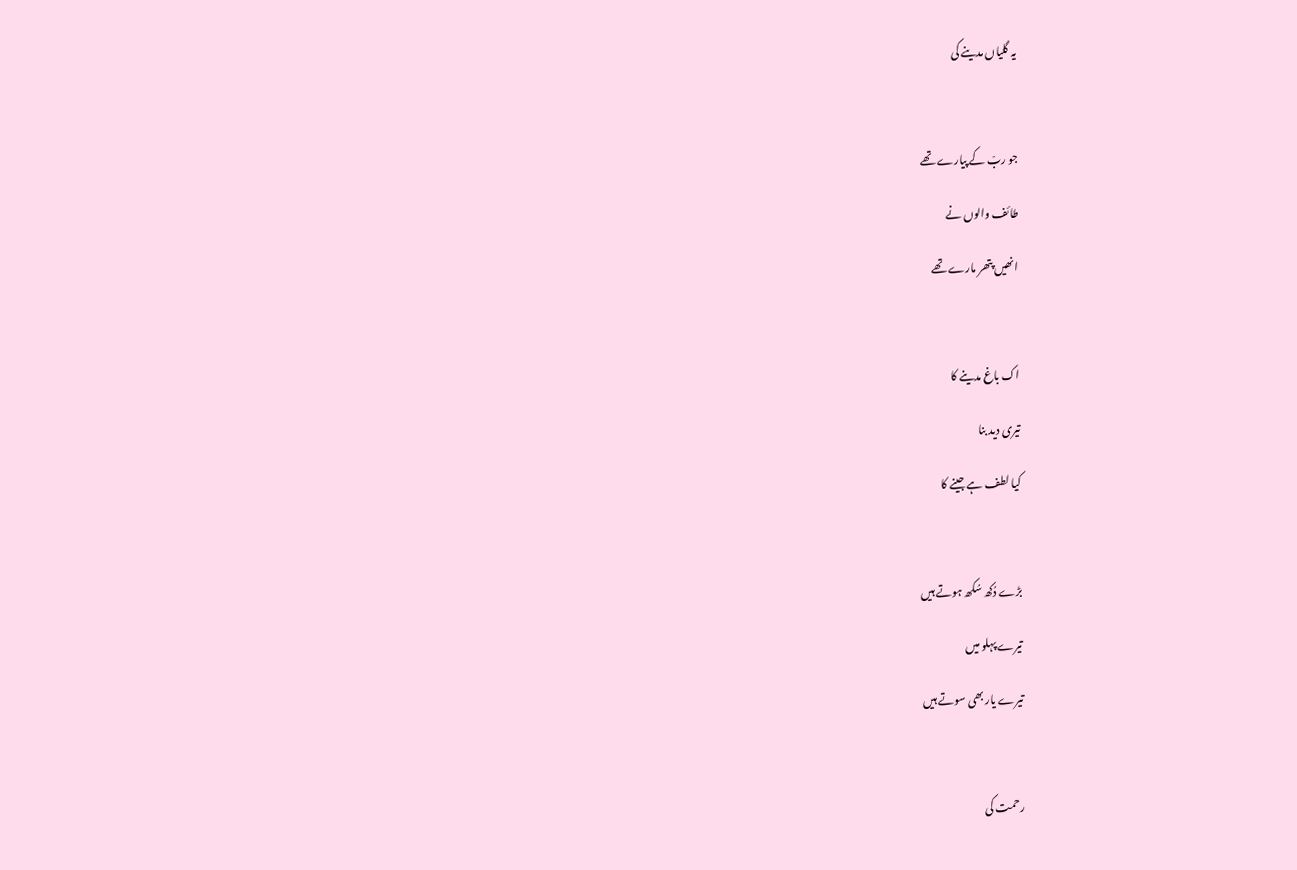یہ گلیاں مدینے کی



جو ربّ کے پیارے تھے

طائف والوں نے

انھیں پتھر مارے تھے



اک باغ مدینے کا

تیری دید بنا

کیا لطف ہے جینے کا



بڑے دُکھ سُکھ ہوتے ہیں

تیرے پہلو میں

تیرے یار بھی سوتے ہیں



رحمت کی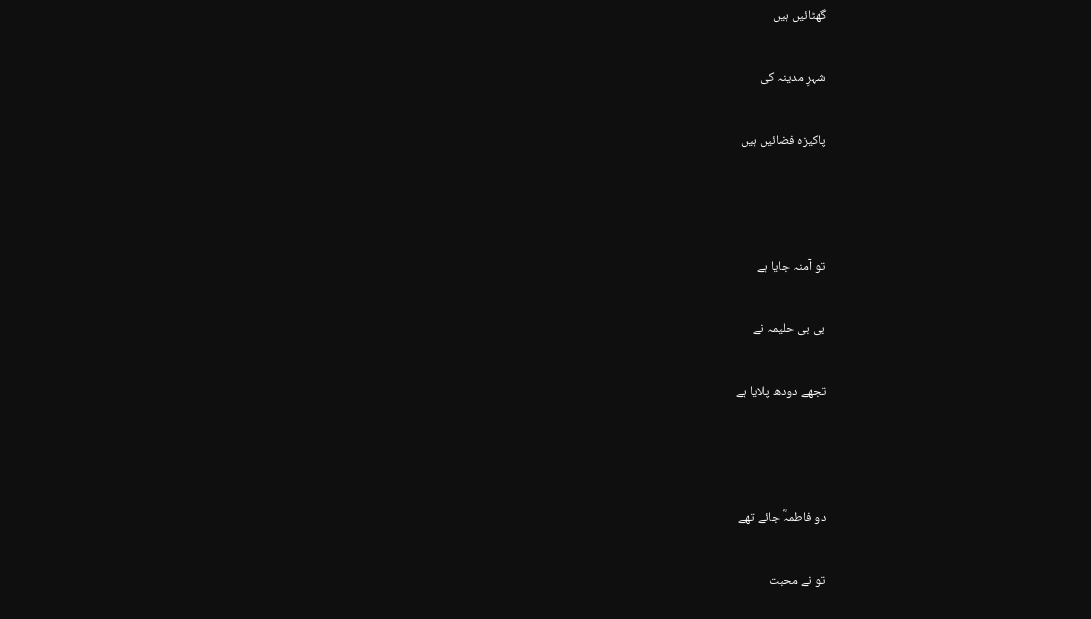گھٹائیں ہیں

شہرِ مدینہ کی

پاکیزہ فضائیں ہیں



تو آمنہ جایا ہے

بی بی حلیمہ نے

تجھے دودھ پلایا ہے



دو فاطمہؓ جائے تھے

تو نے محبت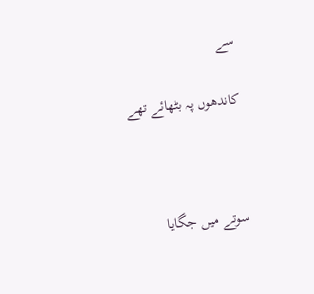سے

کاندھوں پہ بٹھائے تھے



سوتے میں جگایا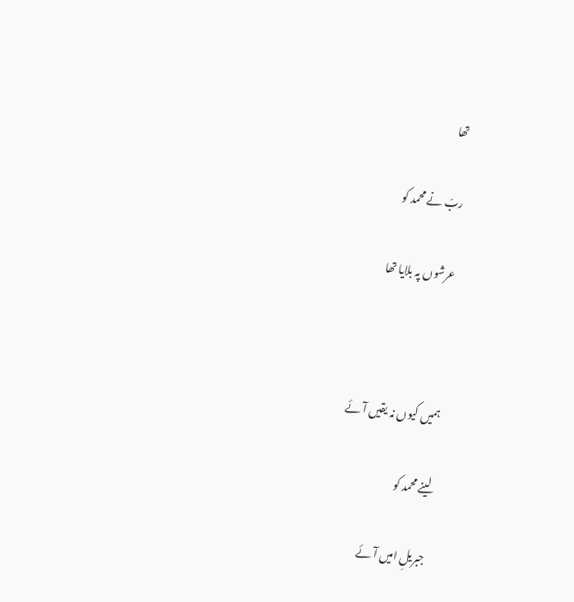تھا

ربّ نے محمد کو

عرشوں پہ بلایا تھا



ہمیں کیوں نہ یقیں آئے

لینے محمد کو

جبریلِ امیں آئے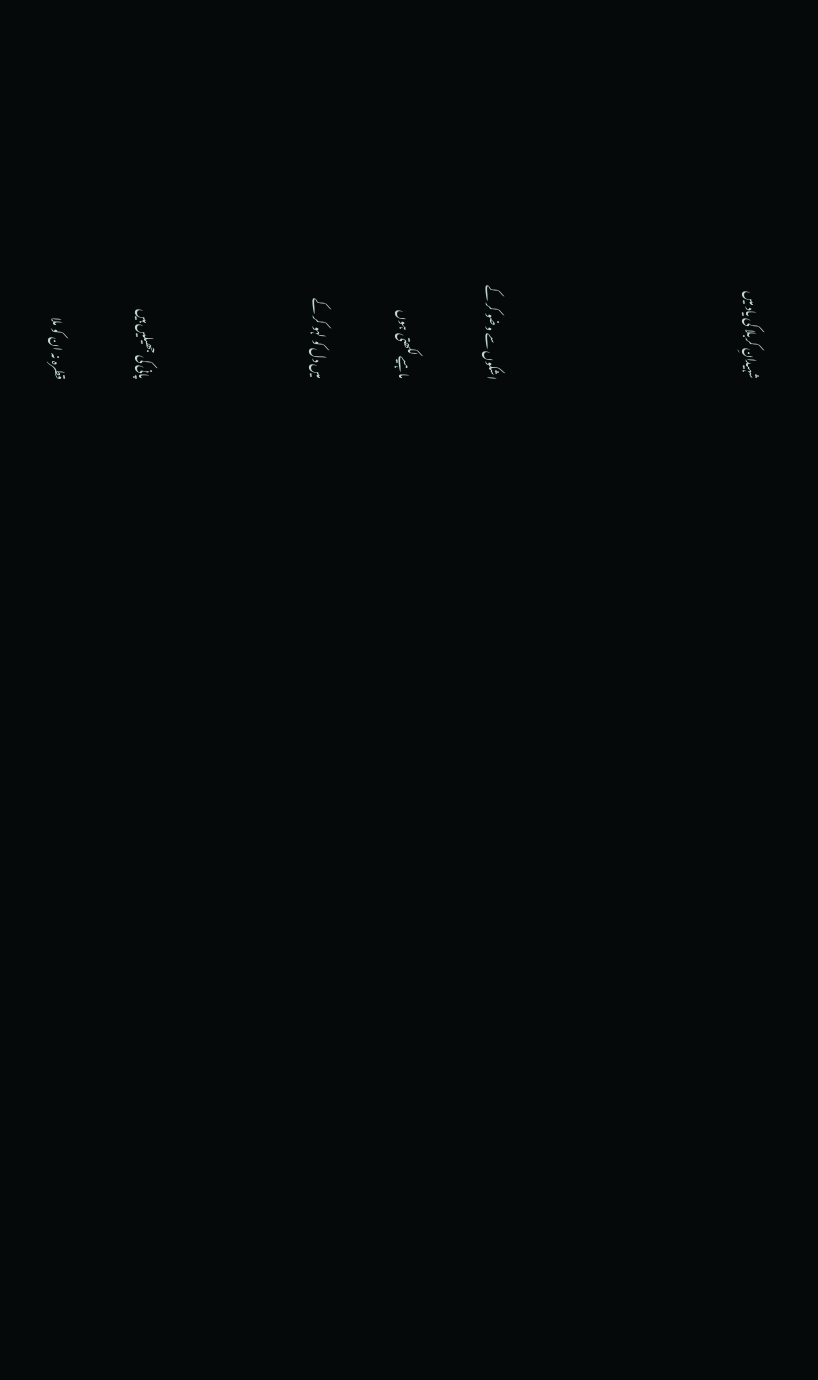شہیدانِ کربلا کی یاد میں





اشکوں سے وضو کر کے

ماہیے لکھتی ہوں

میں دل کو لہو کر کے



پانی کی جھیلیں ہیں

قطرہ نہ ان کو ملا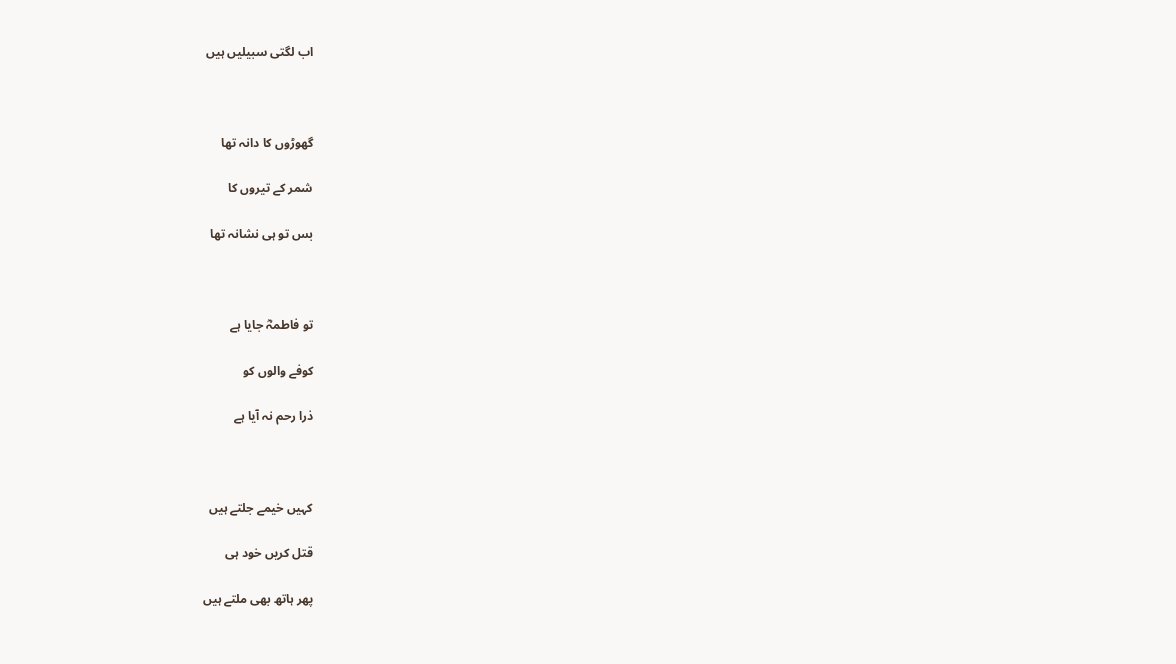اب لگتی سبیلیں ہیں



گھوڑوں کا دانہ تھا

شمر کے تیروں کا

بس تو ہی نشانہ تھا



تو فاطمہؓ جایا ہے

کوفے والوں کو

ذرا رحم نہ آیا ہے



کہیں خیمے جلتے ہیں

قتل کریں خود ہی

پھر ہاتھ بھی ملتے ہیں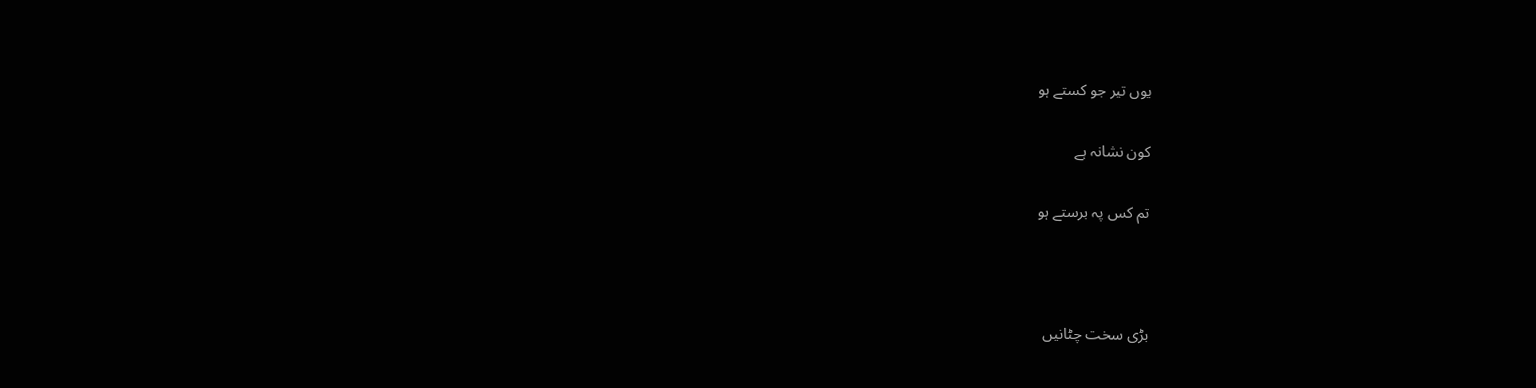یوں تیر جو کستے ہو

کون نشانہ ہے

تم کس پہ برستے ہو



بڑی سخت چٹانیں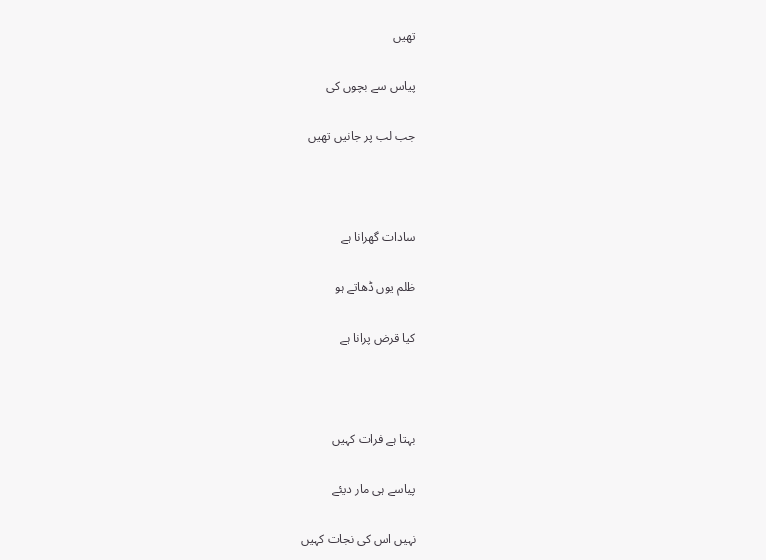تھیں

پیاس سے بچوں کی

جب لب پر جانیں تھیں



سادات گھرانا ہے

ظلم یوں ڈھاتے ہو

کیا قرض پرانا ہے



بہتا ہے فرات کہیں

پیاسے ہی مار دیئے

نہیں اس کی نجات کہیں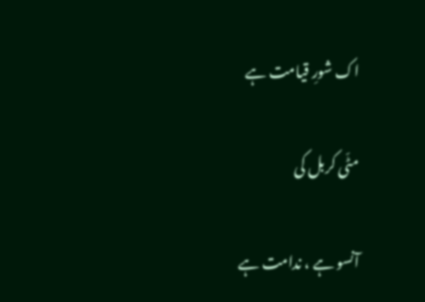اک شورِ قیامت ہے

مٹّی کربل کی

آنسو ہے ، ندامت ہے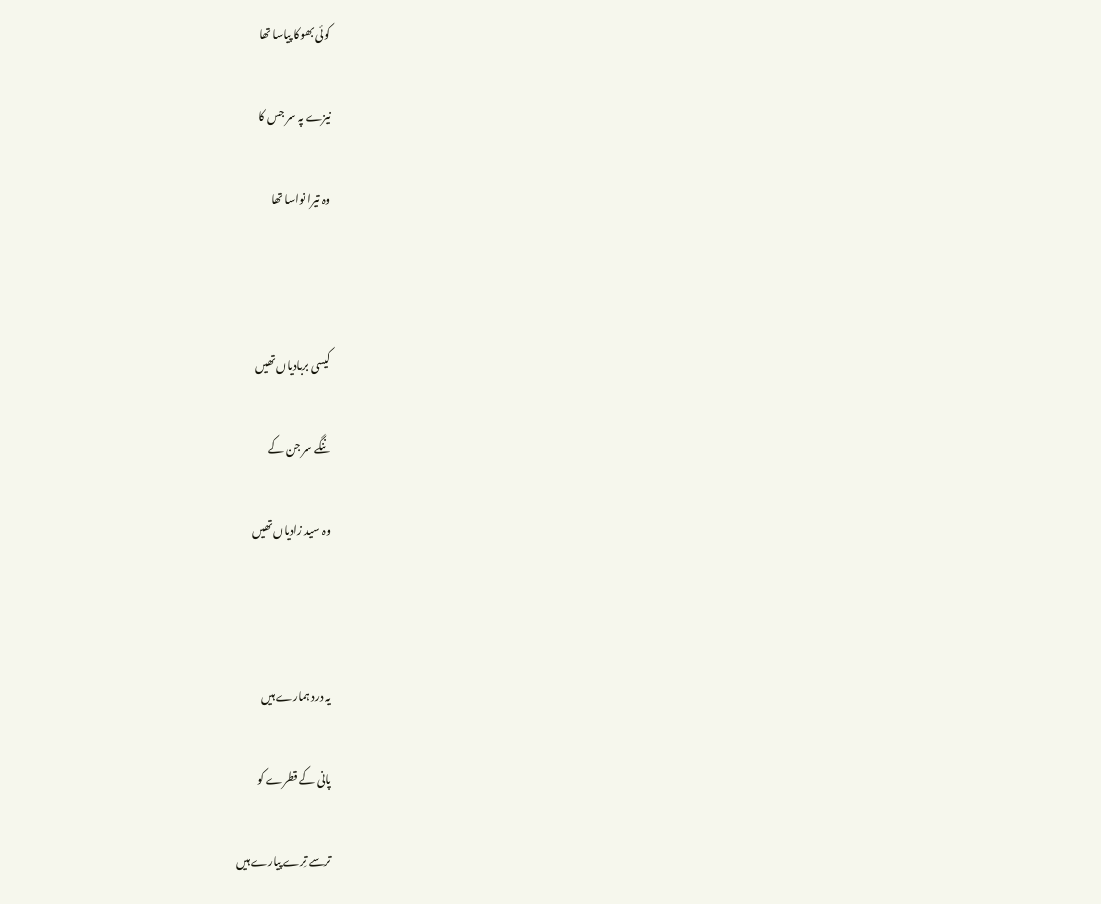کوئی بھوکا پیاسا تھا

نیزے پہ سر جس کا

وہ تیرا نواسا تھا



کیسی بربادیاں تھیں

ننگے سر جن کے

وہ سید زادیاں تھیں



یہ درد ہمارے ہیں

پانی کے قطرے کو

ترسے تِرے پیارے ہیں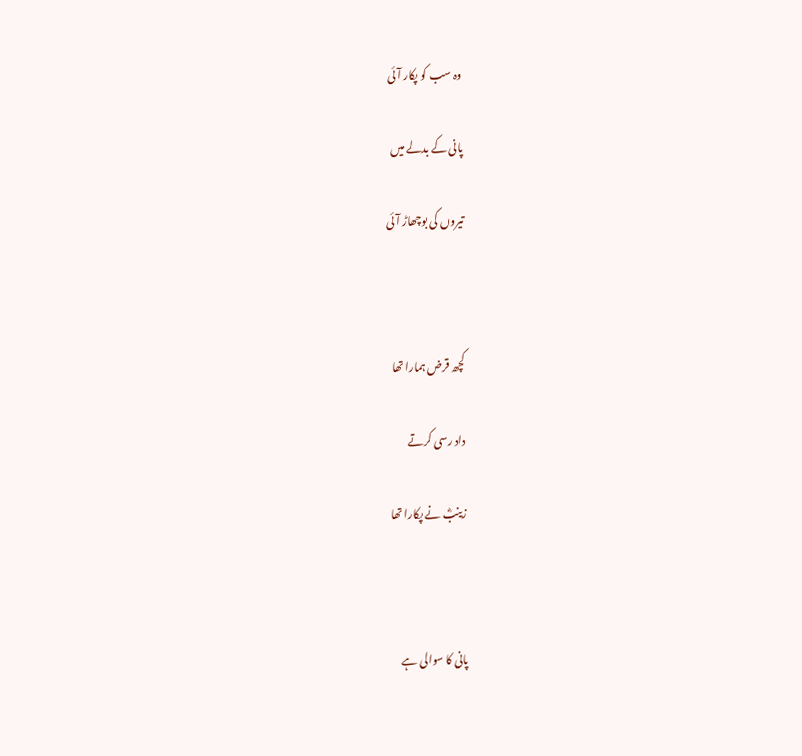وہ سب کو پکار آئی

پانی کے بدلے میں

تیروں کی بوچھاڑ آئی



کچھ قرض ہمارا تھا

داد رسی کرتے

زینبؓ نے پکارا تھا



پانی کا سوالی ہے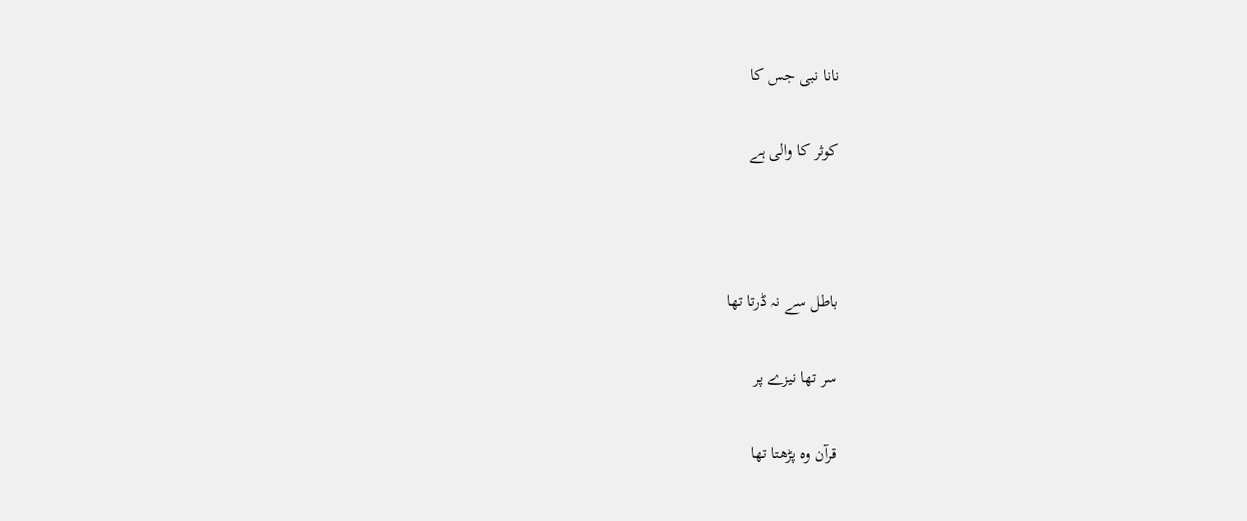نانا نبی جس کا

کوثر کا والی ہے



باطل سے نہ ڈرتا تھا

سر تھا نیزے پر

قرآن وہ پڑھتا تھا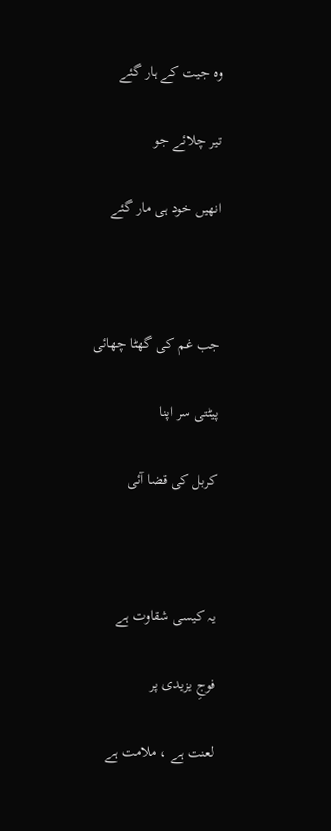وہ جیت کے ہار گئے

تیر چلائے جو

انھیں خود ہی مار گئے



جب غم کی گھٹا چھائی

پیٹتی سر اپنا

کربل کی قضا آئی



یہ کیسی شقاوت ہے

فوجِ یزیدی پر

لعنت ہے ، ملامت ہے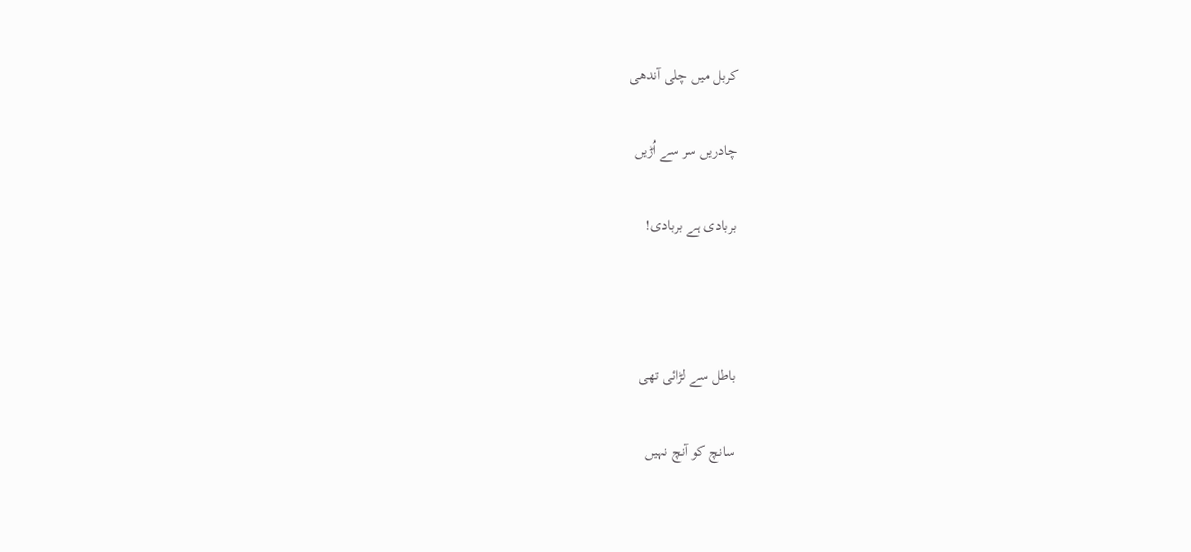کربل میں چلی آندھی

چادریں سر سے اُڑیں

بربادی ہے بربادی!



باطل سے لڑائی تھی

سانچ کو آنچ نہیں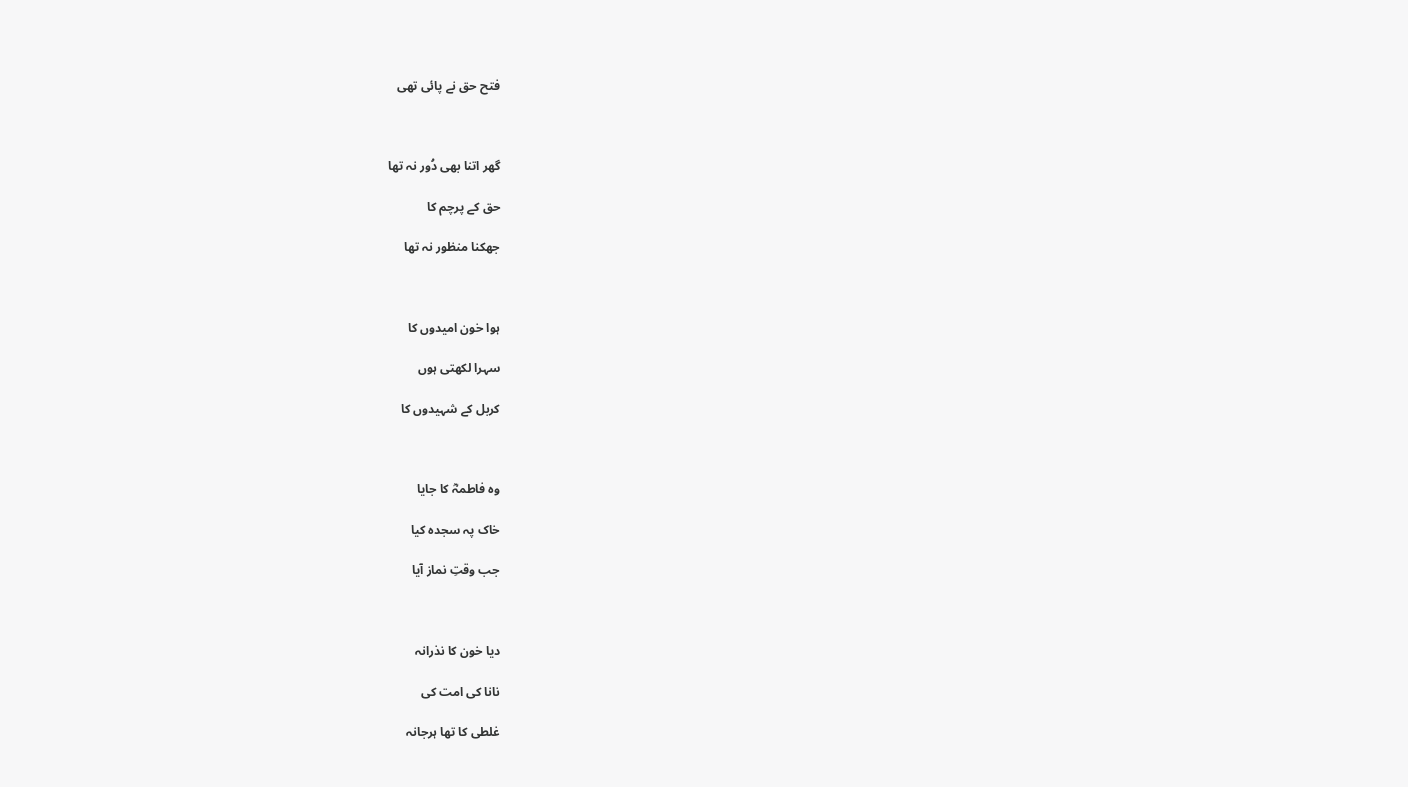فتح حق نے پائی تھی



گھر اتنا بھی دُور نہ تھا

حق کے پرچم کا

جھکنا منظور نہ تھا



ہوا خون امیدوں کا

سہرا لکھتی ہوں

کربل کے شہیدوں کا



وہ فاطمہؓ کا جایا

خاک پہ سجدہ کیا

جب وقتِ نماز آیا



دیا خون کا نذرانہ

نانا کی امت کی

غلطی کا تھا ہرجانہ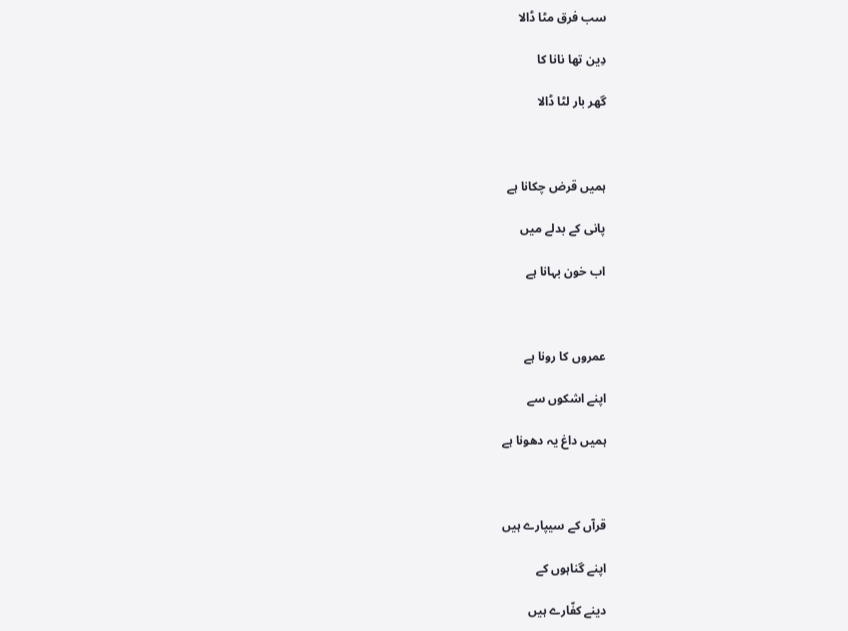سب فرق مٹا ڈالا

دِین تھا نانا کا

گھر بار لٹا ڈالا



ہمیں قرض چکانا ہے

پانی کے بدلے میں

اب خون بہانا ہے



عمروں کا رونا ہے

اپنے اشکوں سے

ہمیں داغ یہ دھونا ہے



قرآں کے سیپارے ہیں

اپنے گناہوں کے

دینے کفّارے ہیں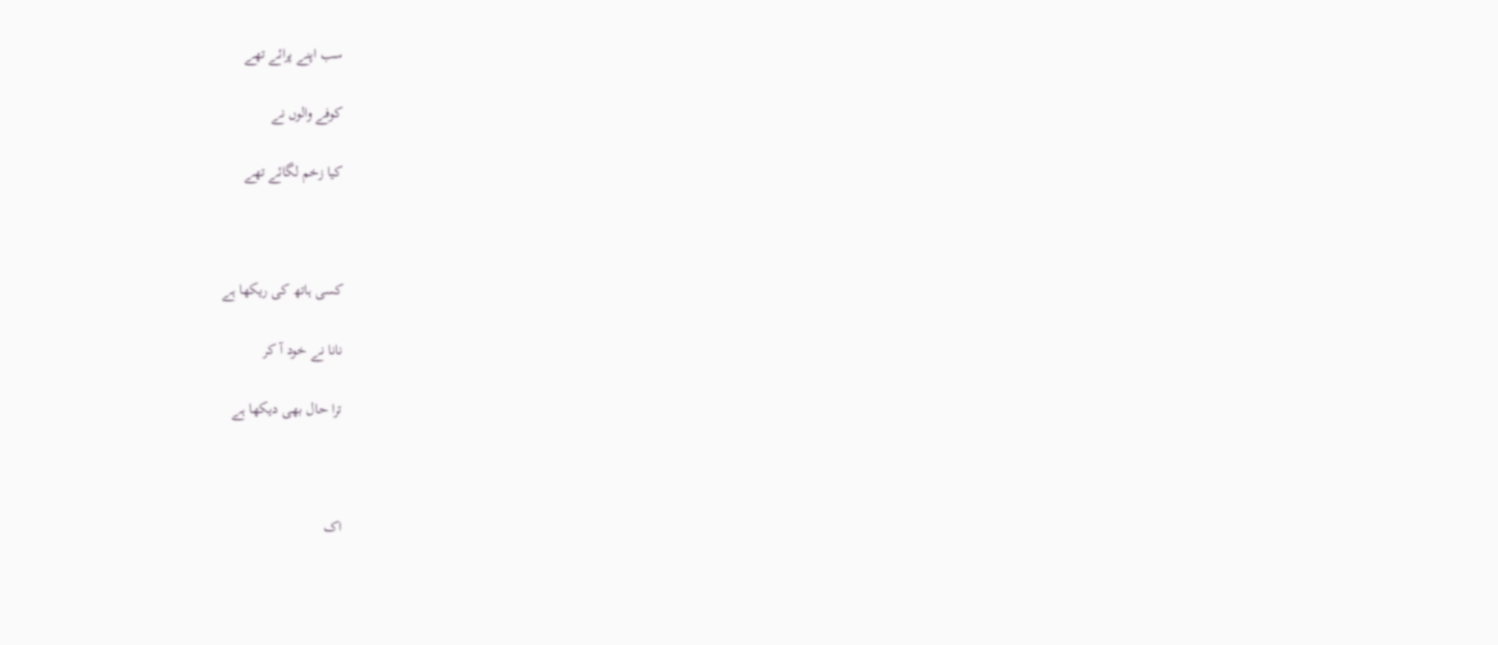سب اپنے پرائے تھے

کوفے والوں نے

کیا زخم لگائے تھے



کسی ہاتھ کی ریکھا ہے

نانا نے خود آ کر

ترا حال بھی دیکھا ہے



اک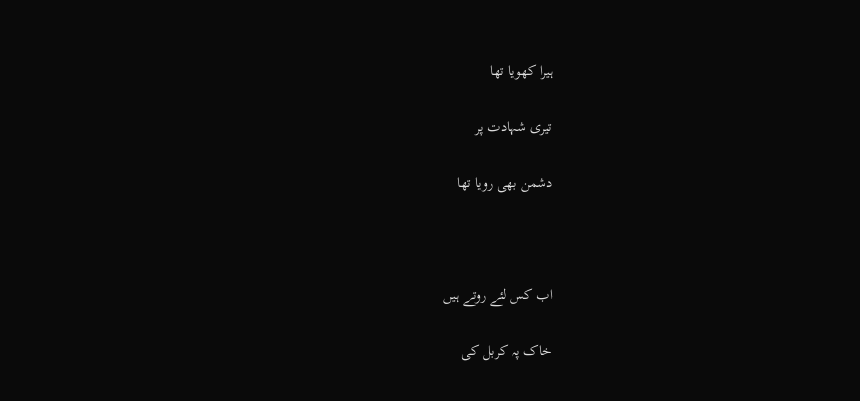ہیرا کھویا تھا

تیری شہادت پر

دشمن بھی رویا تھا



اب کس لئے روتے ہیں

خاک پہ کربل کی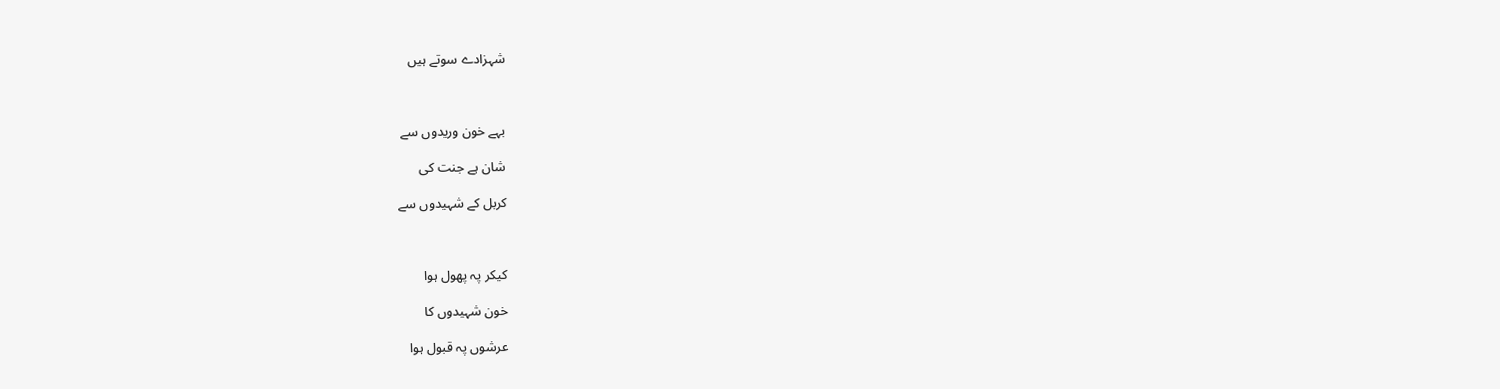شہزادے سوتے ہیں



بہے خون وریدوں سے

شان ہے جنت کی

کربل کے شہیدوں سے



کیکر پہ پھول ہوا

خون شہیدوں کا

عرشوں پہ قبول ہوا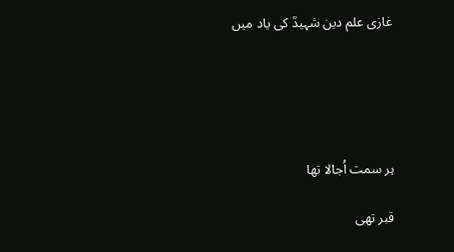غازی علم دین شہیدؒ کی یاد میں





ہر سمت اُجالا تھا

قبر تھی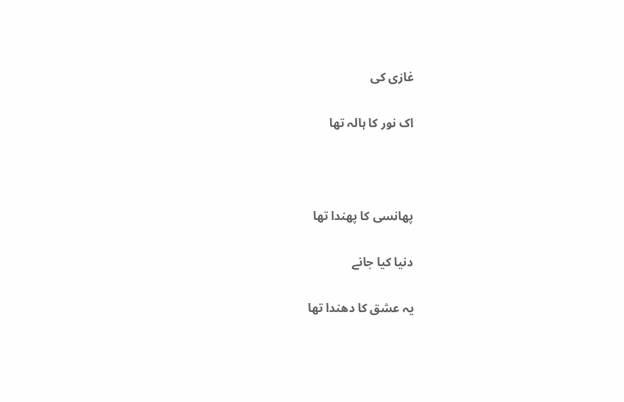غازی کی

اک نور کا ہالہ تھا



پھانسی کا پھندا تھا

دنیا کیا جانے

یہ عشق کا دھندا تھا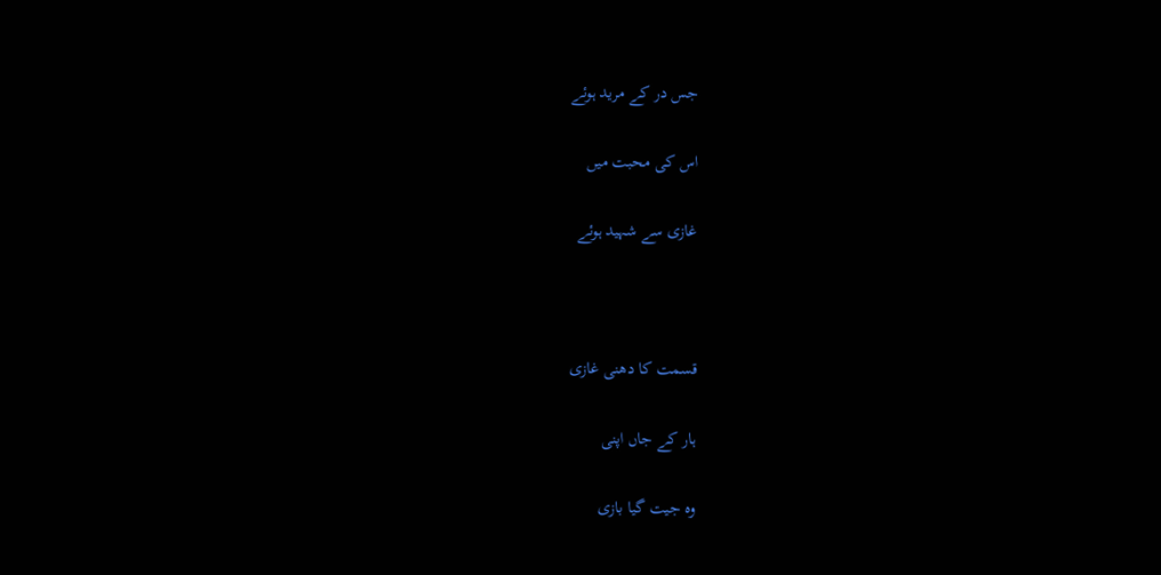جس در کے مرید ہوئے

اس کی محبت میں

غازی سے شہید ہوئے



قسمت کا دھنی غازی

ہار کے جاں اپنی

وہ جیت گیا بازی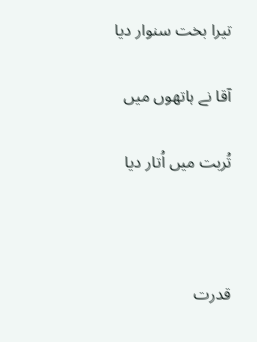تیرا بخت سنوار دیا

آقا نے ہاتھوں میں

تُربت میں اُتار دیا



قدرت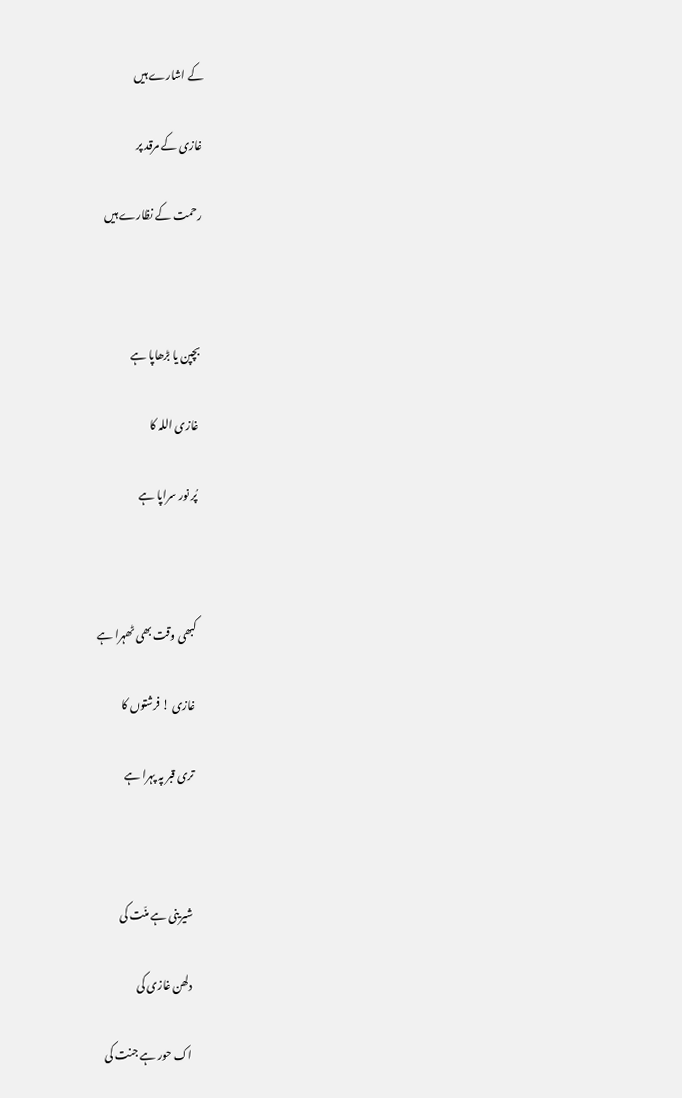کے اشارے ہیں

غازی کے مرقد پر

رحمت کے نظارے ہیں



بچپن یا بڑھاپا ہے

غازی اللہ کا

پُر نور سراپا ہے



کبھی وقت بھی ٹھہرا ہے

غازی ! فرشتوں کا

تری قبر پہ پہرا ہے



شیرینی ہے منّت کی

دلھن غازی کی

اک حور ہے جنت کی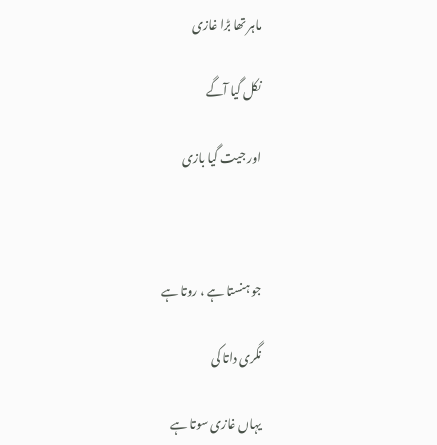ماہر تھا بڑا غازی

نکل گیا آگے

اور جیت گیا بازی



جو ہنستا ہے ، روتا ہے

نگری داتا کی

یہاں غازی سوتا ہے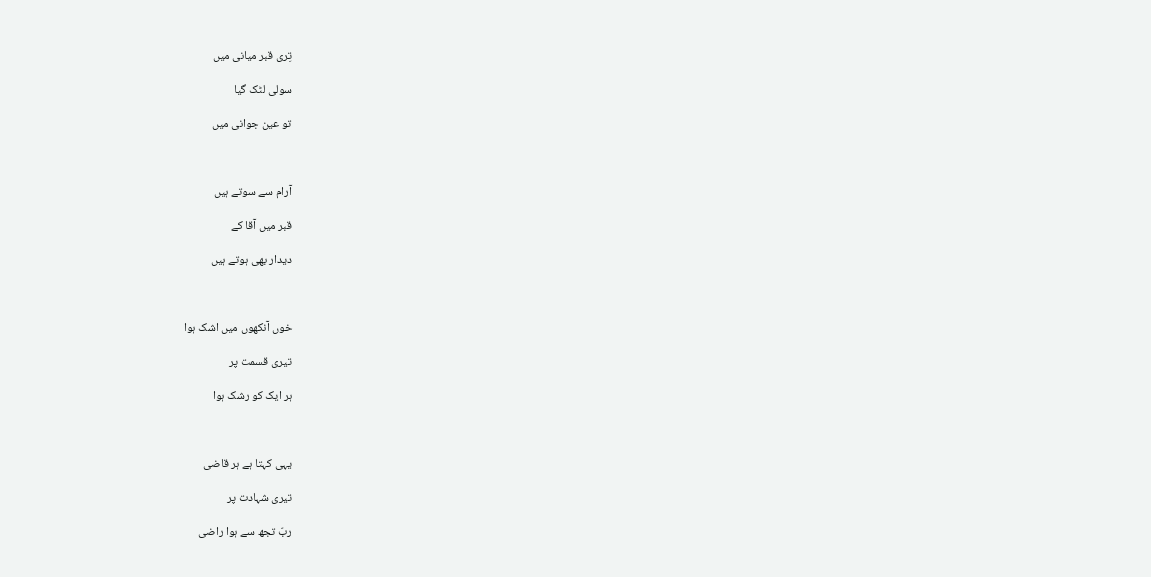تِری قبر میانی میں

سولی لٹک گیا

تو عین جوانی میں



آرام سے سوتے ہیں

قبر میں آقا کے

دیدار بھی ہوتے ہیں



خوں آنکھوں میں اشک ہوا

تیری قسمت پر

ہر ایک کو رشک ہوا



یہی کہتا ہے ہر قاضی

تیری شہادت پر

ربّ تجھ سے ہوا راضی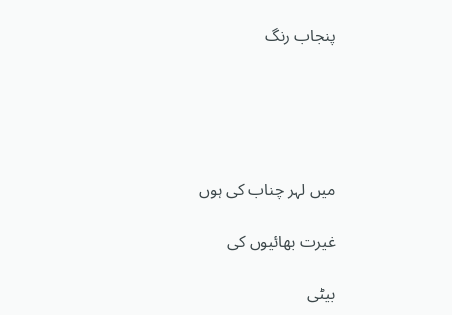پنجاب رنگ





میں لہر چناب کی ہوں

غیرت بھائیوں کی

بیٹی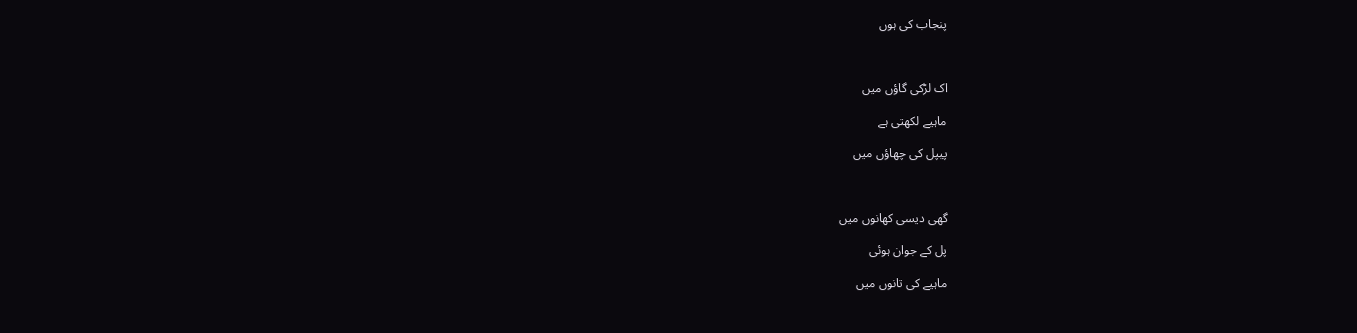پنجاب کی ہوں



اک لڑکی گاؤں میں

ماہیے لکھتی ہے

پیپل کی چھاؤں میں



گھی دیسی کھانوں میں

پل کے جوان ہوئی

ماہیے کی تانوں میں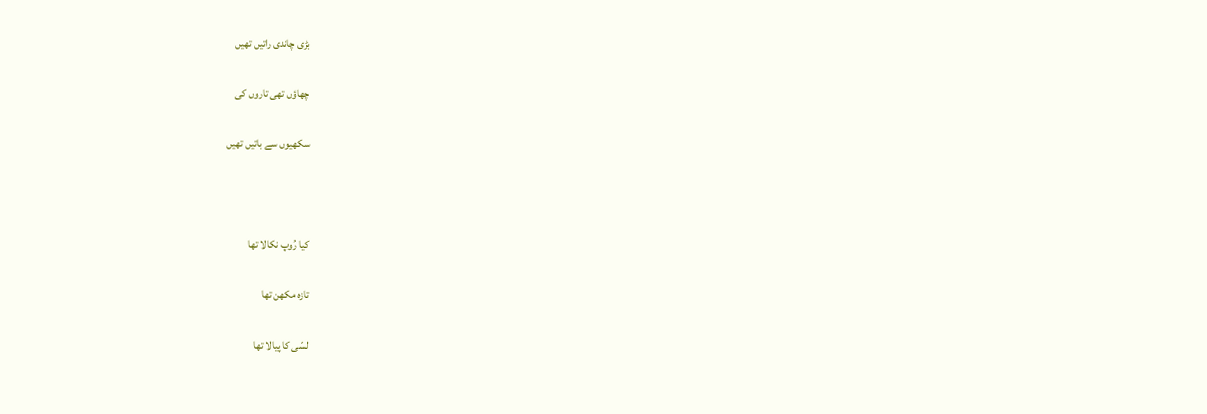بڑی چاندی راتیں تھیں

چھاؤں تھی تاروں کی

سکھیوں سے باتیں تھیں



کیا رُوپ نکالا تھا

تازہ مکھن تھا

لسّی کا پیالا تھا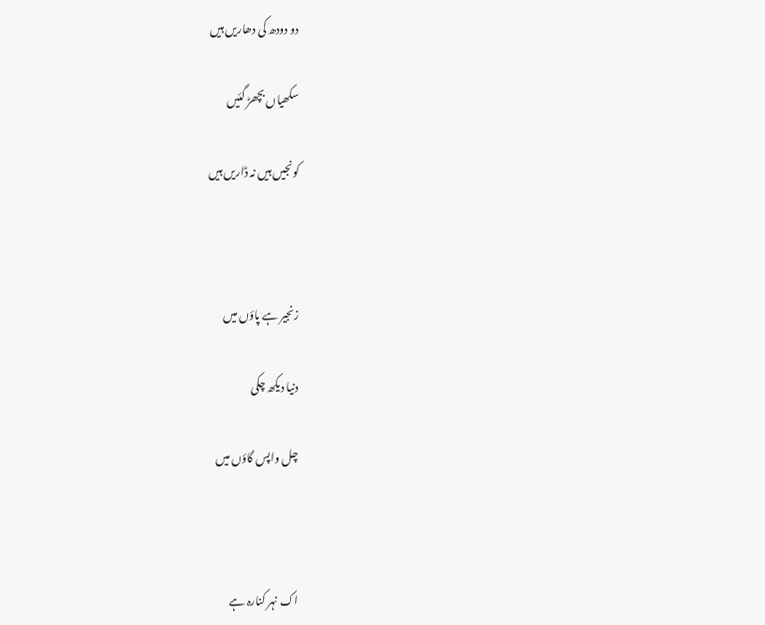دو دودھ کی دھاریں ہیں

سکھیاں بچھڑ گئیں

کونجیں ہیں نہ ڈاریں ہیں



زنجیر ہے پاؤں میں

دنیا دیکھ چکی

چل واپس گاؤں میں



اک نہر کنارہ ہے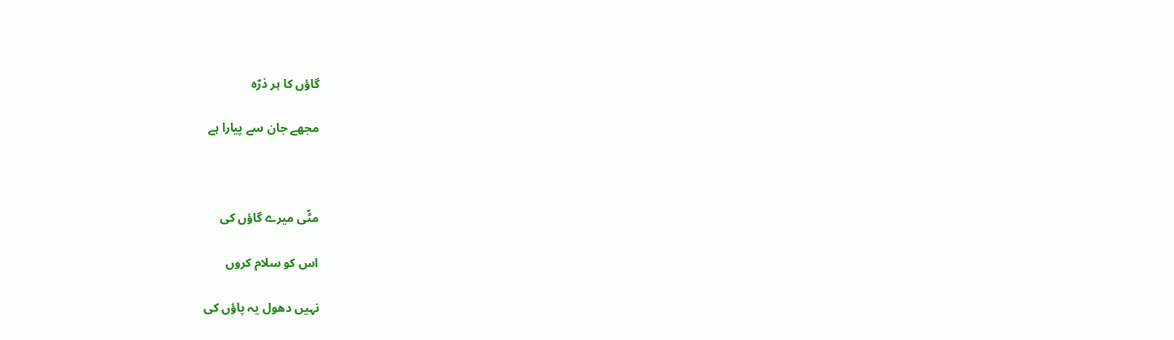گاؤں کا ہر ذرّہ

مجھے جان سے پیارا ہے



مٹّی میرے گاؤں کی

اس کو سلام کروں

نہیں دھول یہ پاؤں کی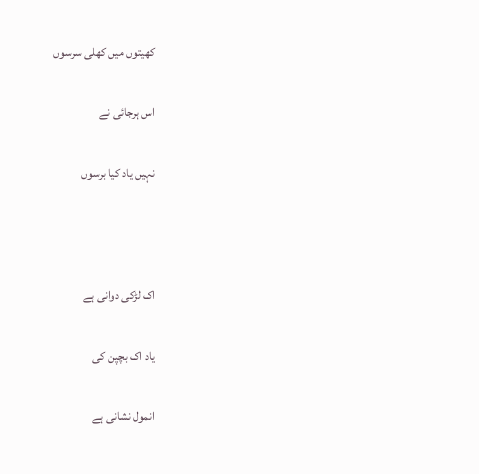کھیتوں میں کھلی سرسوں

اس ہرجائی نے

نہیں یاد کیا برسوں



اک لڑکی دوانی ہے

یاد اک بچپن کی

انمول نشانی ہے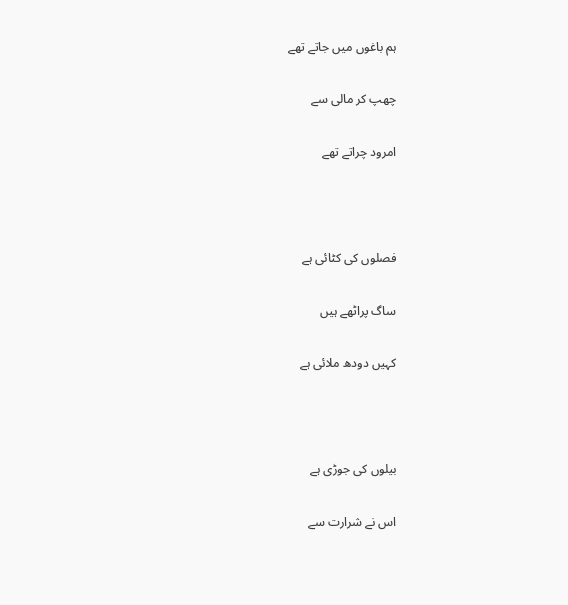ہم باغوں میں جاتے تھے

چھپ کر مالی سے

امرود چراتے تھے



فصلوں کی کٹائی ہے

ساگ پراٹھے ہیں

کہیں دودھ ملائی ہے



بیلوں کی جوڑی ہے

اس نے شرارت سے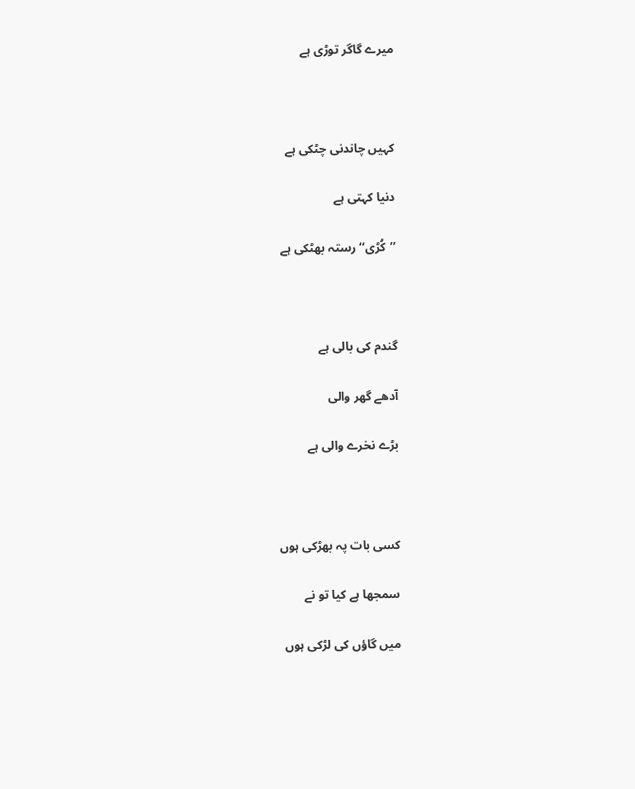میرے گاگر توڑی ہے



کہیں چاندنی چٹکی ہے

دنیا کہتی ہے

’’کُڑی‘‘ رستہ بھٹکی ہے



گندم کی بالی ہے

آدھے گھر والی

بڑے نخرے والی ہے



کسی بات پہ بھڑکی ہوں

سمجھا ہے کیا تو نے

میں گاؤں کی لڑکی ہوں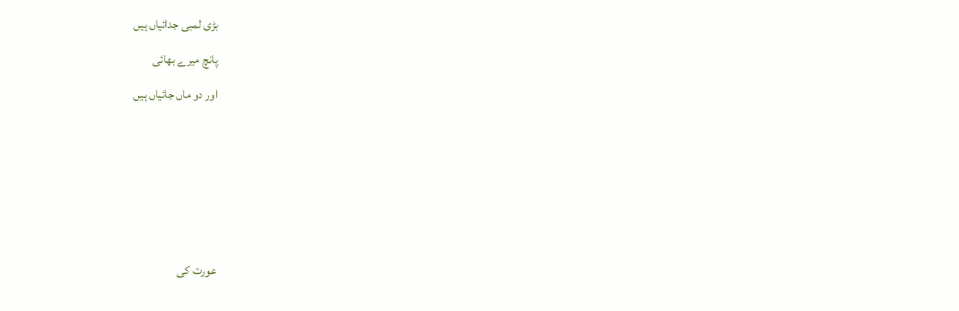بڑی لمبی جدائیاں ہیں

پانچ میرے بھائی

اور دو ماں جائیاں ہیں









عورت کی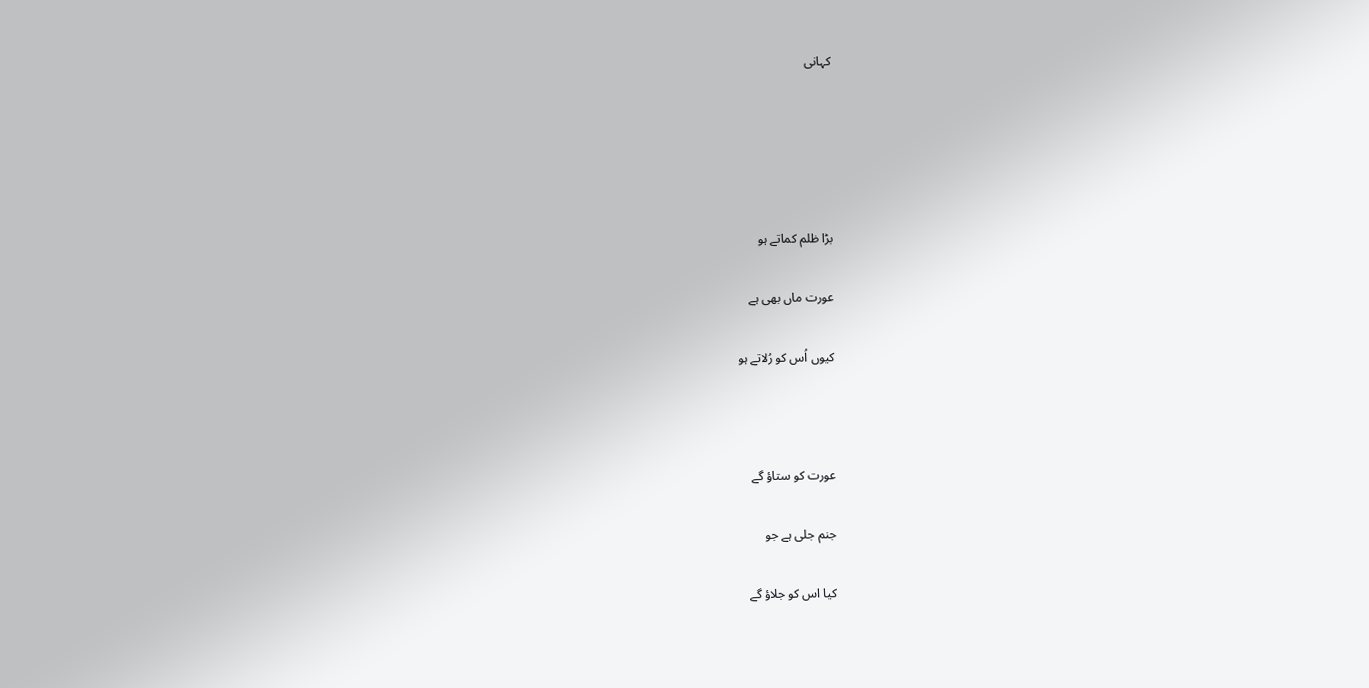کہانی





بڑا ظلم کماتے ہو

عورت ماں بھی ہے

کیوں اُس کو رُلاتے ہو



عورت کو ستاؤ گے

جنم جلی ہے جو

کیا اس کو جلاؤ گے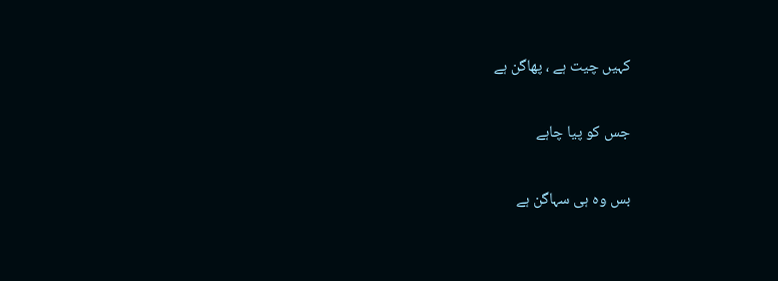کہیں چیت ہے ، پھاگن ہے

جس کو پیا چاہے

بس وہ ہی سہاگن ہے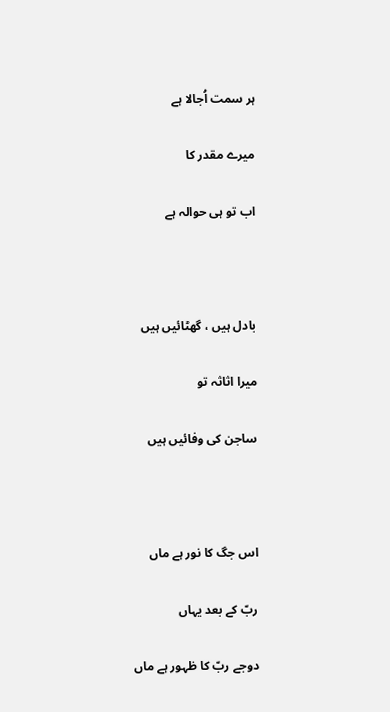ہر سمت اُجالا ہے

میرے مقدر کا

اب تو ہی حوالہ ہے



بادل ہیں ، گھٹائیں ہیں

میرا اثاثہ تو

ساجن کی وفائیں ہیں



اس جگ کا نور ہے ماں

ربّ کے بعد یہاں

دوجے ربّ کا ظہور ہے ماں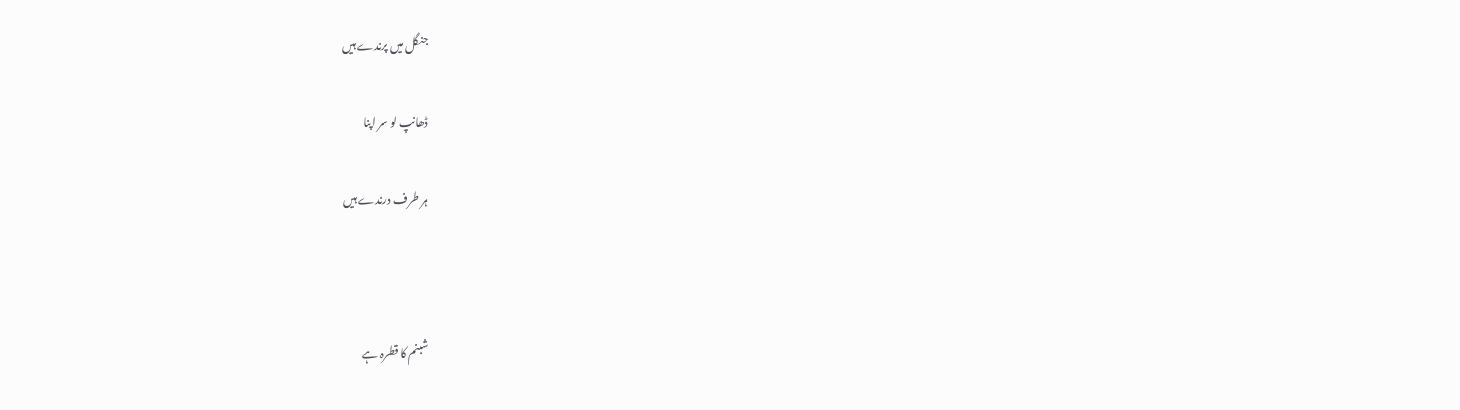جنگل میں پرندے ہیں

ڈھانپ لو سر اپنا

ہر طرف درندے ہیں



شبنم کا قطرہ ہے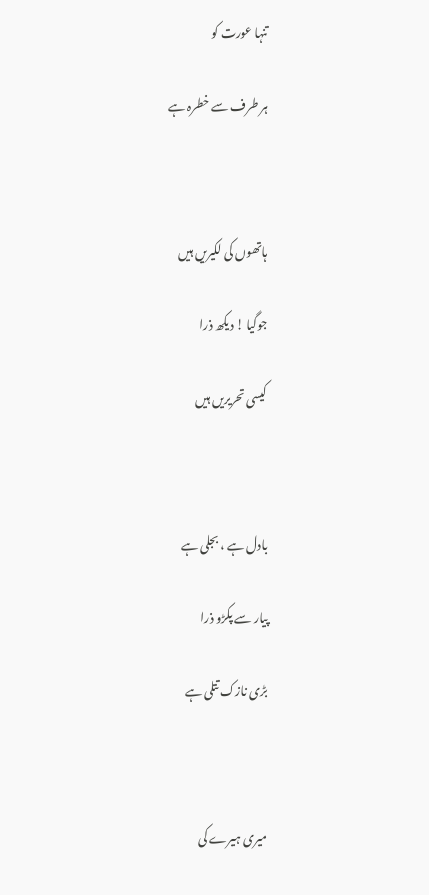تنہا عورت کو

ہر طرف سے خطرہ ہے



ہاتھوں کی لکیریں ہیں

جوگیا ! دیکھ ذرا

کیسی تحریریں ہیں



بادل ہے ، بجلی ہے

پیار سے پکڑو ذرا

بڑی نازک تتلی ہے



میری ہیرے کی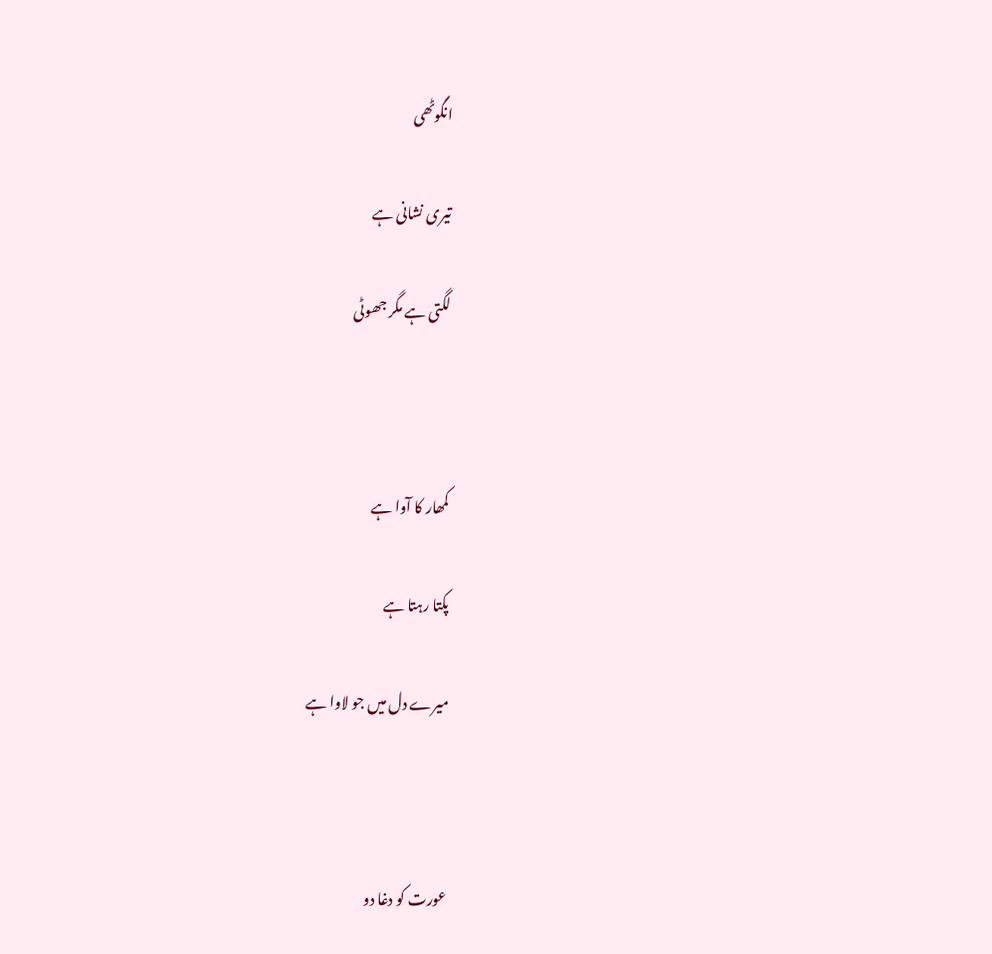انگوٹھی

تیری نشانی ہے

لگتی ہے مگر جھوٹی



کمھار کا آوا ہے

پکتا رہتا ہے

میرے دل میں جو لاوا ہے



عورت کو دغا دو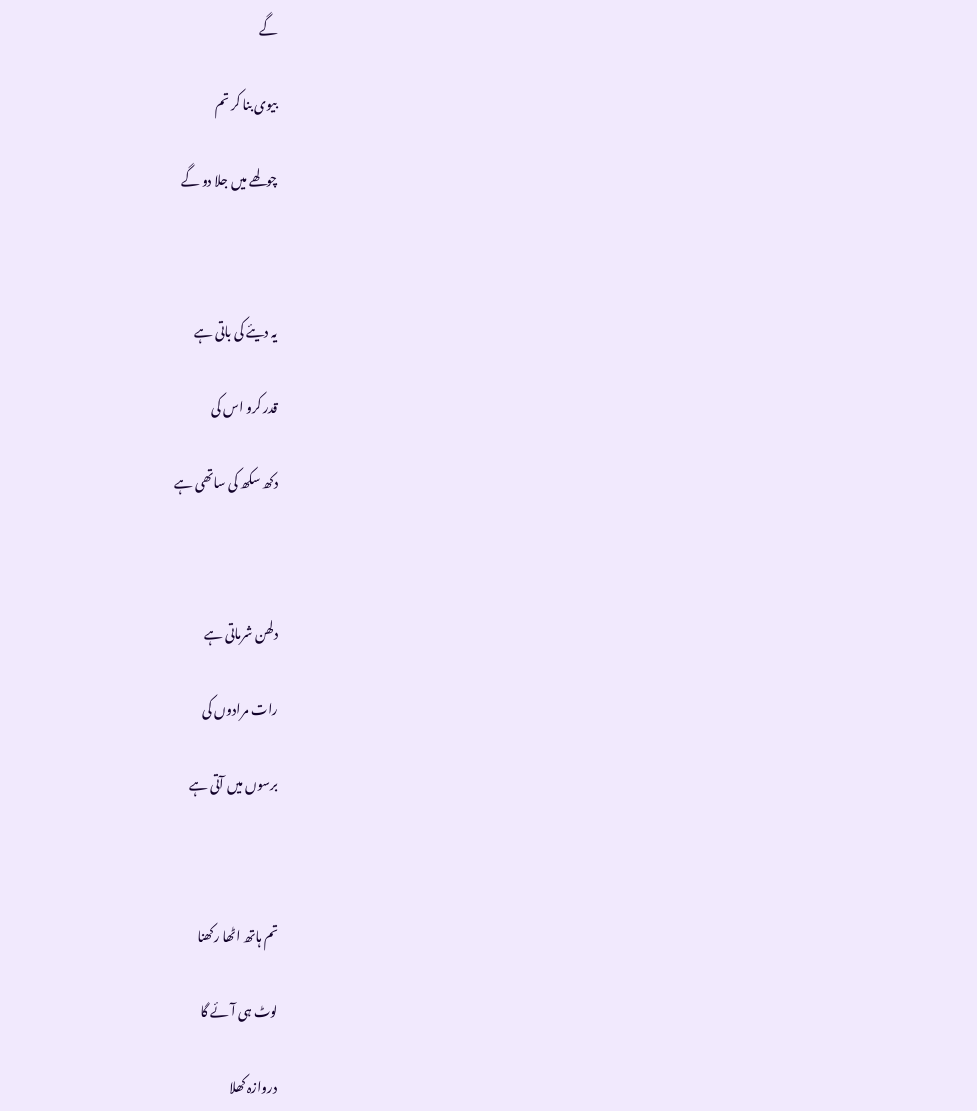گے

بیوی بنا کر تم

چولھے میں جلا دو گے



یہ دیئے کی باتی ہے

قدر کرو اس کی

دکھ سکھ کی ساتھی ہے



دلھن شرماتی ہے

رات مرادوں کی

برسوں میں آتی ہے



تم ہاتھ اٹھا رکھنا

لوٹ ہی آئے گا

دروازہ کھلا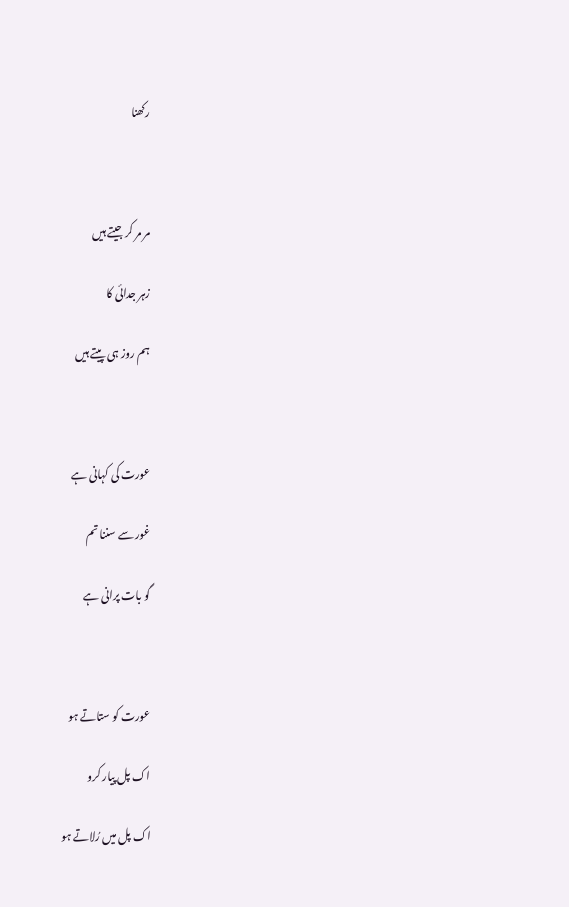رکھنا



مر مر کر جیتے ہیں

زہر جدائی کا

ہم روز ہی پیتے ہیں



عورت کی کہانی ہے

غور سے سننا تم

گو بات پرانی ہے



عورت کو ستاتے ہو

اک پل پیار کرو

اک پل میں رُلاتے ہو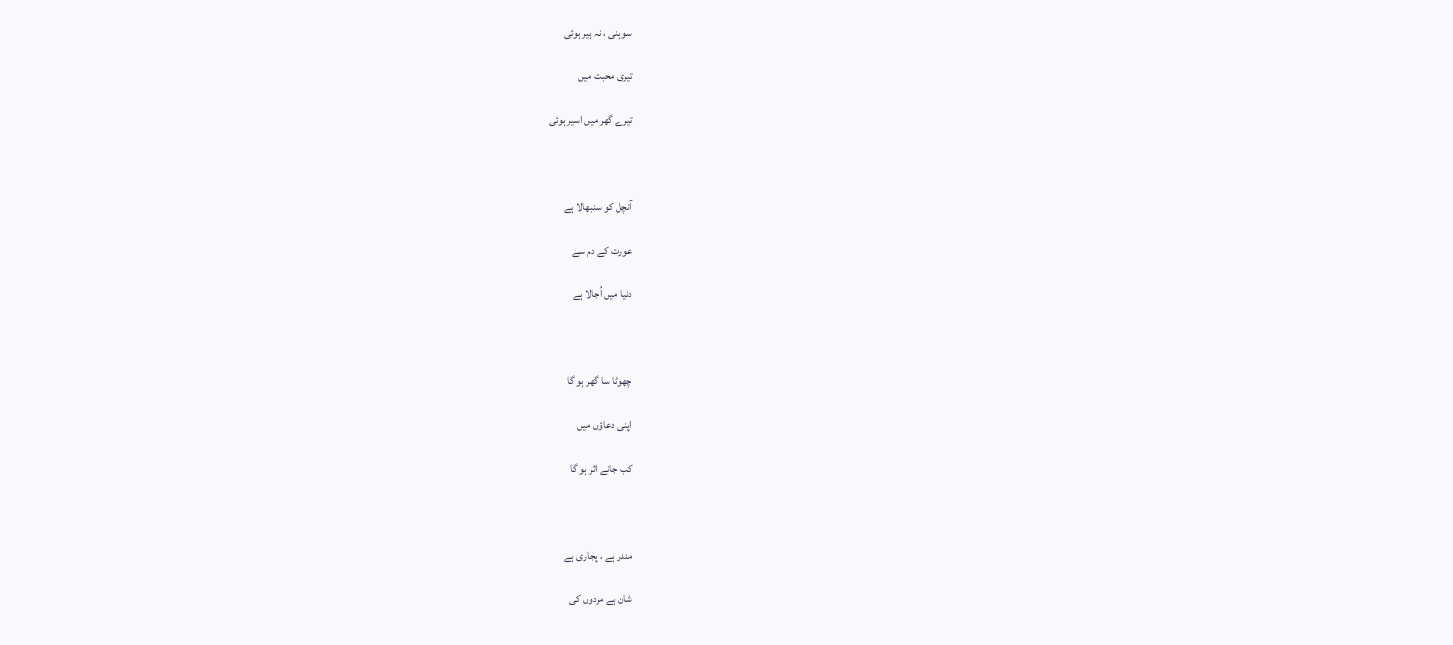سوہنی ، نہ ہیر ہوئی

تیری محبت میں

تیرے گھر میں اسیر ہوئی



آنچل کو سنبھالا ہے

عورت کے دم سے

دنیا میں اُجالا ہے



چھوٹا سا گھر ہو گا

اپنی دعاؤں میں

کب جانے اثر ہو گا



مندر ہے ، پجاری ہے

شان ہے مردوں کی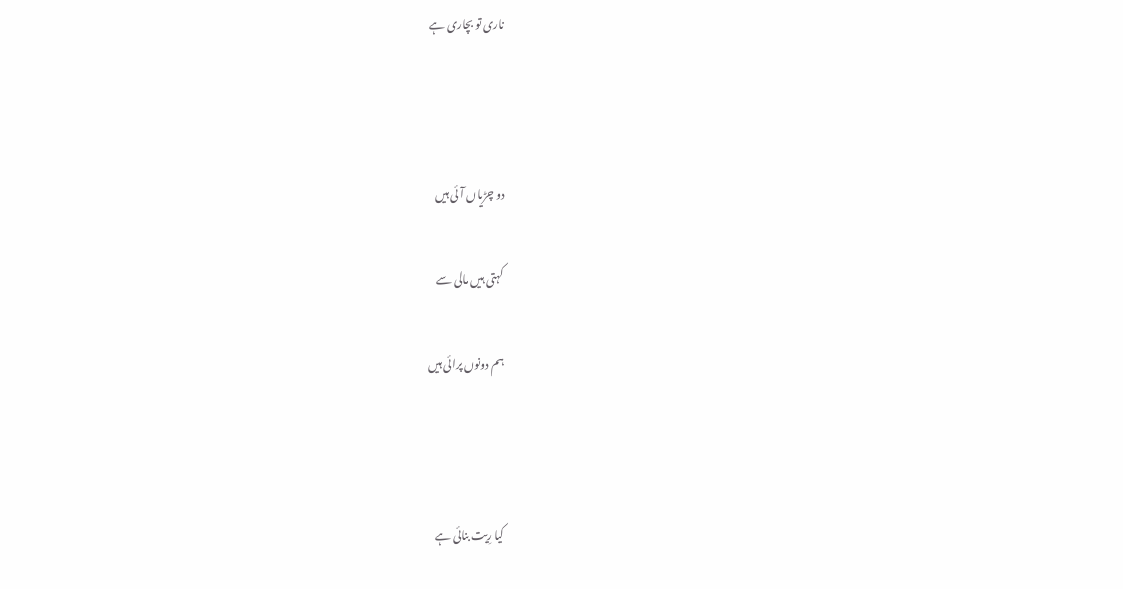ناری تو بچاری ہے



دو چڑیاں آئی ہیں

کہتی ہیں مالی سے

ہم دونوں پرائی ہیں



کیا رِیت بنائی ہے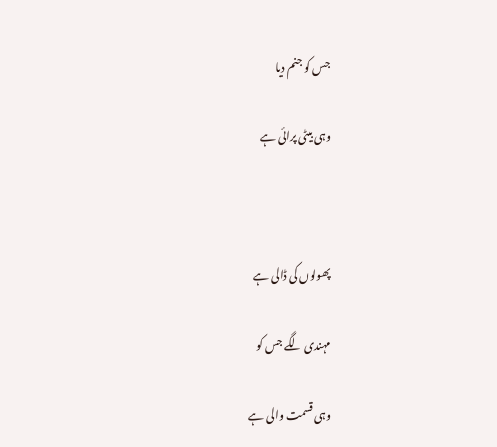جس کو جنم دیا

وہی بیٹی پرائی ہے



پھولوں کی ڈالی ہے

مہندی لگے جس کو

وہی قسمت والی ہے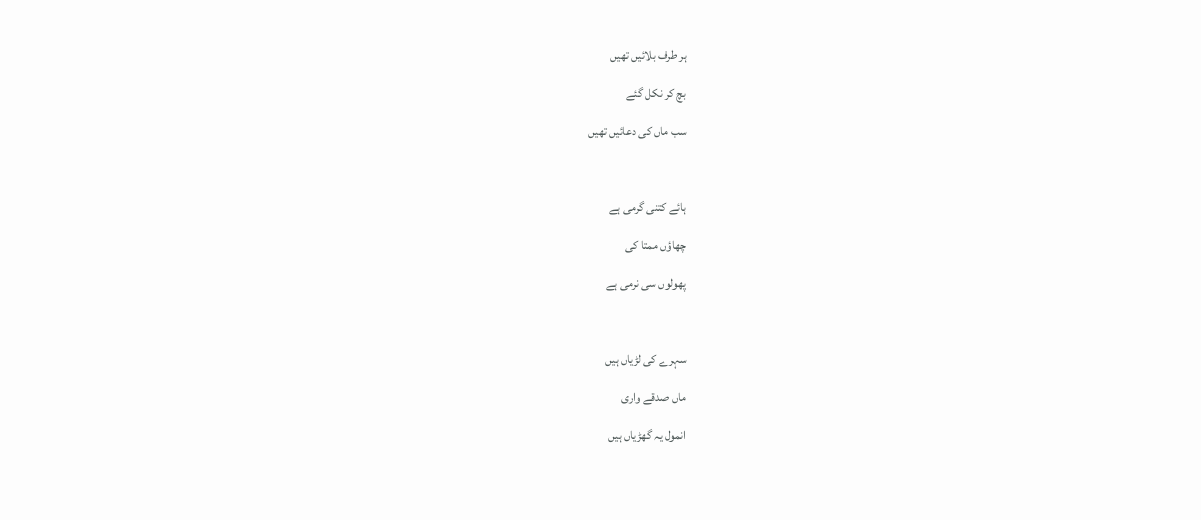ہر طرف بلائیں تھیں

بچ کر نکل گئے

سب ماں کی دعائیں تھیں



ہائے کتنی گرمی ہے

چھاؤں ممتا کی

پھولوں سی نرمی ہے



سہرے کی لڑیاں ہیں

ماں صدقے واری

انمول یہ گھڑیاں ہیں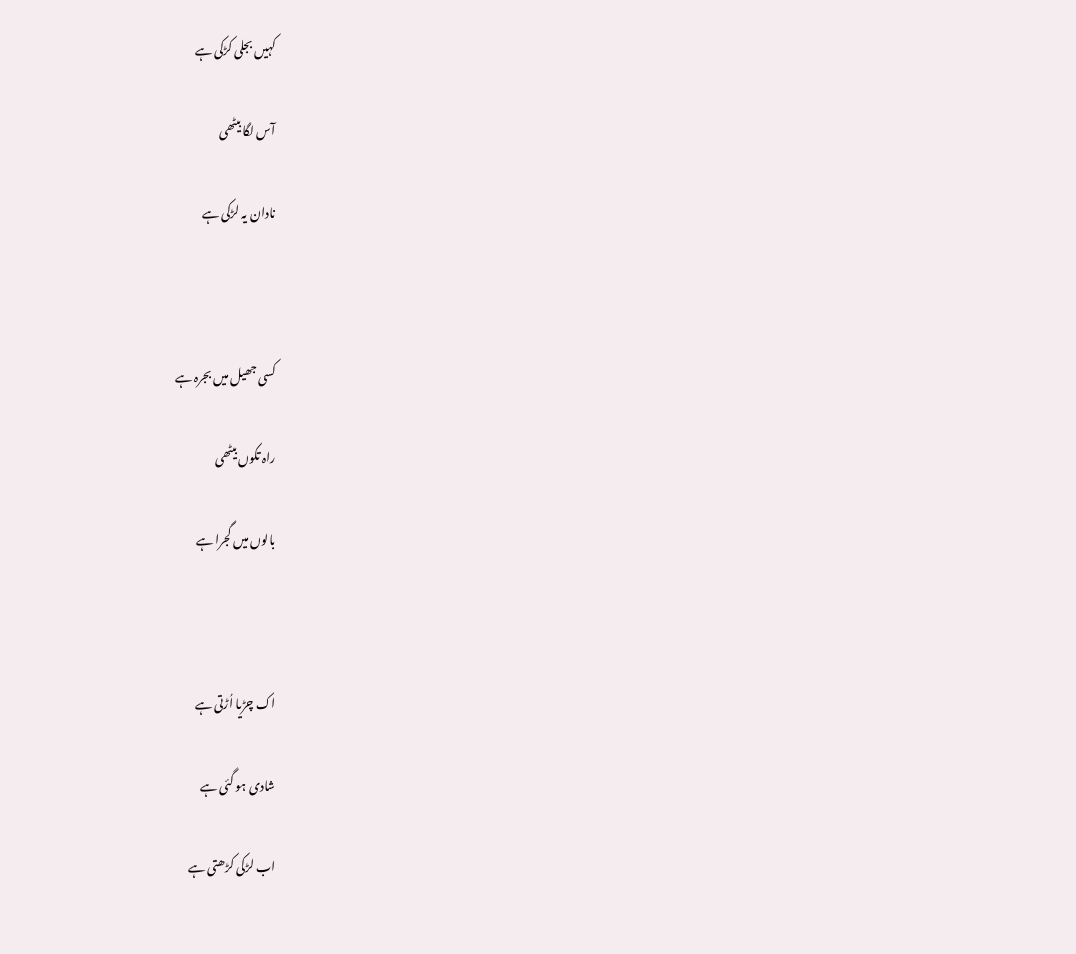کہیں بجلی کڑکی ہے

آس لگا بیٹھی

نادان یہ لڑکی ہے



کسی جھیل میں بجرہ ہے

راہ تکوں بیٹھی

بالوں میں گجرا ہے



اک چڑیا اُڑتی ہے

شادی ہو گئی ہے

اب لڑکی کڑھتی ہے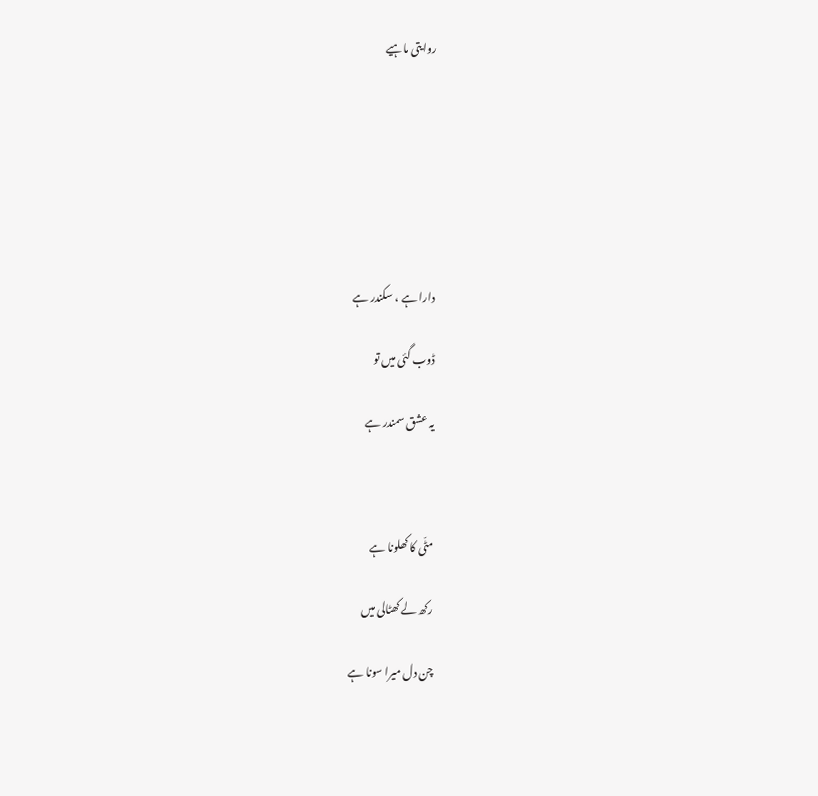روایتی ماہیے







دارا ہے ، سکندر ہے

ڈوب گئی میں تو

یہ عشق سمندر ہے



مٹّی کا کھلونا ہے

رکھ لے کھٹالی میں

چن دل میرا سونا ہے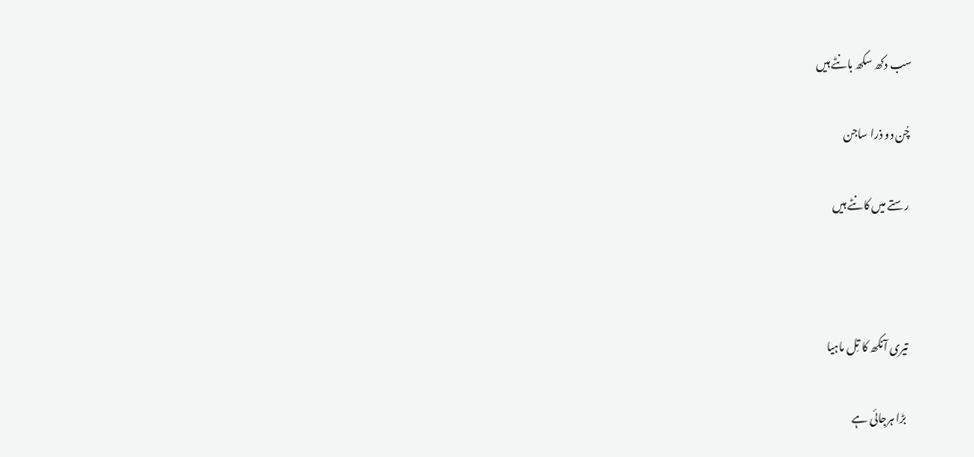سب دکھ سکھ بانٹے ہیں

چُن دو ذرا ساجن

رستے میں کانٹے ہیں



تیری آنکھ کا تِل ماہیا

بڑا ہرجائی ہے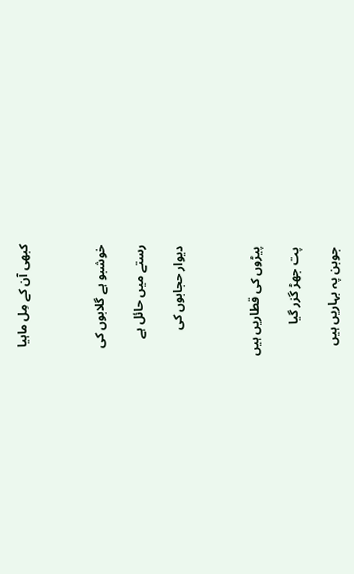کبھی آن کے مِل ماہیا



خوشبو ہے گلابوں کی

رستے میں حائل ہے

دیوار حجابوں کی



پیڑوں کی قطاریں ہیں

پت جھڑ گزر گیا

جوبن پہ بہاریں ہیں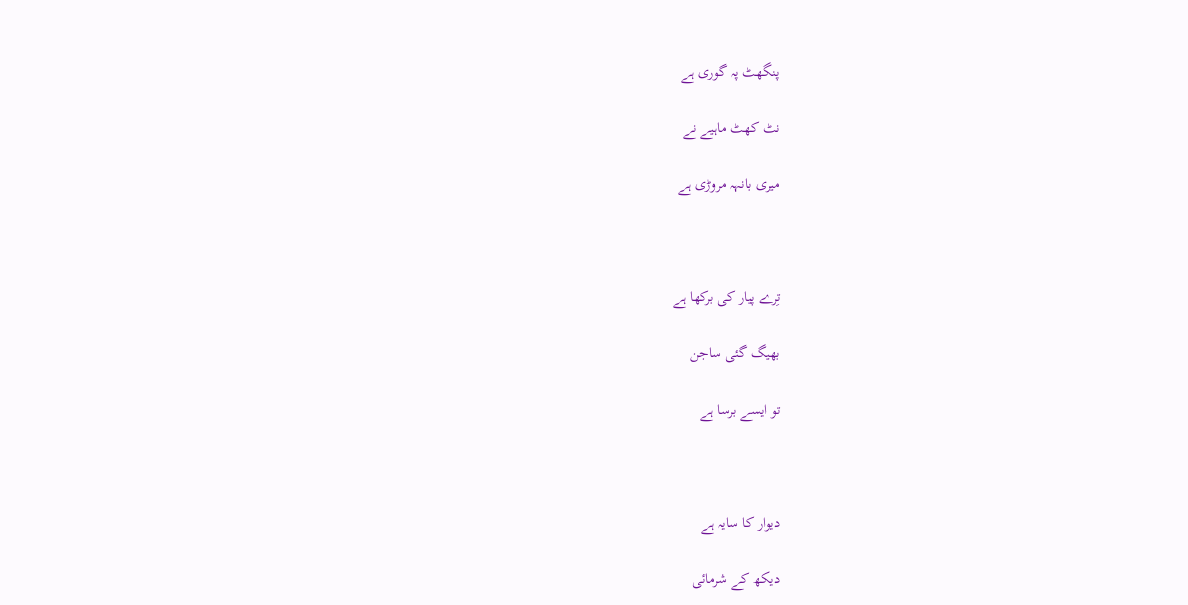پنگھٹ پہ گوری ہے

نٹ کھٹ ماہیے نے

میری بانہہ مروڑی ہے



تِرے پیار کی برکھا ہے

بھیگ گئی ساجن

تو ایسے برسا ہے



دیوار کا سایہ ہے

دیکھ کے شرمائی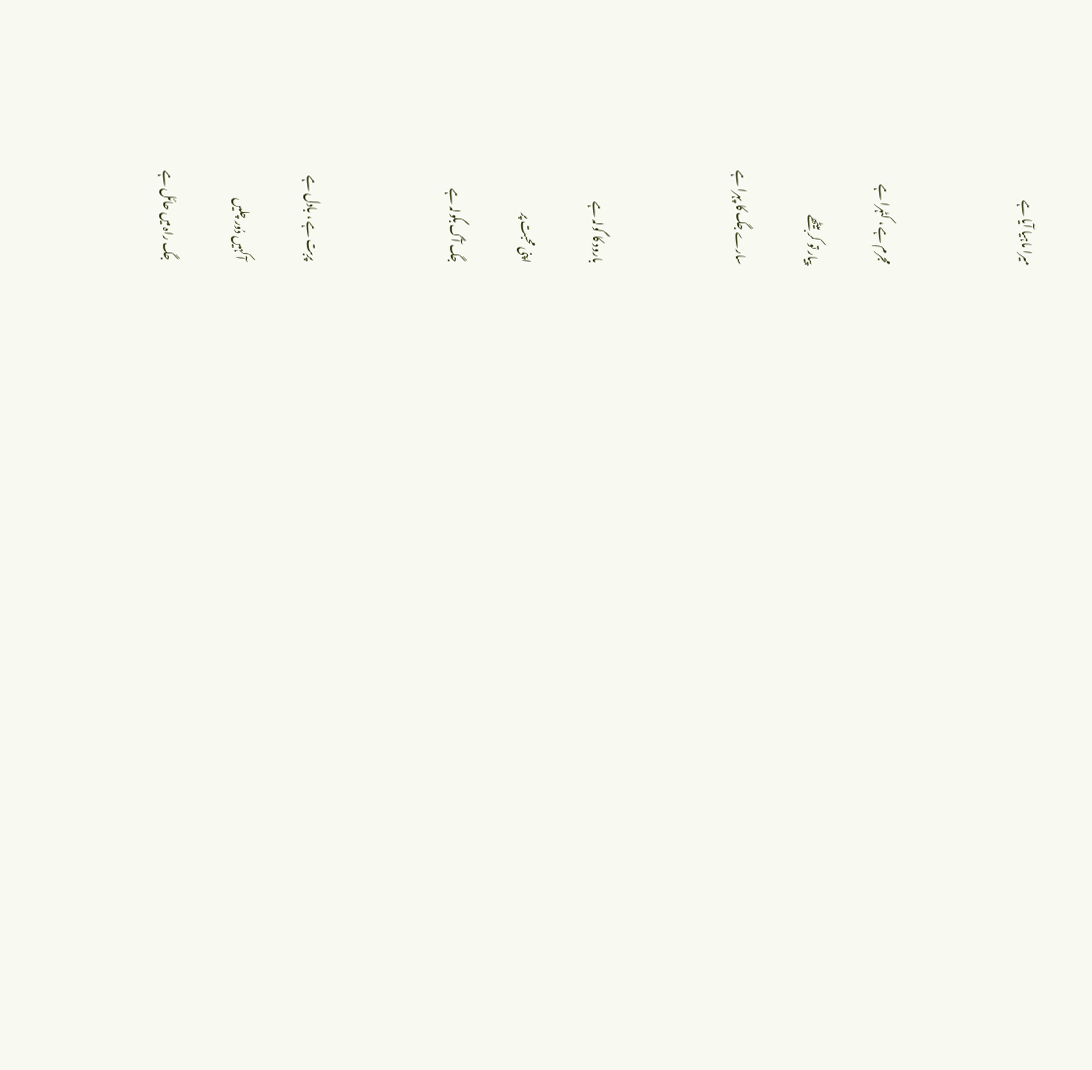میرا ماہیا آیا ہے



مجرم ہے ، کٹہرا ہے

پیار تو کر بیٹھے

سارے جگ کا پہرا ہے



بارود کا گولہ ہے

اپنی محبت پر

جگ آگ بگولہ ہے



پربت ہے ، بادل ہے

آ کہیں دُور چلیں

جگ راہ میں حائل ہے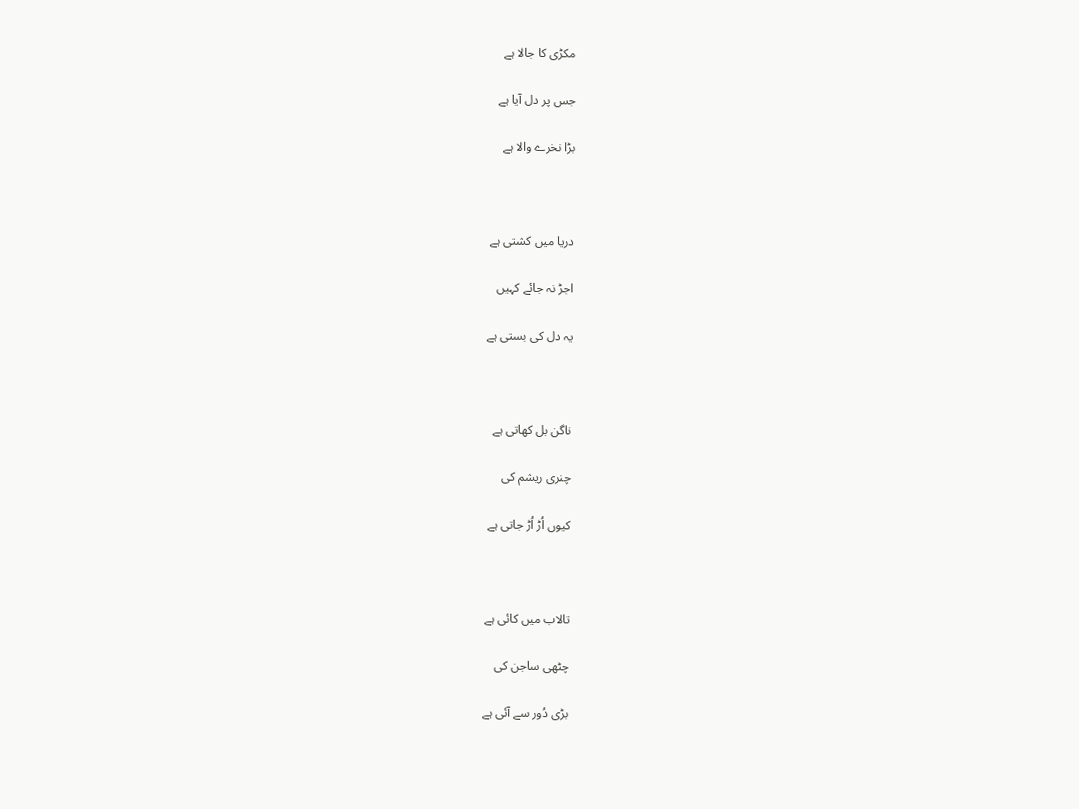مکڑی کا جالا ہے

جس پر دل آیا ہے

بڑا نخرے والا ہے



دریا میں کشتی ہے

اجڑ نہ جائے کہیں

یہ دل کی بستی ہے



ناگن بل کھاتی ہے

چنری ریشم کی

کیوں اُڑ اُڑ جاتی ہے



تالاب میں کائی ہے

چٹھی ساجن کی

بڑی دُور سے آئی ہے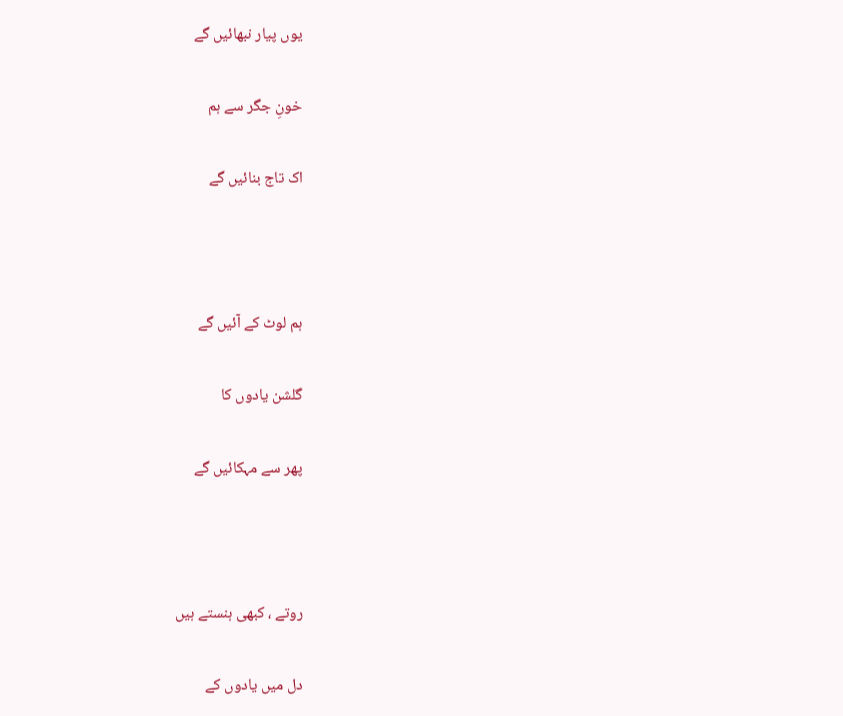یوں پیار نبھائیں گے

خونِ جگر سے ہم

اک تاج بنائیں گے



ہم لوٹ کے آئیں گے

گلشن یادوں کا

پھر سے مہکائیں گے



روتے ، کبھی ہنستے ہیں

دل میں یادوں کے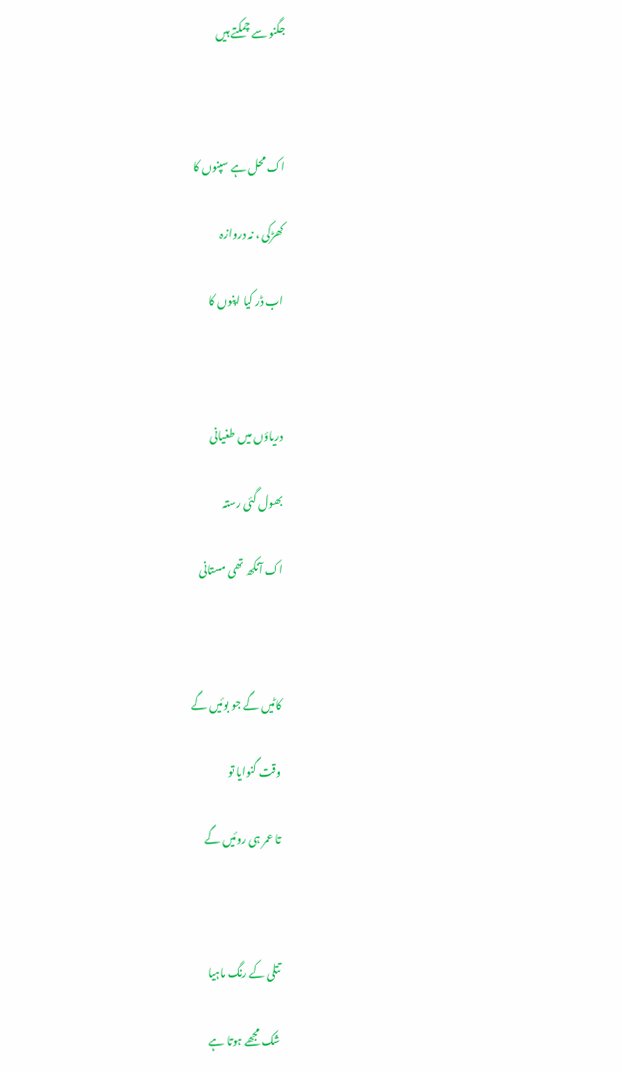جگنو سے چمکتے ہیں



اک محل ہے سپنوں کا

کھڑکی ، نہ دروازہ

اب ڈر کیا اپنوں کا



دریاؤں میں طغیانی

بھول گئی رستہ

اک آنکھ تھی مستانی



کاٹیں گے جو بوئیں گے

وقت گنوایا تو

تا عمر ہی روئیں گے



تتلی کے رنگ ماہیا

شک مجھے ہوتا ہے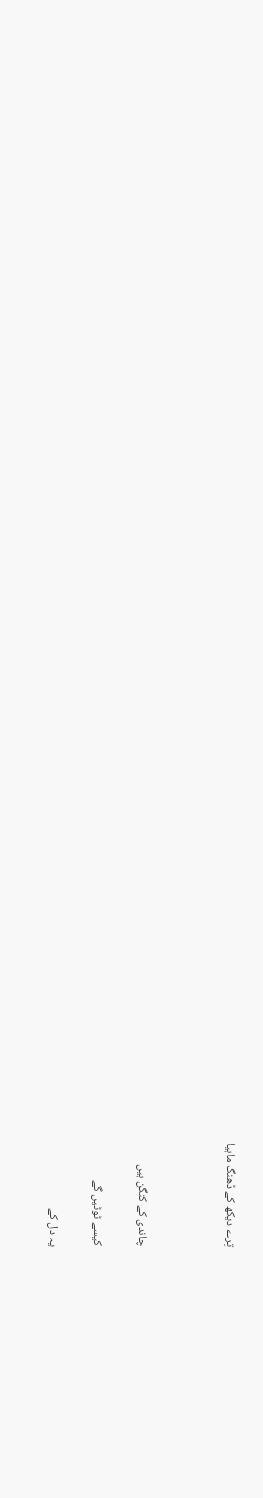تِرے دیکھ کے ڈھنگ ماہیا



چاندی کے کنگن ہیں

کیسے ٹوٹیں گے

یہ دل کے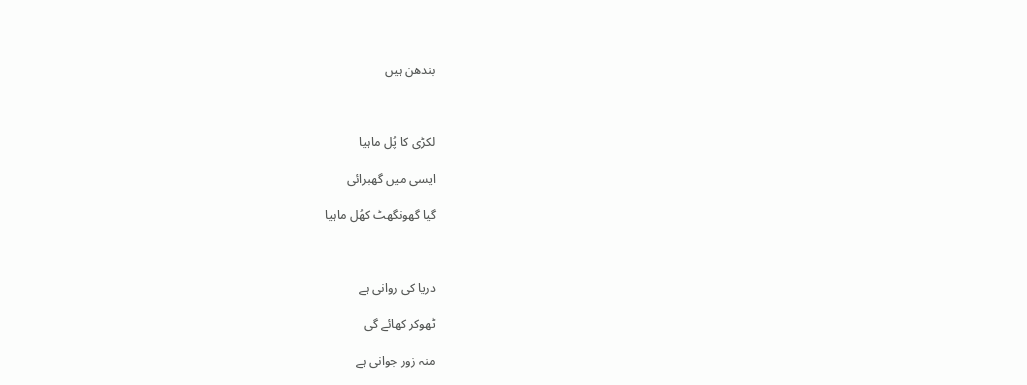بندھن ہیں



لکڑی کا پُل ماہیا

ایسی میں گھبرائی

گیا گھونگھٹ کھُل ماہیا



دریا کی روانی ہے

ٹھوکر کھائے گی

منہ زور جوانی ہے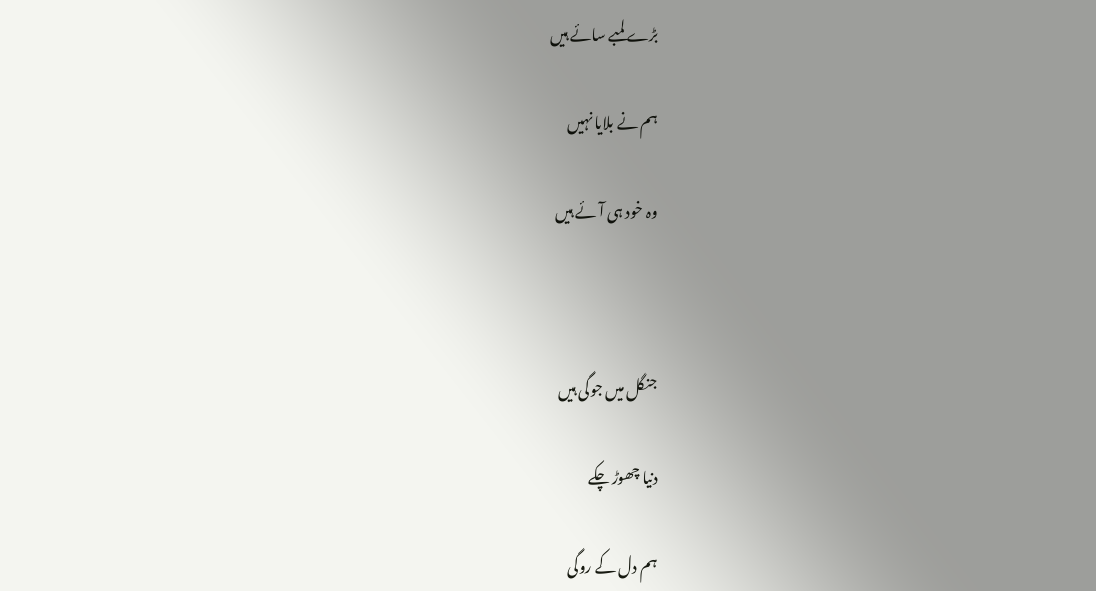بڑے لمبے سائے ہیں

ہم نے بلایا نہیں

وہ خود ہی آئے ہیں



جنگل میں جوگی ہیں

دنیا چھوڑ چکے

ہم دل کے روگی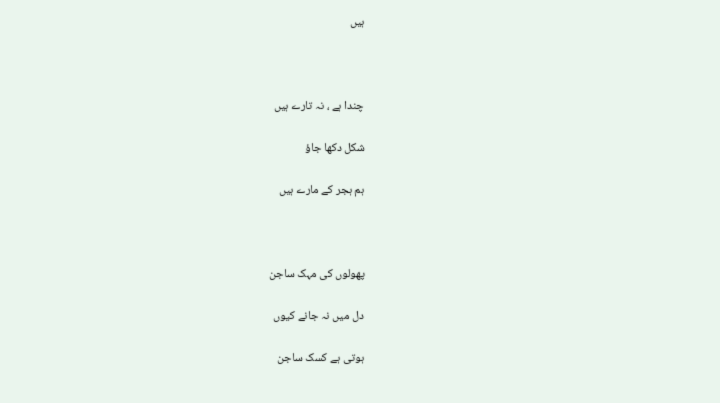ہیں



چندا ہے ، نہ تارے ہیں

شکل دکھا جاؤ

ہم ہجر کے مارے ہیں



پھولوں کی مہک ساجن

دل میں نہ جانے کیوں

ہوتی ہے کسک ساجن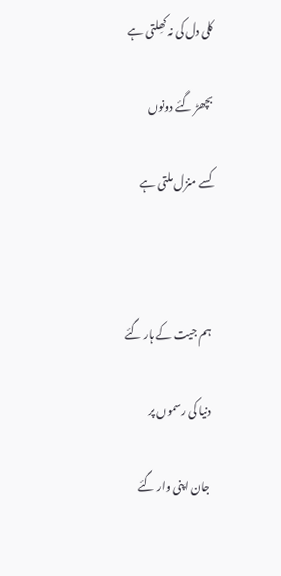کلی دل کی نہ کھِلتی ہے

بچھڑ گئے دونوں

کسے منزل ملتی ہے



ہم جیت کے ہار گئے

دنیا کی رسموں پر

جان اپنی وار گئے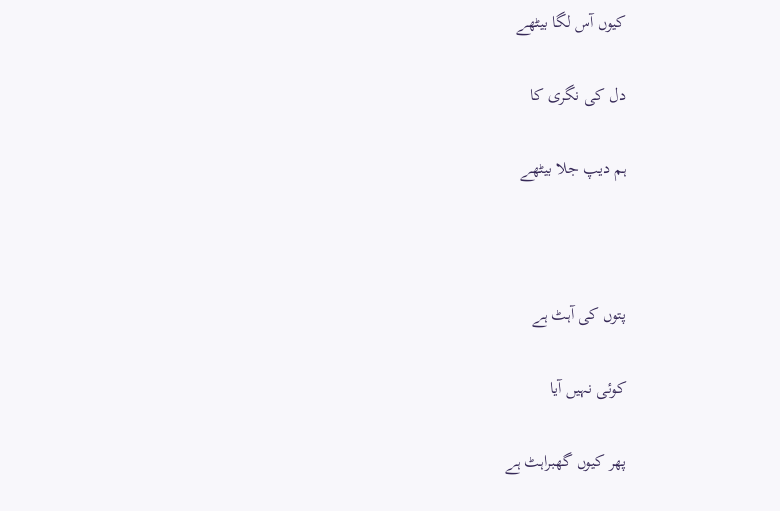کیوں آس لگا بیٹھے

دل کی نگری کا

ہم دیپ جلا بیٹھے



پتوں کی آہٹ ہے

کوئی نہیں آیا

پھر کیوں گھبراہٹ ہے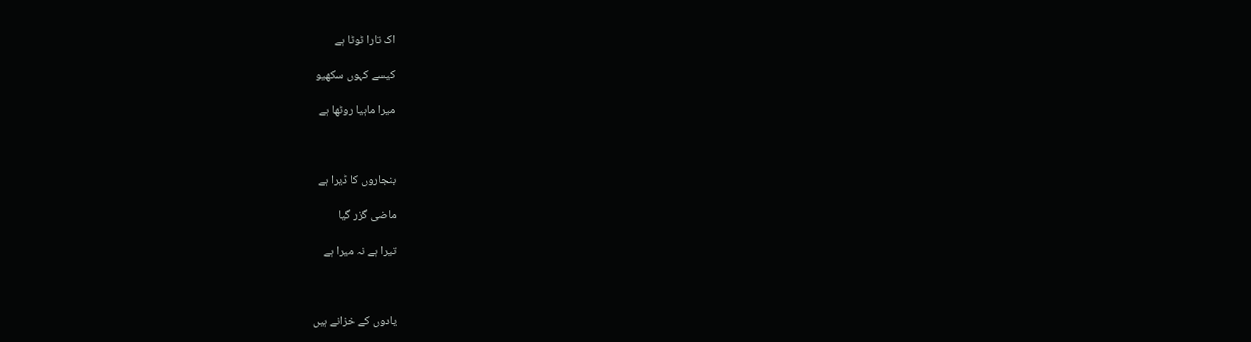اک تارا ٹوٹا ہے

کیسے کہوں سکھیو

میرا ماہیا روٹھا ہے



بنجاروں کا ڈیرا ہے

ماضی گزر گیا

تیرا ہے نہ میرا ہے



یادوں کے خزانے ہیں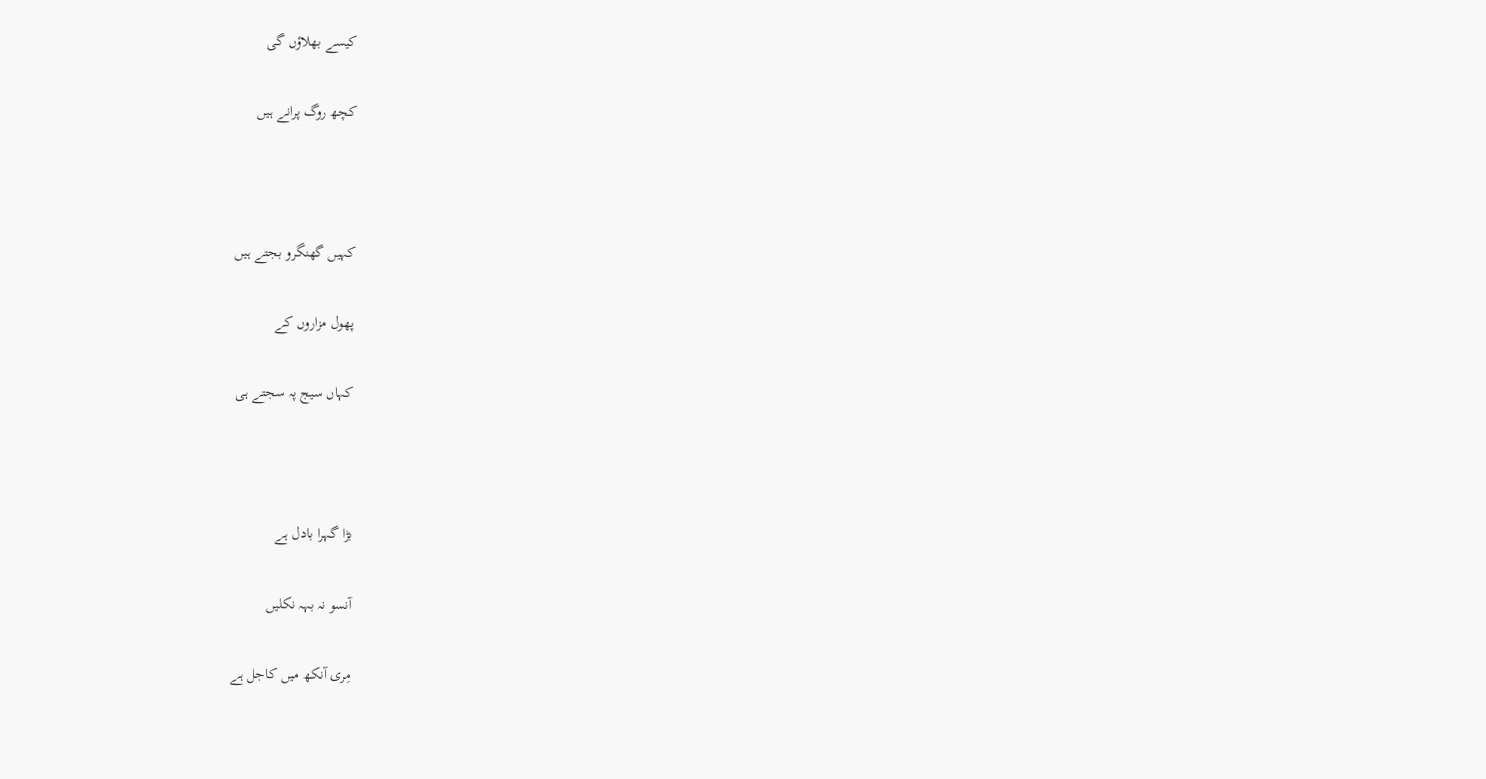کیسے بھلاؤں گی

کچھ روگ پرانے ہیں



کہیں گھنگرو بجتے ہیں

پھول مزاروں کے

کہاں سیج پہ سجتے ہی



بڑا گہرا بادل ہے

آنسو نہ بہہ نکلیں

مِری آنکھ میں کاجل ہے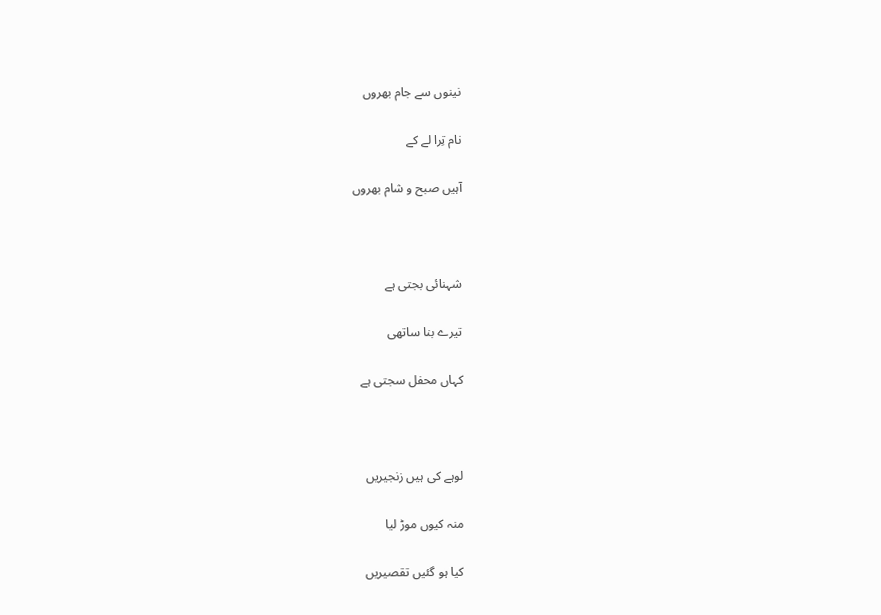نینوں سے جام بھروں

نام تِرا لے کے

آہیں صبح و شام بھروں



شہنائی بجتی ہے

تیرے بنا ساتھی

کہاں محفل سجتی ہے



لوہے کی ہیں زنجیریں

منہ کیوں موڑ لیا

کیا ہو گئیں تقصیریں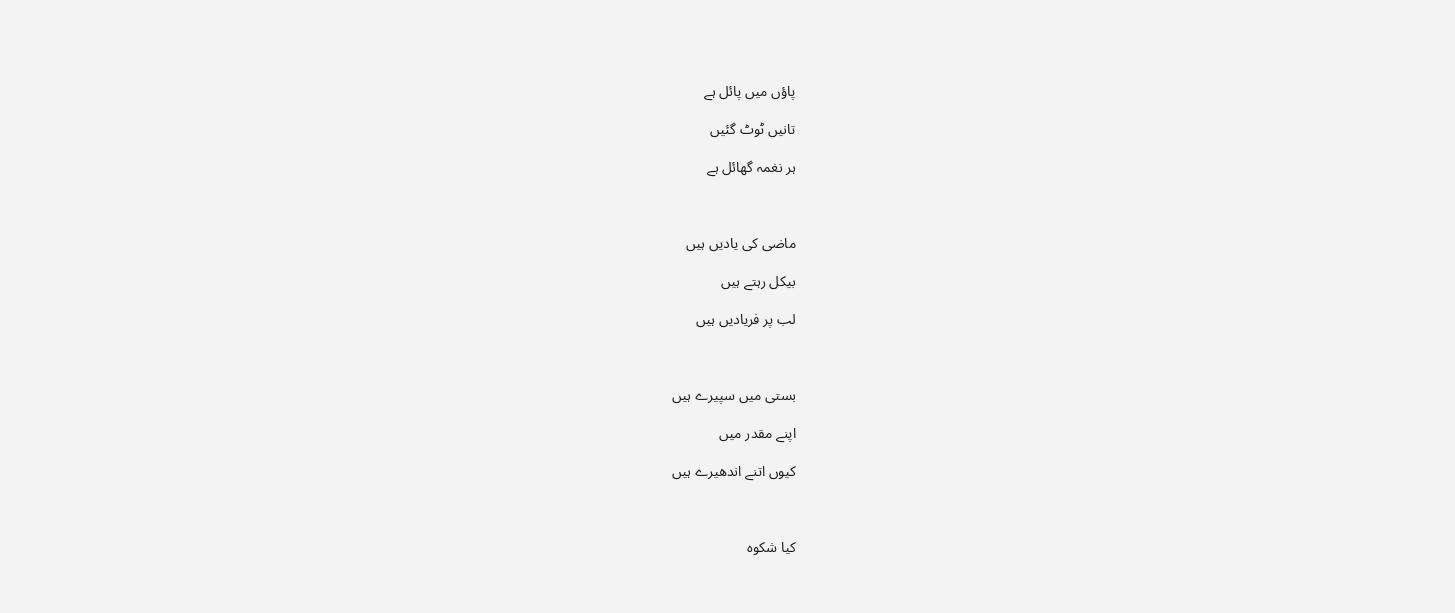پاؤں میں پائل ہے

تانیں ٹوٹ گئیں

ہر نغمہ گھائل ہے



ماضی کی یادیں ہیں

بیکل رہتے ہیں

لب پر فریادیں ہیں



بستی میں سپیرے ہیں

اپنے مقدر میں

کیوں اتنے اندھیرے ہیں



کیا شکوہ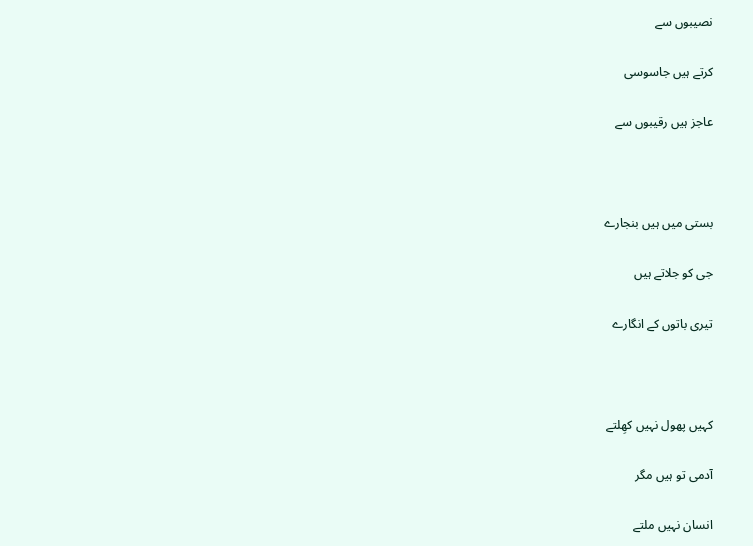نصیبوں سے

کرتے ہیں جاسوسی

عاجز ہیں رقیبوں سے



بستی میں ہیں بنجارے

جی کو جلاتے ہیں

تیری باتوں کے انگارے



کہیں پھول نہیں کھِلتے

آدمی تو ہیں مگر

انسان نہیں ملتے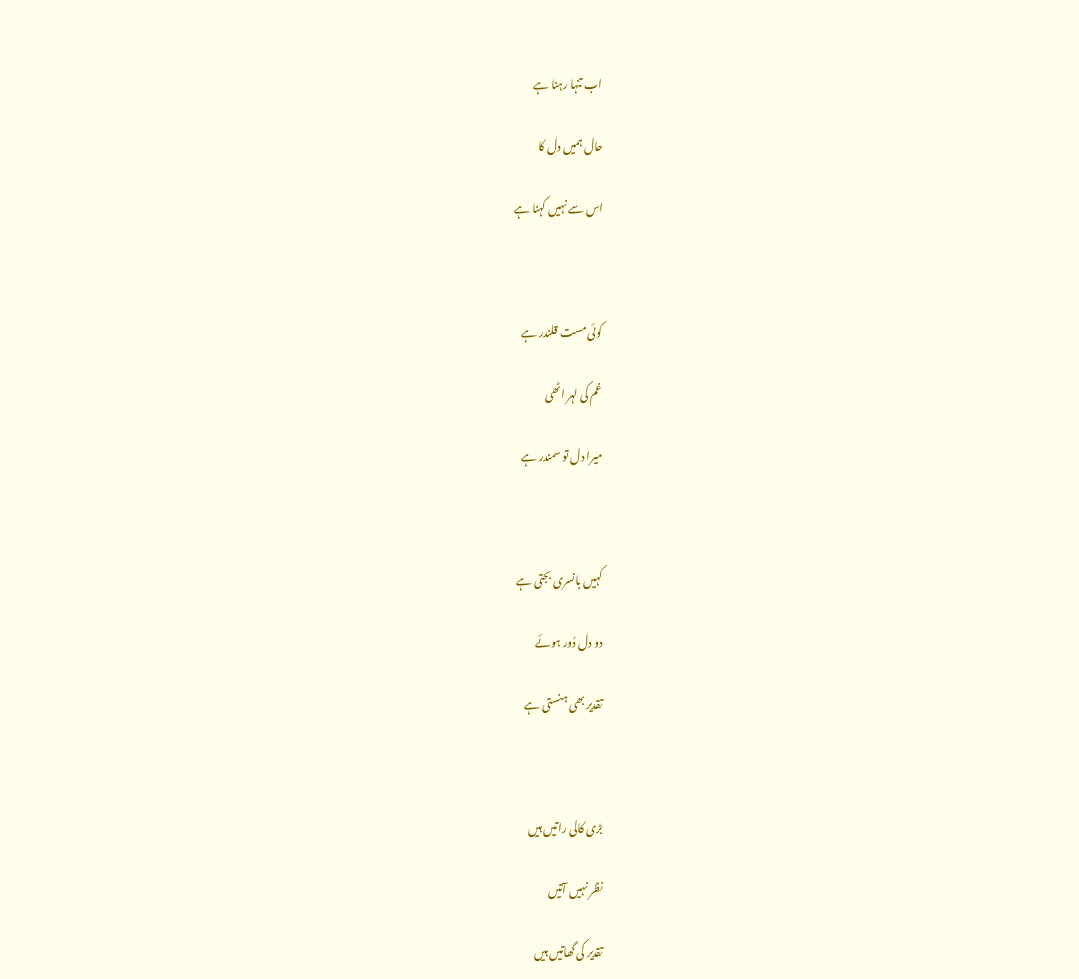اب تنہا رہنا ہے

حال ہمیں دل کا

اس سے نہیں کہنا ہے



کوئی مست قلندر ہے

غم کی لہر اٹھی

میرا دل تو سمندر ہے



کہیں بانسری بجتی ہے

دو دل دُور ہوئے

تقدیر بھی ہنستی ہے



بڑی کالی راتیں ہیں

نظر نہیں آتیں

تقدیر کی گھاتیں ہیں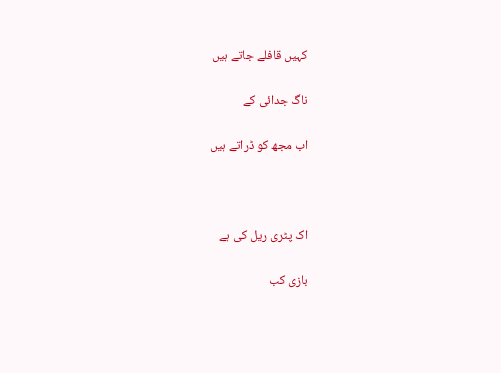کہیں قافلے جاتے ہیں

ناگ جدائی کے

اب مجھ کو ڈراتے ہیں



اک پٹری ریل کی ہے

بازی کب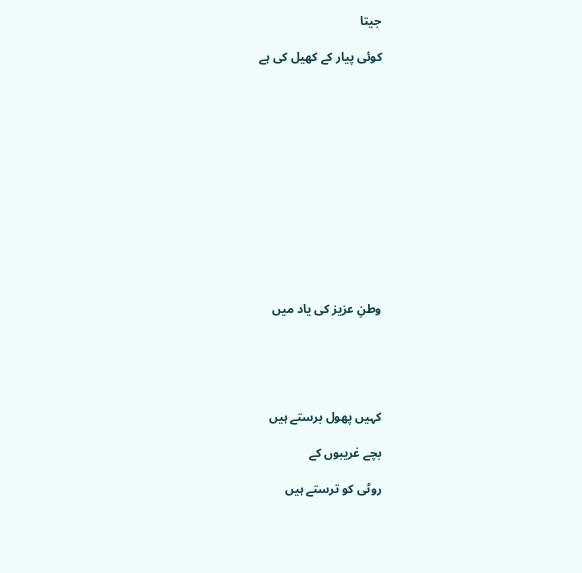جیتا

کوئی پیار کے کھیل کی ہے













وطنِ عزیز کی یاد میں





کہیں پھول برستے ہیں

بچے غریبوں کے

روٹی کو ترستے ہیں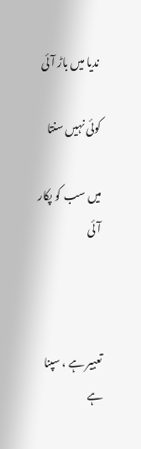ندیا میں باڑ آئی

کوئی نہیں سنتا

میں سب کو پکار آئی



تعبیر ہے ، سپنا ہے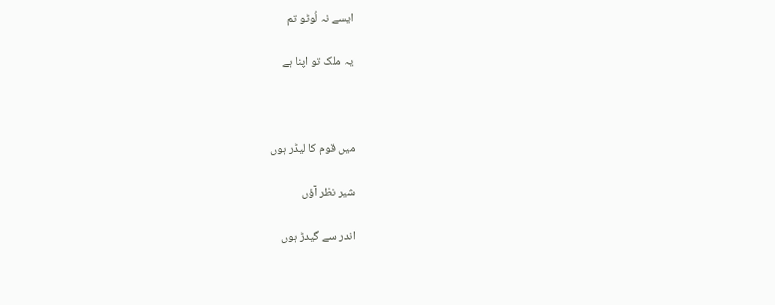ایسے نہ لُوٹو تم

یہ ملک تو اپنا ہے



میں قوم کا لیڈر ہوں

شیر نظر آؤں

اندر سے گیدڑ ہوں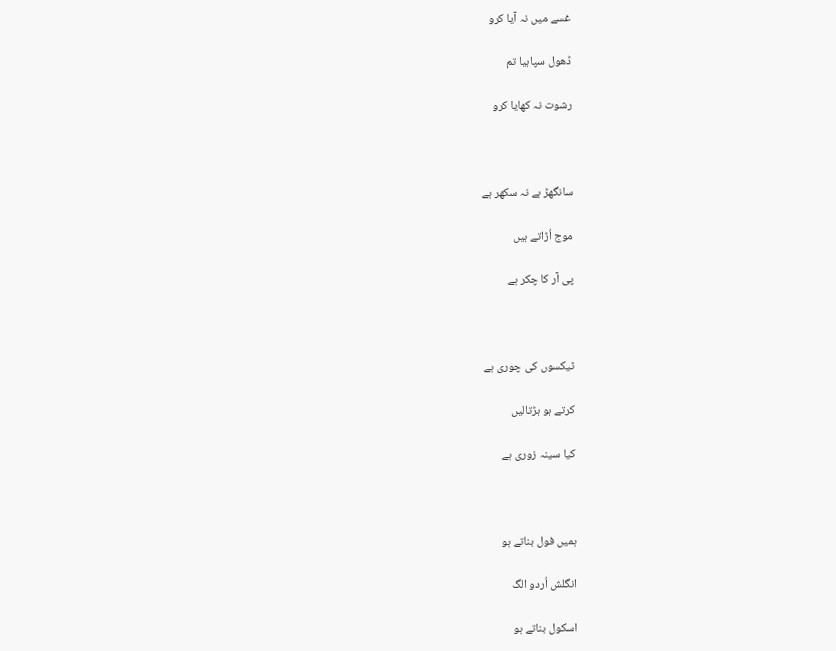غسے میں نہ آیا کرو

ڈھول سپاہیا تم

رشوت نہ کھایا کرو



سانگھڑ ہے نہ سکھر ہے

موج اُڑاتے ہیں

پی آر کا چکر ہے



ٹیکسوں کی چوری ہے

کرتے ہو ہڑتالیں

کیا سینہ زوری ہے



ہمیں فول بناتے ہو

انگلش اُردو الگ

اسکول بناتے ہو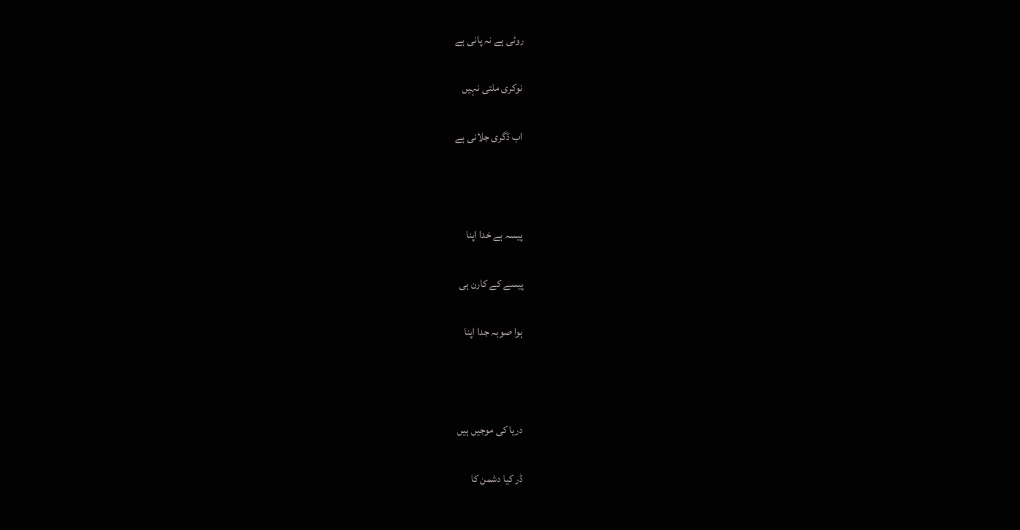روٹی ہے نہ پانی ہے

نوکری ملتی نہیں

اب ڈگری جلانی ہے



پیسہ ہے خدا اپنا

پیسے کے کارن ہی

ہوا صوبہ جدا اپنا



دریا کی موجیں ہیں

ڈر کیا دشمن کا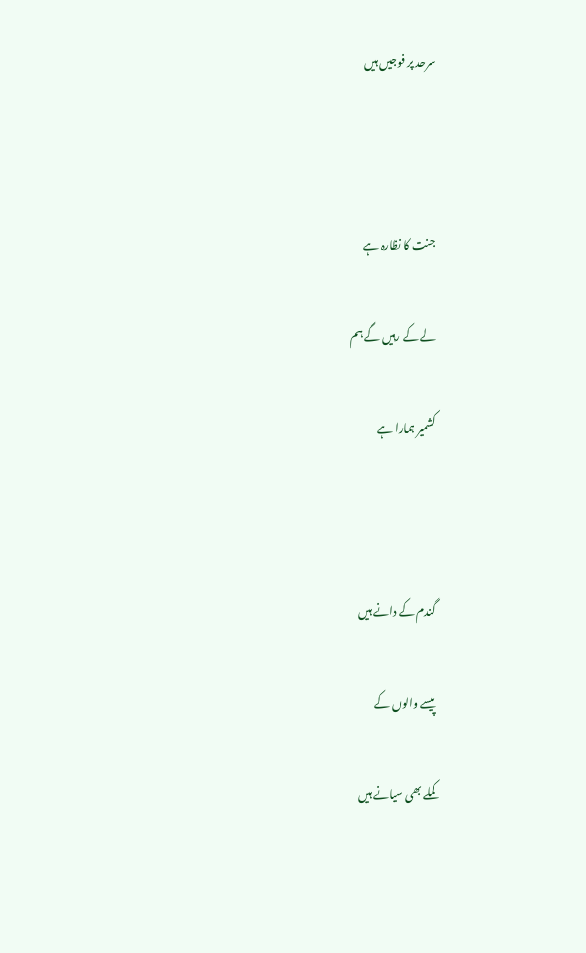سرحد پر فوجیں ہیں



جنت کا نظارہ ہے

لے کے رہیں گے ہم

کشمیر ہمارا ہے



گندم کے دانے ہیں

پیسے والوں کے

کملے بھی سیانے ہیں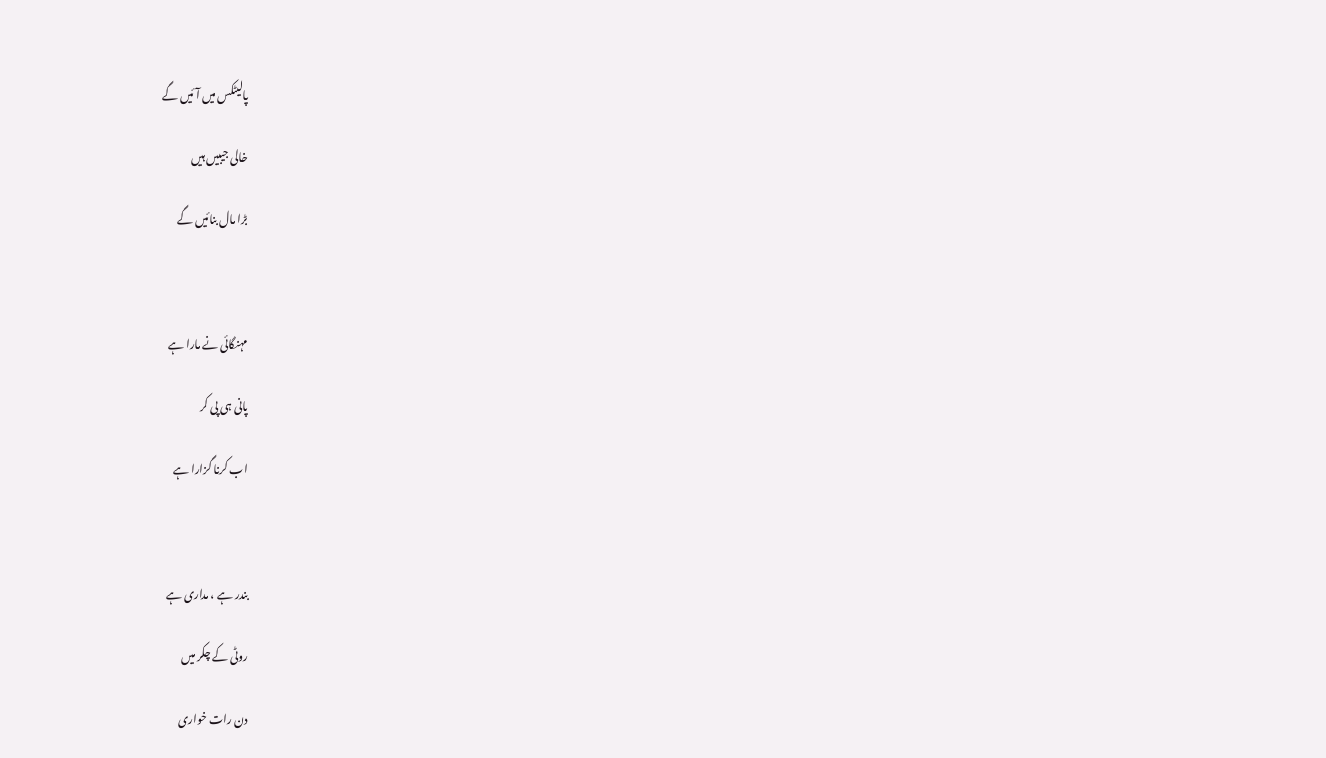پالیٹکس میں آئیں گے

خالی جیبیں ہیں

بڑا مال بنائیں گے



مہنگائی نے مارا ہے

پانی ہی پی کر

اب کرنا گزارا ہے



بندر ہے ، مداری ہے

روٹی کے چکر میں

دن رات خواری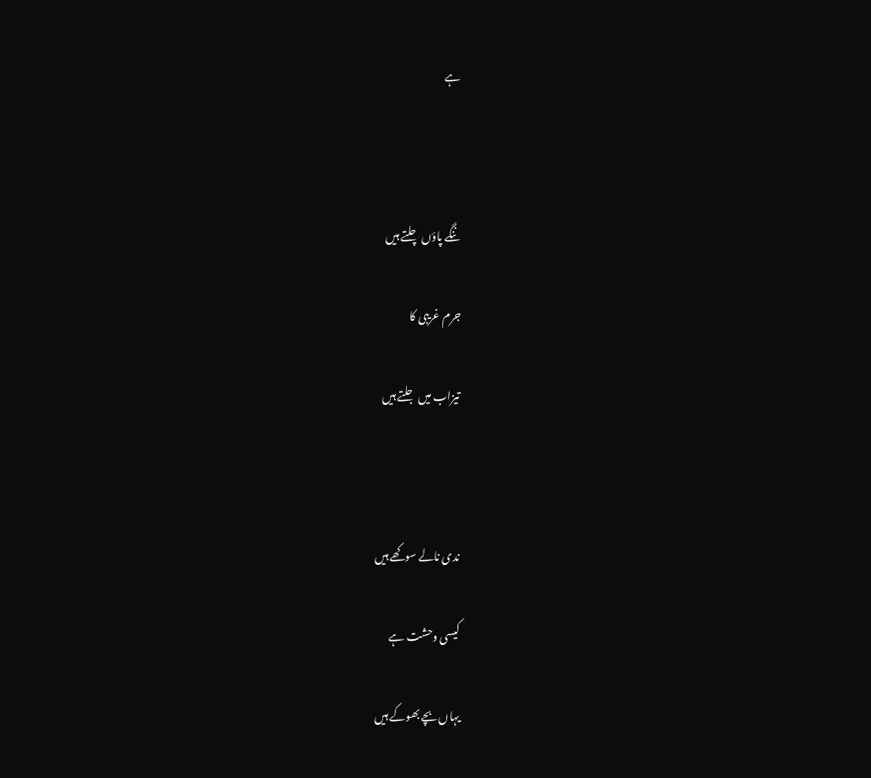ہے



ننگے پاؤں چلتے ہیں

جرم غریبی کا

تیزاب میں جلتے ہیں



ندی نالے سوکھے ہیں

کیسی وحشت ہے

یہاں بچے بھوکے ہیں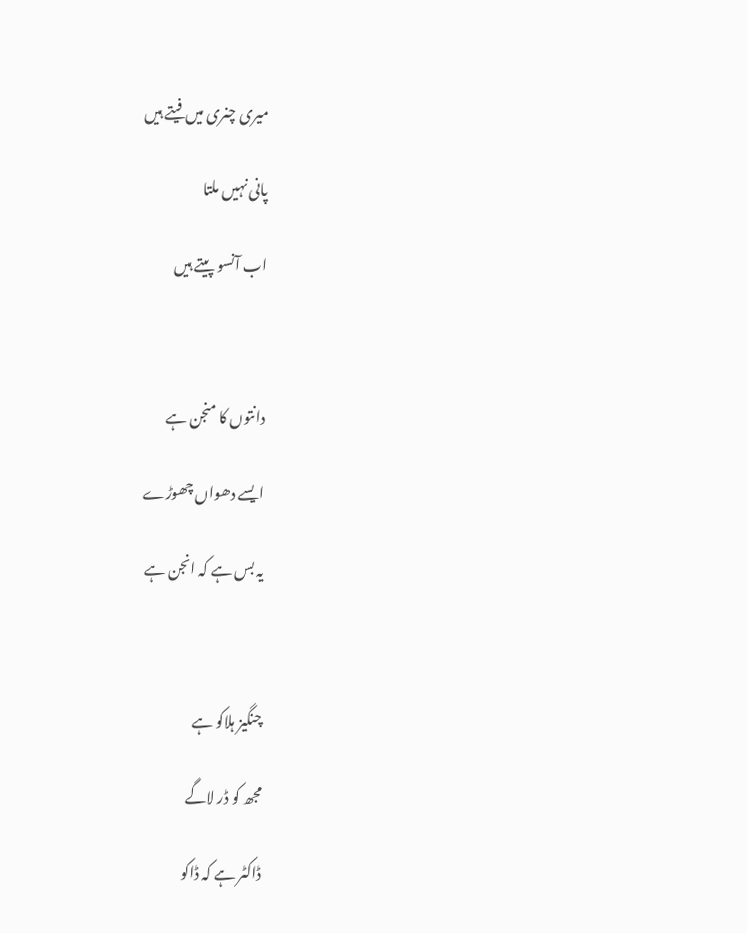میری چنری میں فیتے ہیں

پانی نہیں ملتا

اب آنسو پیتے ہیں



دانتوں کا منجن ہے

ایسے دھواں چھوڑے

یہ بس ہے کہ انجن ہے



چنگیز ہلاکو ہے

مجھ کو ڈر لاگے

ڈاکٹر ہے کہ ڈاکو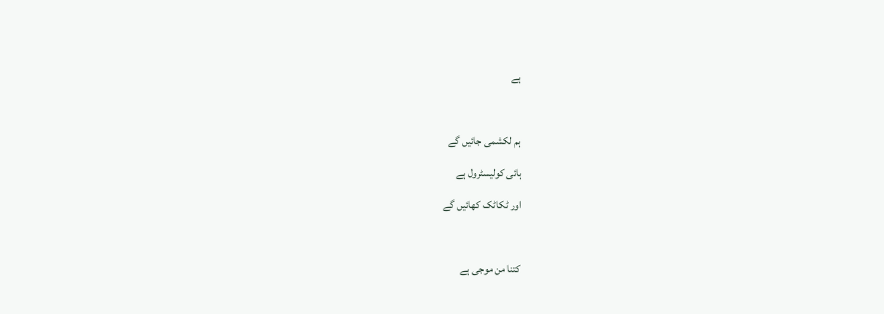ہے



ہم لکشمی جائیں گے

ہائی کولیسٹرول ہے

اور ٹکاٹک کھائیں گے



کتنا من موجی ہے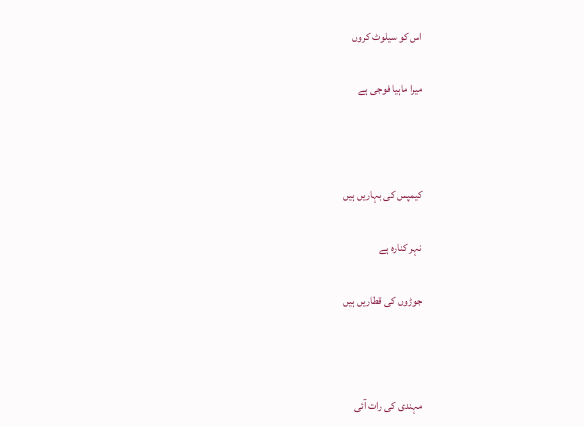اس کو سیلوٹ کروں

میرا ماہیا فوجی ہے



کیمپس کی بہاریں ہیں

نہر کنارہ ہے

جوڑوں کی قطاریں ہیں



مہندی کی رات آئی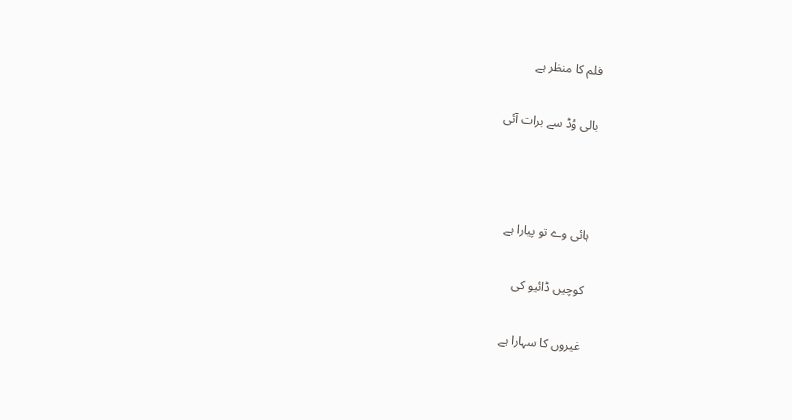فلم کا منظر ہے

بالی وُڈ سے برات آئی



ہائی وے تو پیارا ہے

کوچیں ڈائیو کی

غیروں کا سہارا ہے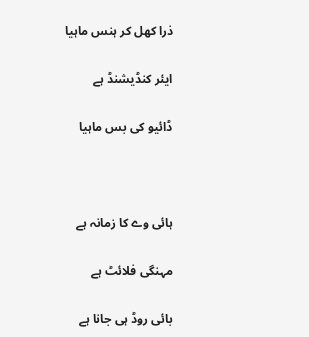ذرا کھل کر ہنس ماہیا

ایئر کنڈیشنڈ ہے

ڈائیو کی بس ماہیا



ہائی وے کا زمانہ ہے

مہنگی فلائٹ ہے

بائی روڈ ہی جانا ہے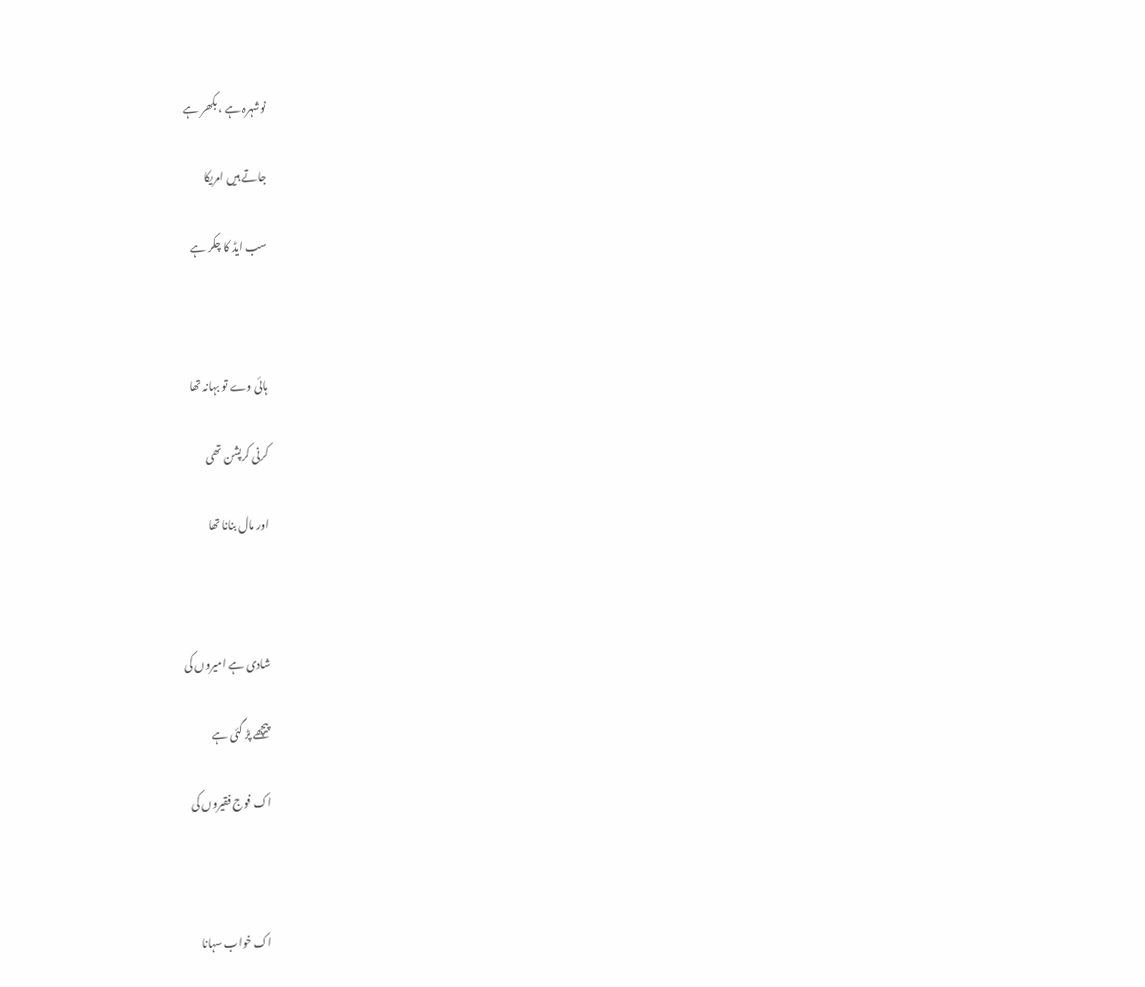نوشہرہ ہے ، بکھر ہے

جاتے ہیں امریکا

سب ایڈ کا چکر ہے



ہائی وے تو بہانہ تھا

کرنی کرپشن تھی

اور مال بنانا تھا



شادی ہے امیروں کی

پیچھے پڑ گئی ہے

اک فوج فقیروں کی



اک خواب سہانا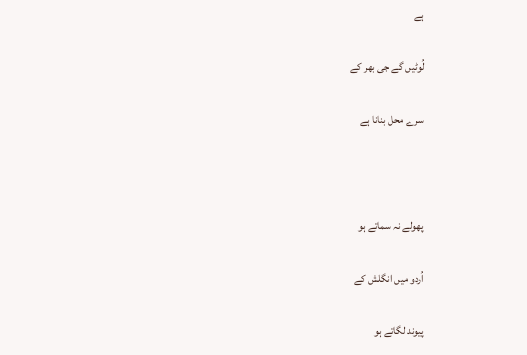ہے

لُوٹیں گے جی بھر کے

سرے محل بنانا ہے



پھولے نہ سماتے ہو

اُردو میں انگلش کے

پیوند لگاتے ہو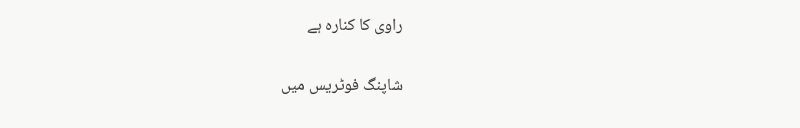راوی کا کنارہ ہے

شاپنگ فوٹریس میں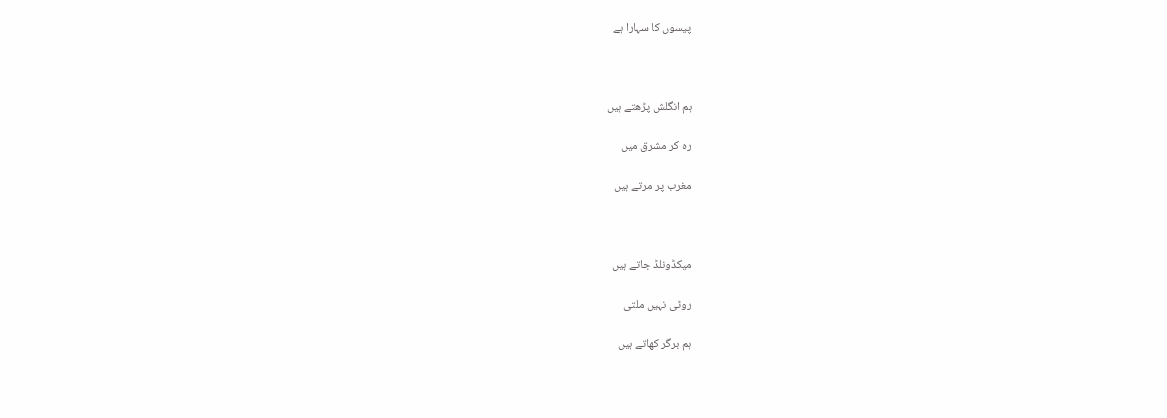پیسوں کا سہارا ہے



ہم انگلش پڑھتے ہیں

رہ کر مشرق میں

مغرب پر مرتے ہیں



میکڈونلڈ جاتے ہیں

روٹی نہیں ملتی

ہم برگر کھاتے ہیں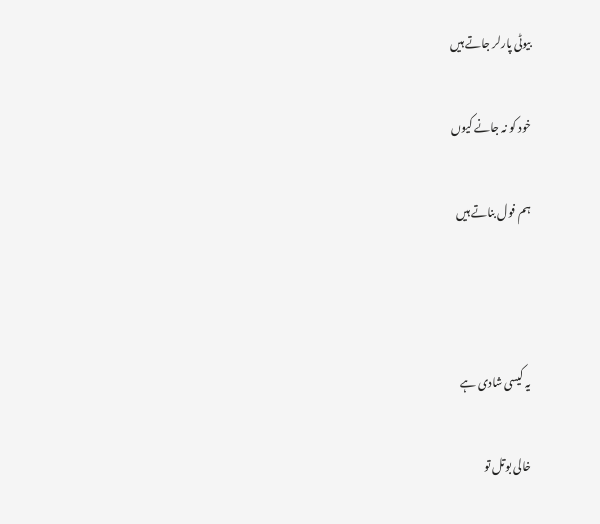بیوٹی پارلر جاتے ہیں

خود کو نہ جانے کیوں

ہم فول بناتے ہیں



یہ کیسی شادی ہے

خالی بوتل تو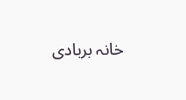خانہ بربادی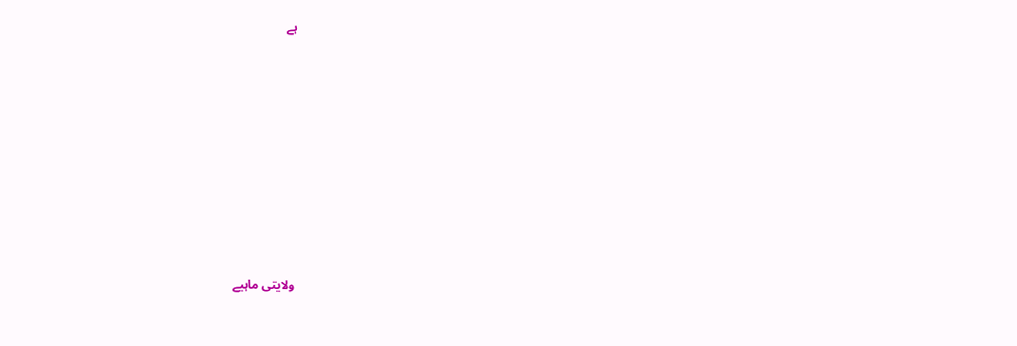ہے









ولایتی ماہیے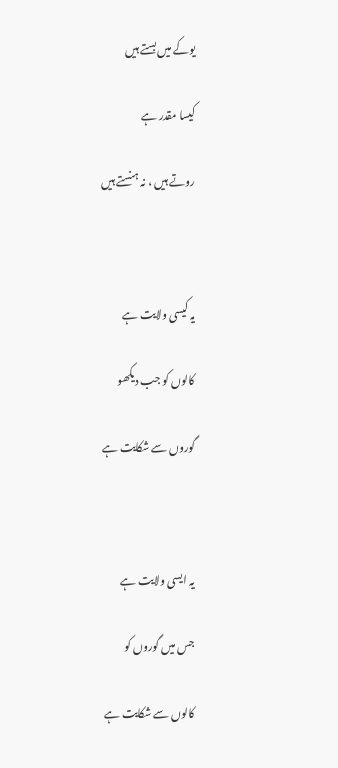یوکے میں بستے ہیں

کیسا مقدر ہے

روتے ہیں ، نہ ہنستے ہیں



یہ کیسی ولایت ہے

کالوں کو جب دیکھو

گوروں سے شکایت ہے



یہ ایسی ولایت ہے

جس میں گوروں کو

کالوں سے شکایت ہے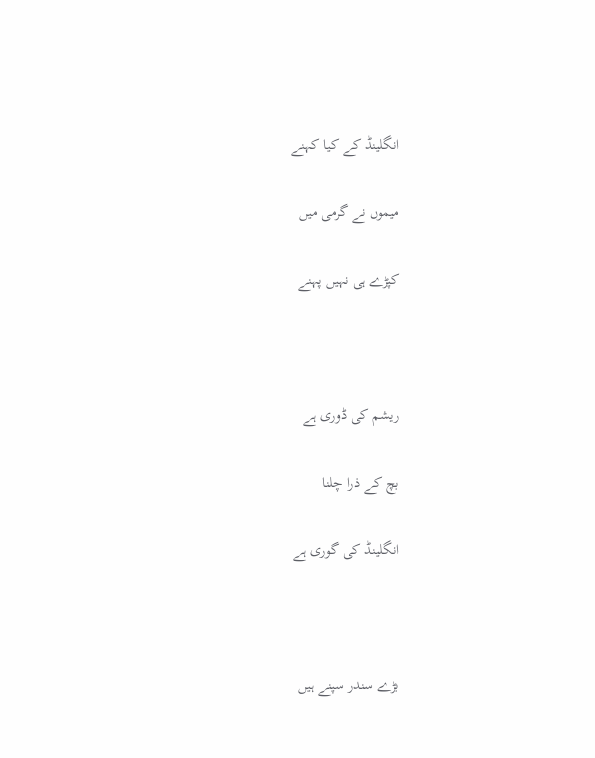انگلینڈ کے کیا کہنے

میموں نے گرمی میں

کپڑے ہی نہیں پہنے



ریشم کی ڈوری ہے

بچ کے ذرا چلنا

انگلینڈ کی گوری ہے



بڑے سندر سپنے ہیں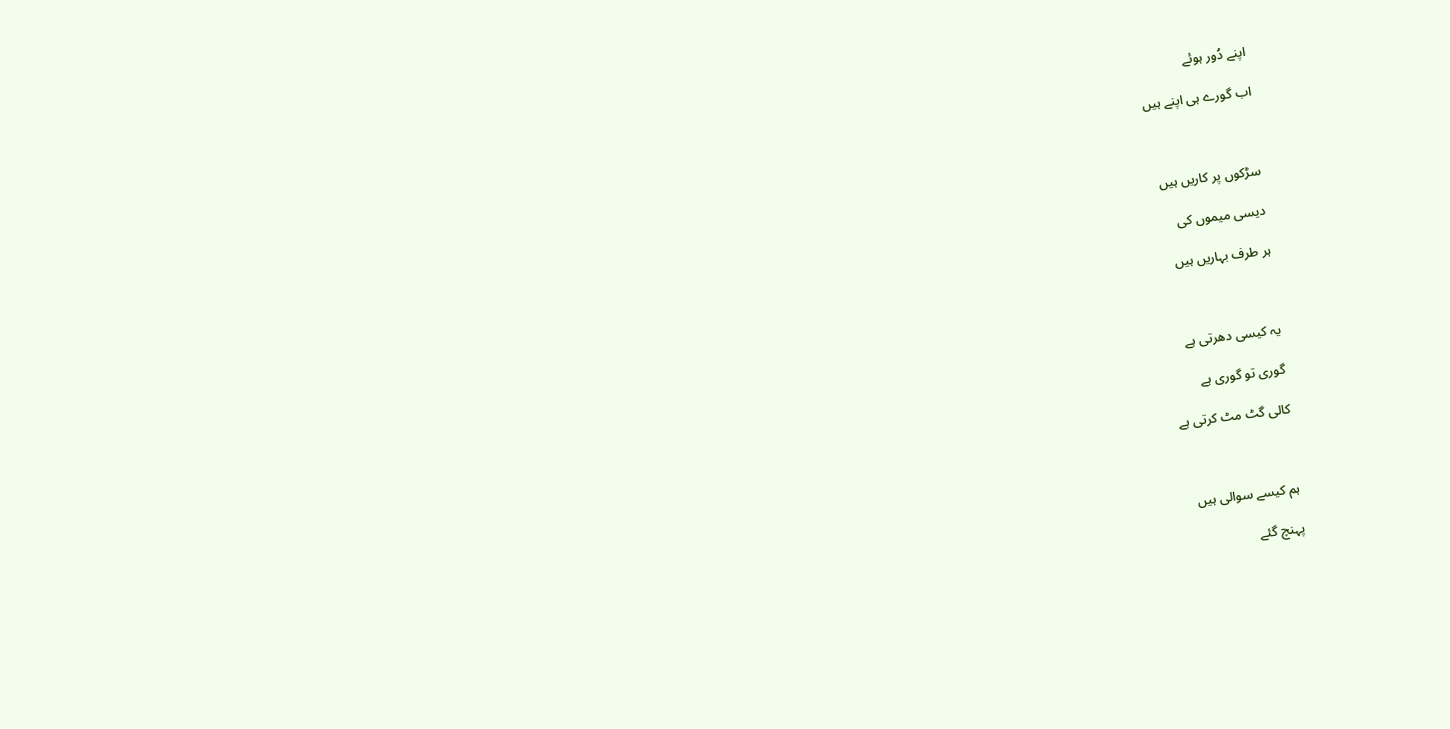اپنے دُور ہوئے

اب گورے ہی اپنے ہیں



سڑکوں پر کاریں ہیں

دیسی میموں کی

ہر طرف بہاریں ہیں



یہ کیسی دھرتی ہے

گوری تو گوری ہے

کالی گٹ مٹ کرتی ہے



ہم کیسے سوالی ہیں

پہنچ گئے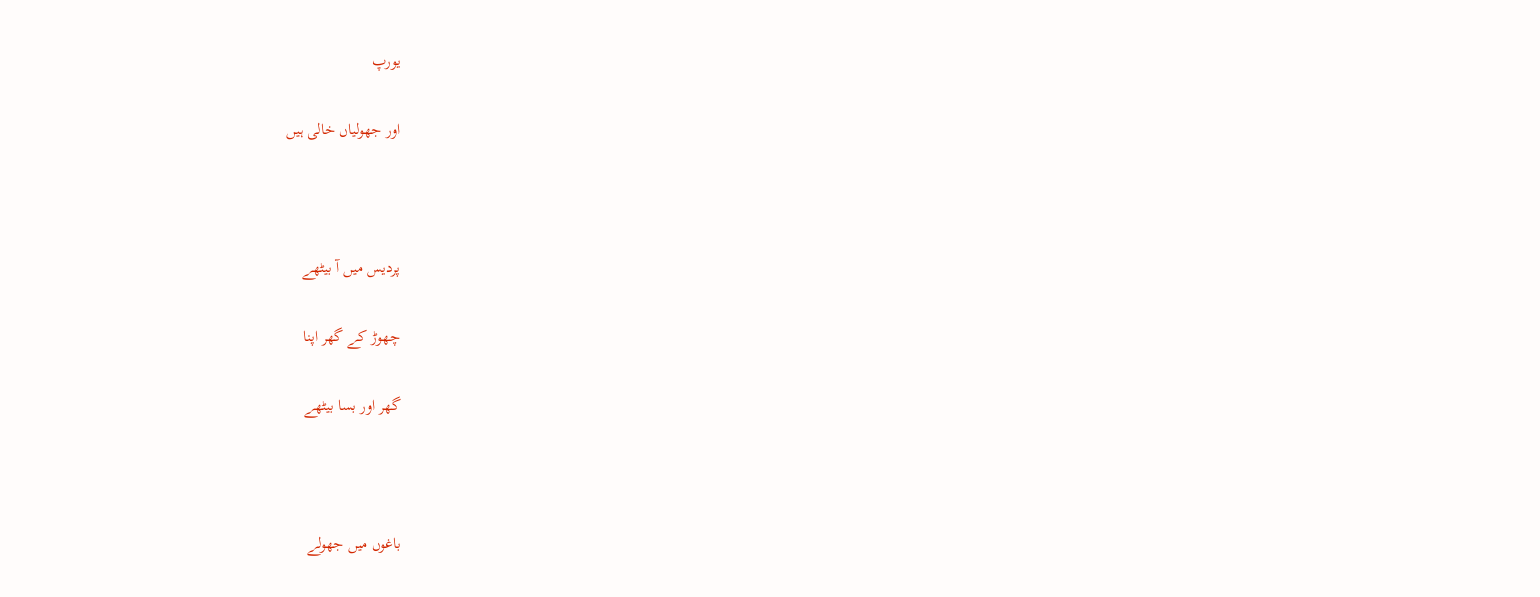یورپ

اور جھولیاں خالی ہیں



پردیس میں آ بیٹھے

چھوڑ کے گھر اپنا

گھر اور بسا بیٹھے



باغوں میں جھولے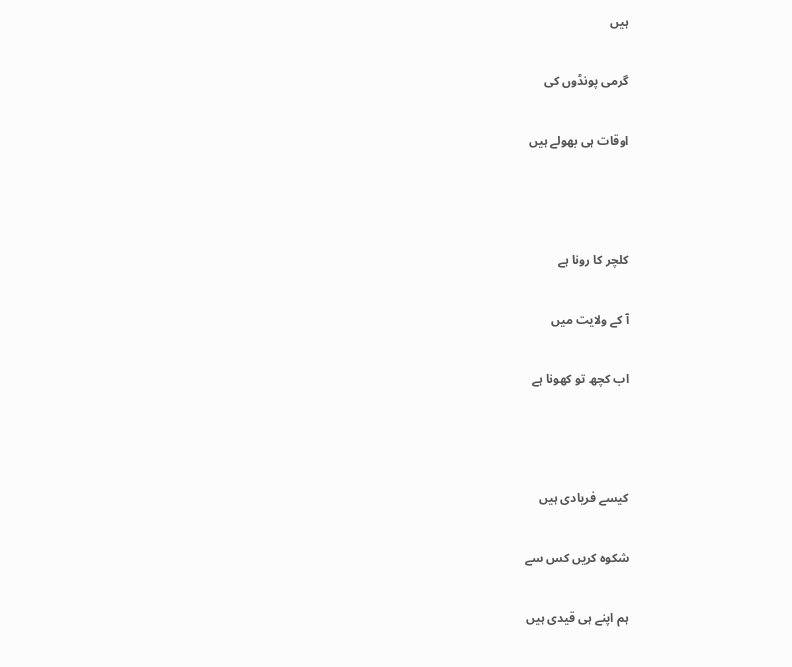ہیں

گرمی پونڈوں کی

اوقات ہی بھولے ہیں



کلچر کا رونا ہے

آ کے ولایت میں

اب کچھ تو کھونا ہے



کیسے فریادی ہیں

شکوہ کریں کس سے

ہم اپنے ہی قیدی ہیں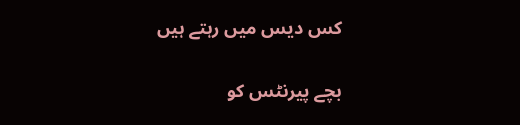کس دیس میں رہتے ہیں

بچے پیرنٹس کو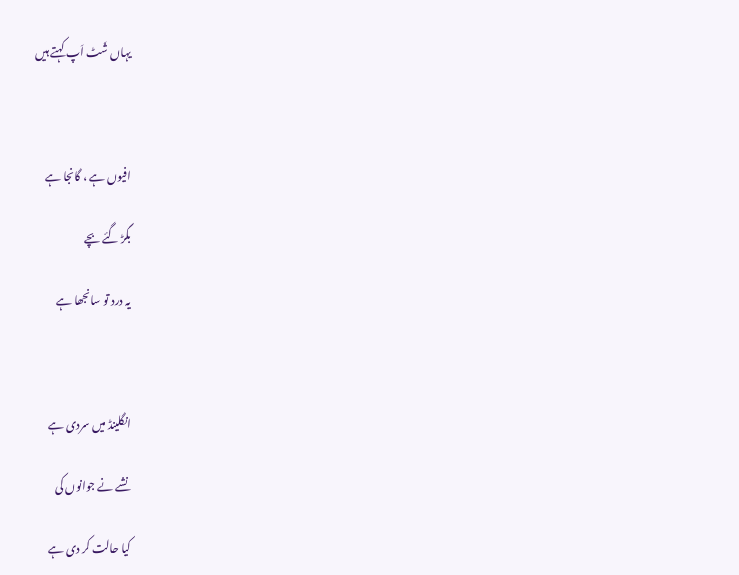یہاں شَٹ اَپ کہتے ہیں



افیوں ہے ، گانجا ہے

بگڑ گئے بچے

یہ درد تو سانجھا ہے



انگلینڈ میں سردی ہے

نشے نے جوانوں کی

کیا حالت کر دی ہے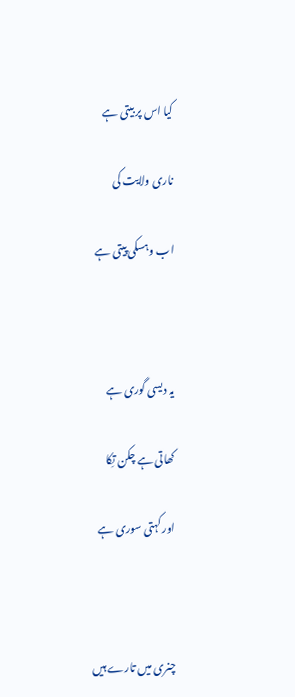کیا اس پر بیتی ہے

ناری ولایت کی

اب وہسکی پیتی ہے



یہ دیسی گوری ہے

کھاتی ہے چکن تِکا

اور کہتی سوری ہے



چنری میں تارے ہیں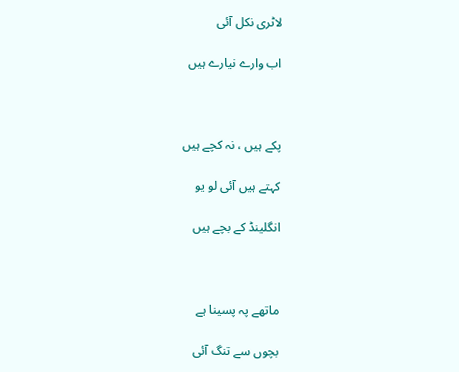لاٹری نکل آئی

اب وارے نیارے ہیں



پکے ہیں ، نہ کچے ہیں

کہتے ہیں آئی لو یو

انگلینڈ کے بچے ہیں



ماتھے پہ پسینا ہے

بچوں سے تنگ آئی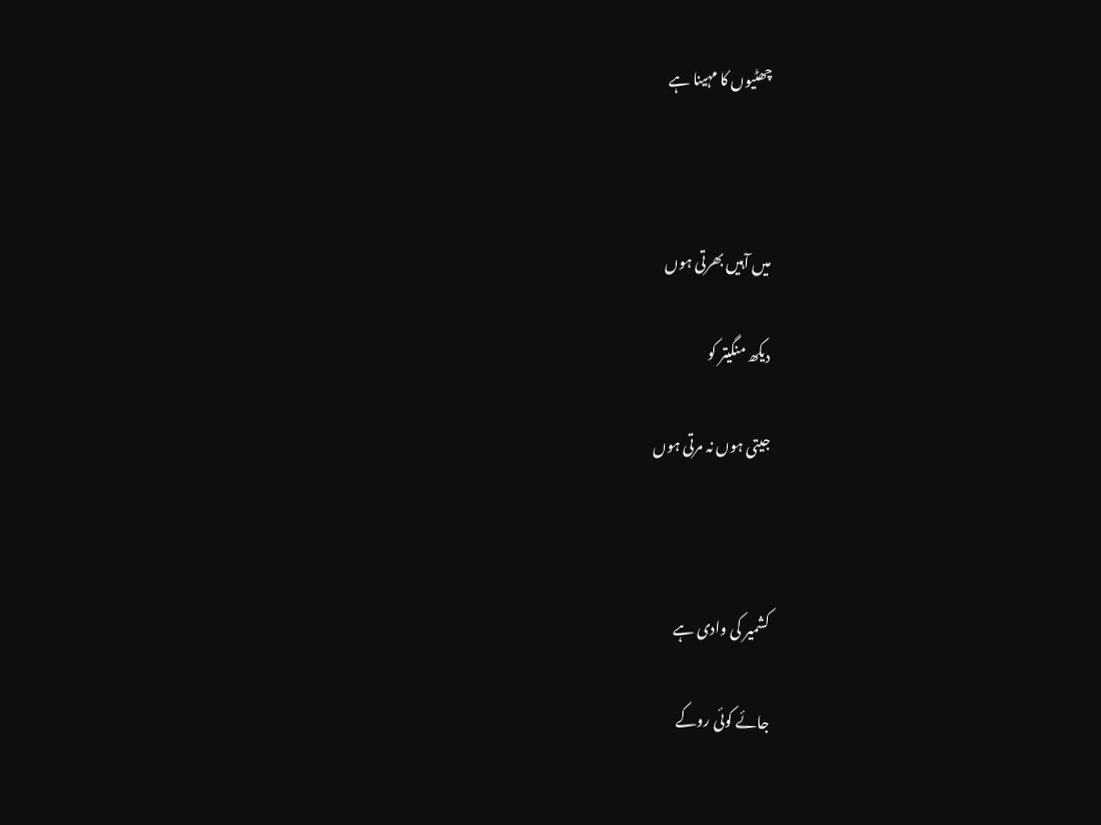چھٹیوں کا مہینا ہے



میں آہیں بھرتی ہوں

دیکھ منگیتر کو

جیتی ہوں نہ مرتی ہوں



کشمیر کی وادی ہے

جائے کوئی روکے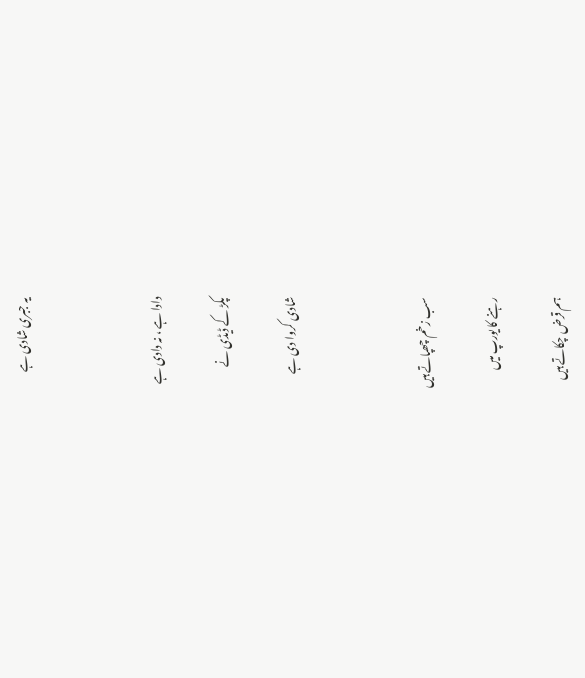یہ جبری شادی ہے



دادا ہے ، نہ دادی ہے

پکڑ کے ڈیڈی نے

شادی کروا دی ہے



سب زخم چھپاتے ہیں

رہنے کا یورپ میں

ہم قرض چکاتے ہیں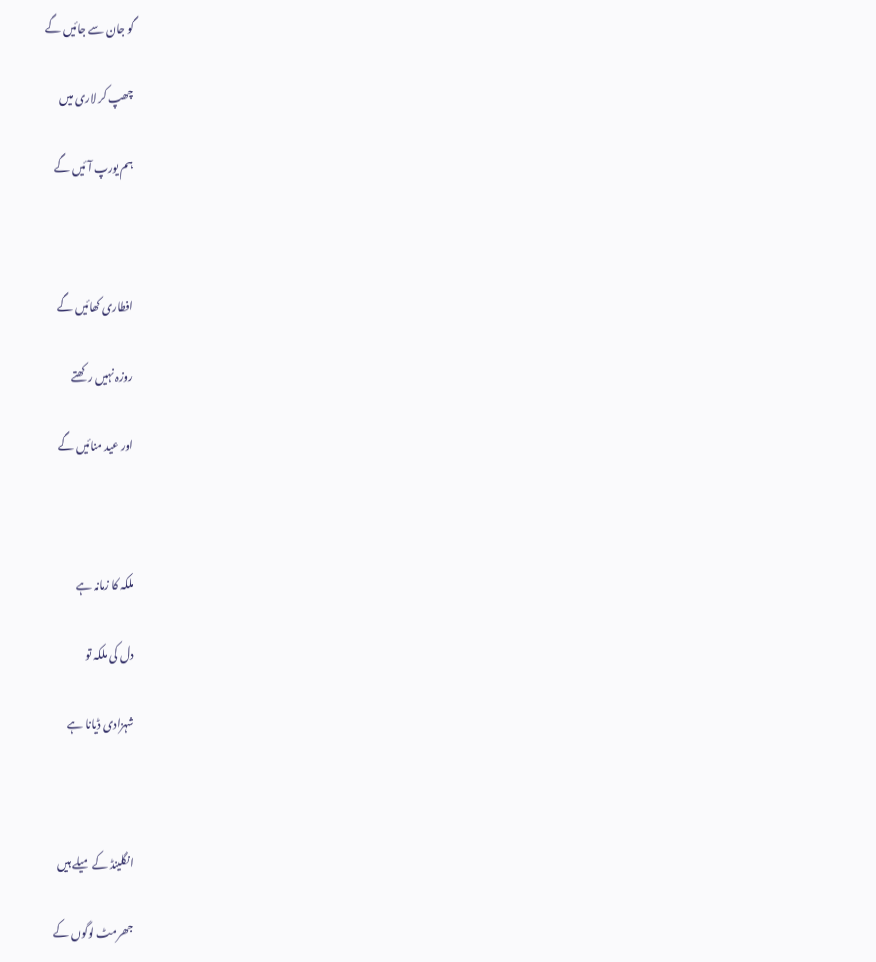گو جان سے جائیں گے

چھپ کر لاری میں

ہم یورپ آئیں گے



افطاری کھائیں گے

روزہ نہیں رکھتے

اور عید منائیں گے



ملکہ کا زمانہ ہے

دل کی ملکہ تو

شہزادی ڈیانا ہے



انگلینڈ کے میلے ہیں

جھرمٹ لوگوں کے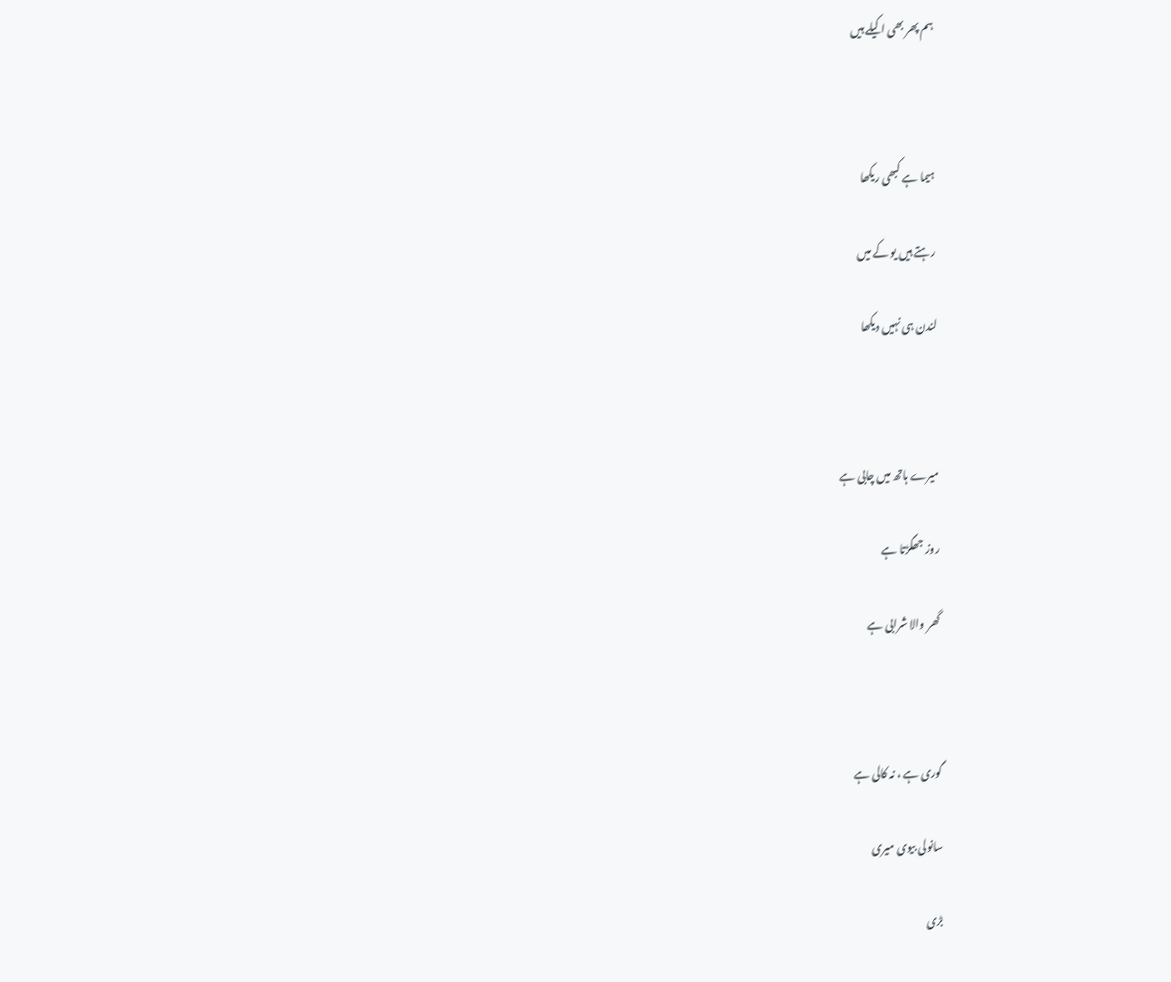ہم پھر بھی اکیلے ہیں



ہیما ہے کبھی ریکھا

رہتے ہیں یو کے میں

لندن ہی نہیں دیکھا



میرے ہاتھ میں چابی ہے

روز جھگڑتا ہے

گھر والا شرابی ہے



گوری ہے ، نہ کالی ہے

سانولی بیوی میری

بڑی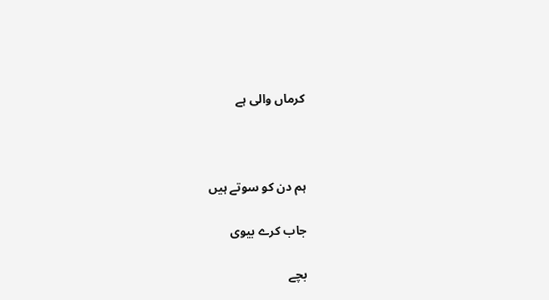کرماں والی ہے



ہم دن کو سوتے ہیں

جاب کرے بیوی

بچے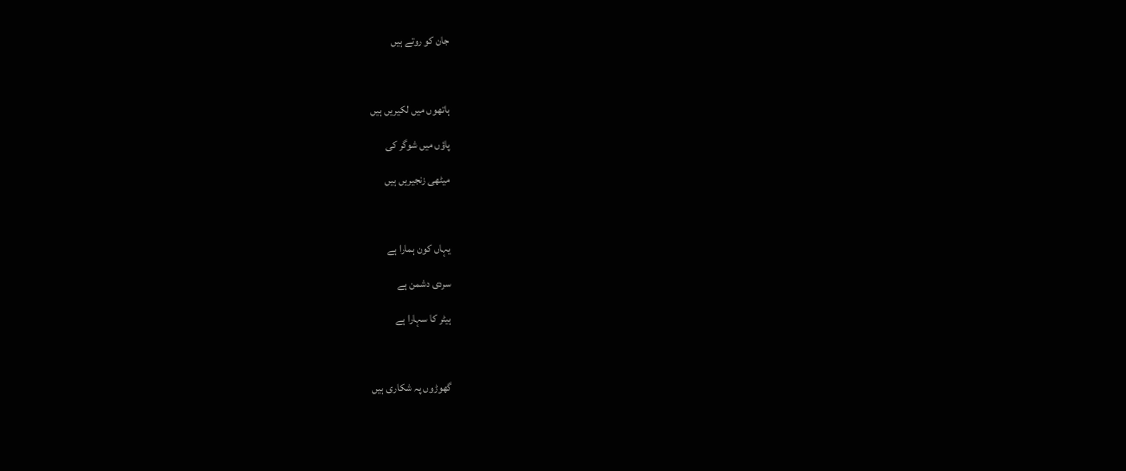جان کو روتے ہیں



ہاتھوں میں لکیریں ہیں

پاؤں میں شوگر کی

میٹھی زنجیریں ہیں



یہاں کون ہمارا ہے

سردی دشمن ہے

ہیٹر کا سہارا ہے



گھوڑوں پہ شکاری ہیں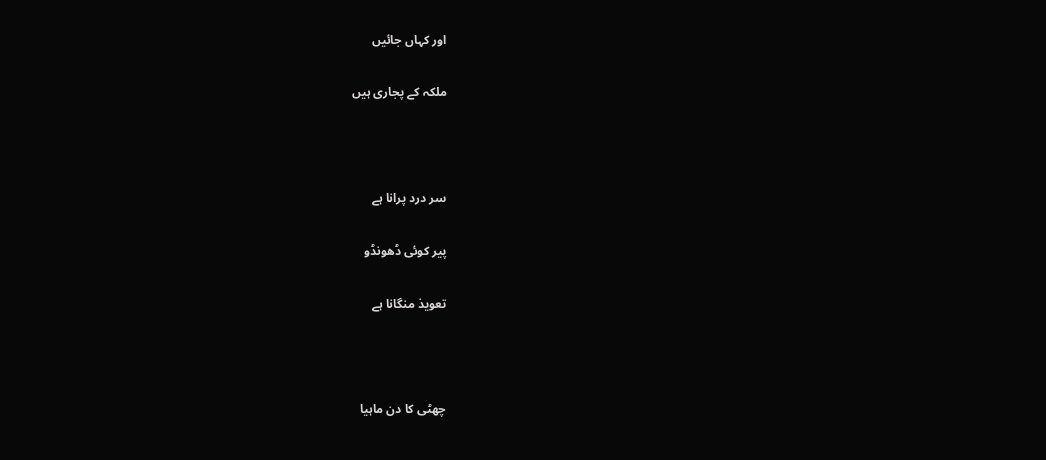اور کہاں جائیں

ملکہ کے پجاری ہیں



سر درد پرانا ہے

پیر کوئی ڈھونڈو

تعویذ منگانا ہے



چھٹی کا دن ماہیا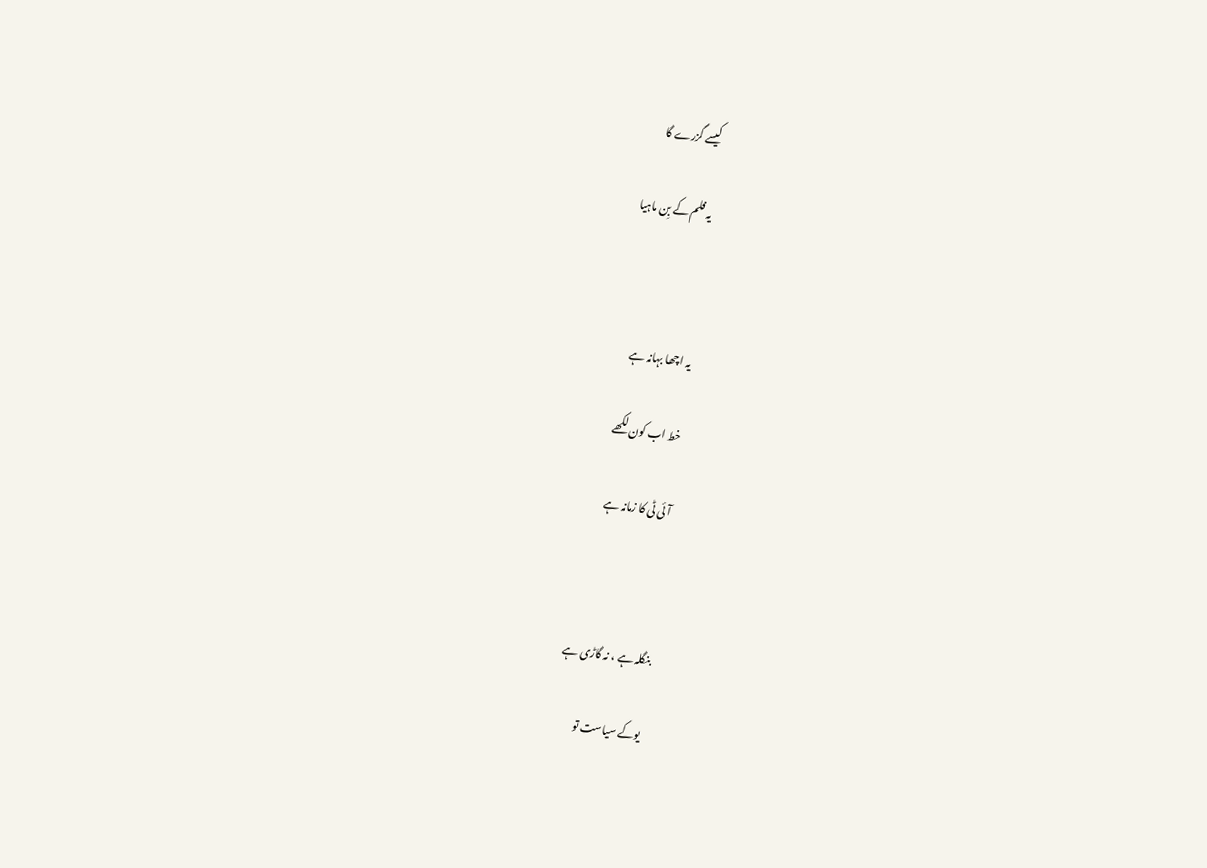کیسے گزرے گا

یہ فلم کے بِن ماہیا



یہ اچھا بہانہ ہے

خط اب کون لکھے

آئی ٹی کا زمانہ ہے



بنگلہ ہے ، نہ گاڑی ہے

یوکے سیاست تو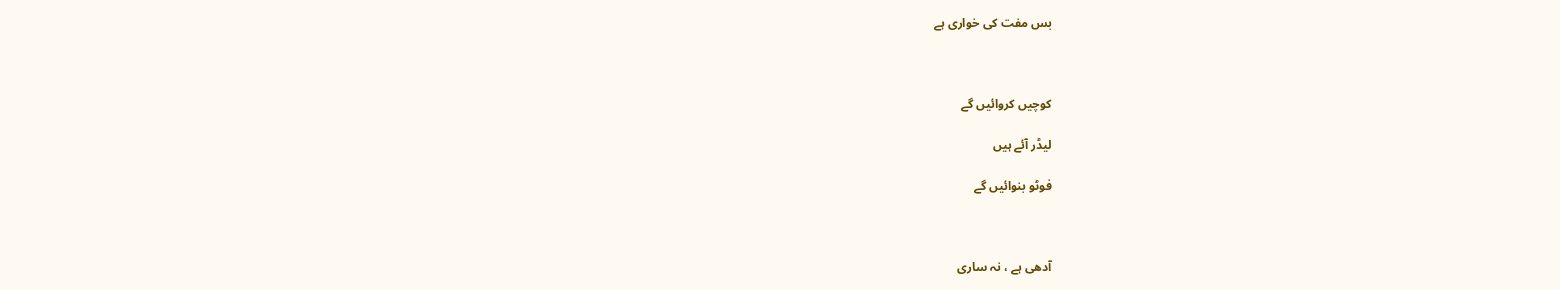بس مفت کی خواری ہے



کوچیں کروائیں گے

لیڈر آئے ہیں

فوٹو بنوائیں گے



آدھی ہے ، نہ ساری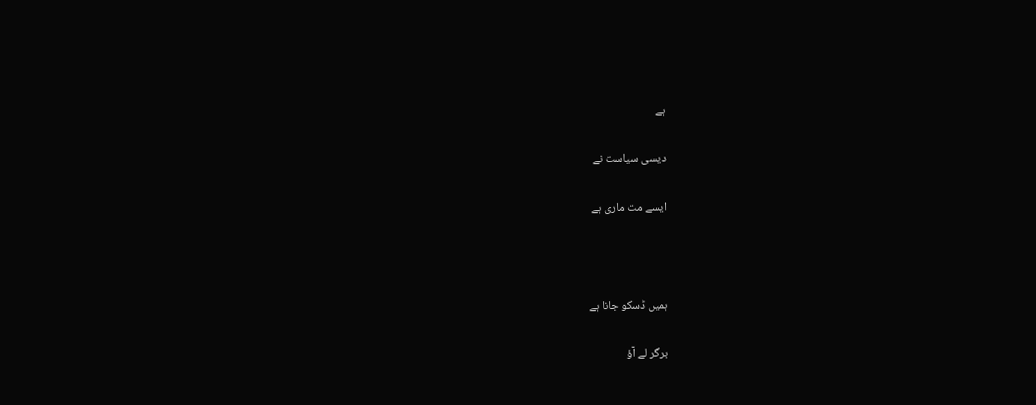ہے

دیسی سیاست نے

ایسے مت ماری ہے



ہمیں ڈسکو جانا ہے

برگر لے آؤ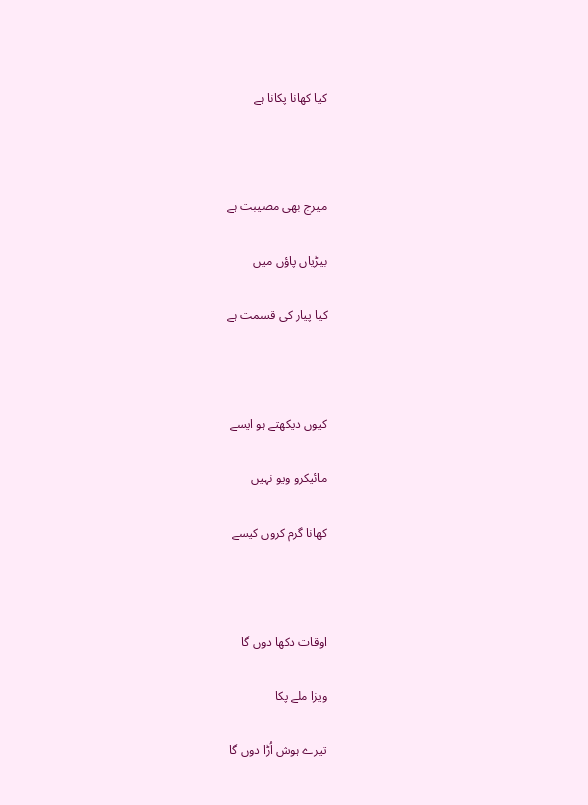کیا کھانا پکانا ہے



میرج بھی مصیبت ہے

بیڑیاں پاؤں میں

کیا پیار کی قسمت ہے



کیوں دیکھتے ہو ایسے

مائیکرو ویو نہیں

کھانا گرم کروں کیسے



اوقات دکھا دوں گا

ویزا ملے پکا

تیرے ہوش اُڑا دوں گا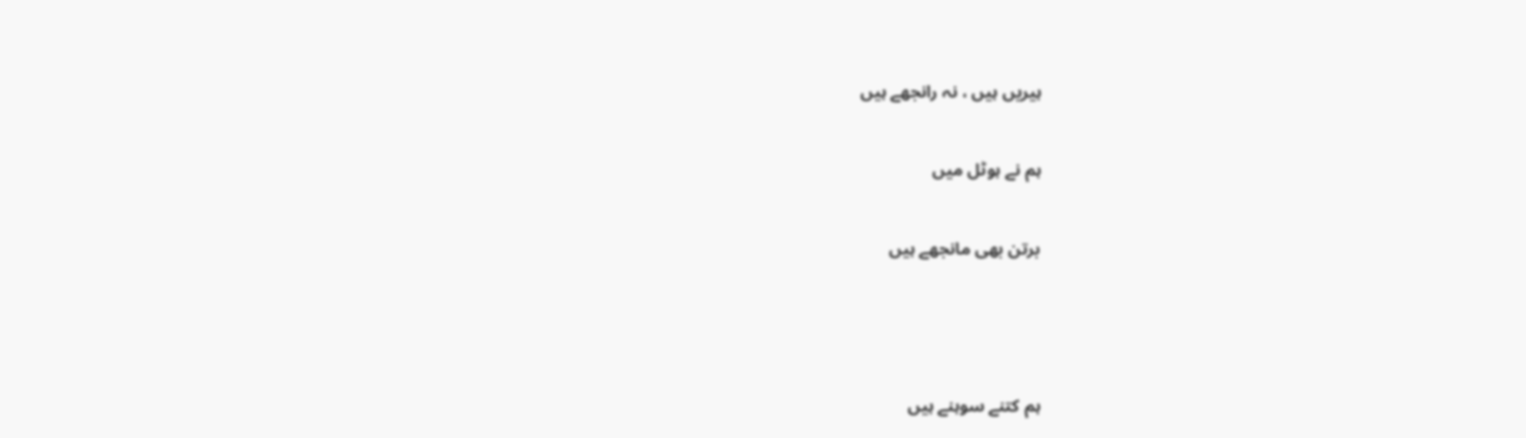ہیریں ہیں ، نہ رانجھے ہیں

ہم نے ہوٹل میں

برتن بھی مانجھے ہیں



ہم کتنے سوہنے ہیں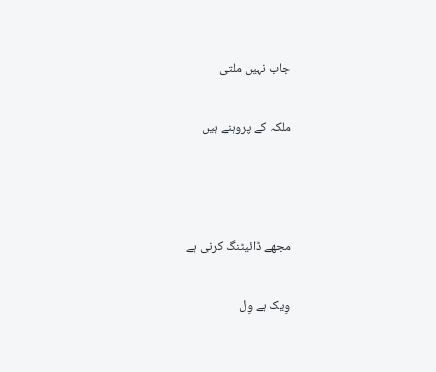جاب نہیں ملتی

ملکہ کے پروہنے ہیں



مجھے ڈائیٹنگ کرنی ہے

وِیک ہے وِل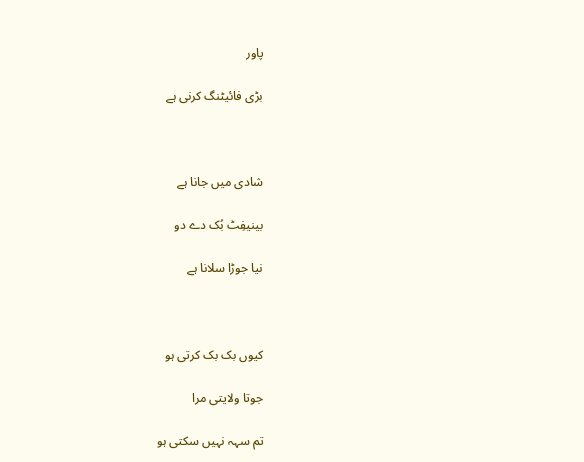پاور

بڑی فائیٹنگ کرنی ہے



شادی میں جانا ہے

بینیفِٹ بُک دے دو

نیا جوڑا سلانا ہے



کیوں بک بک کرتی ہو

جوتا ولایتی مرا

تم سہہ نہیں سکتی ہو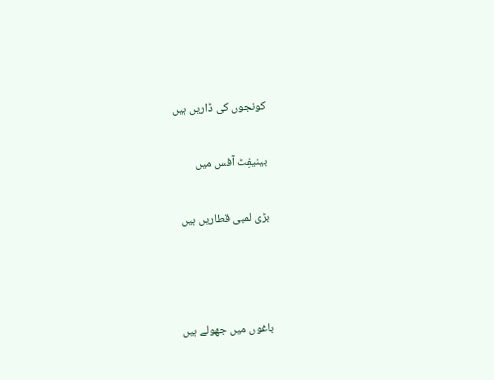کونجوں کی ڈاریں ہیں

بینیفِٹ آفس میں

بڑی لمبی قطاریں ہیں



باغوں میں جھولے ہیں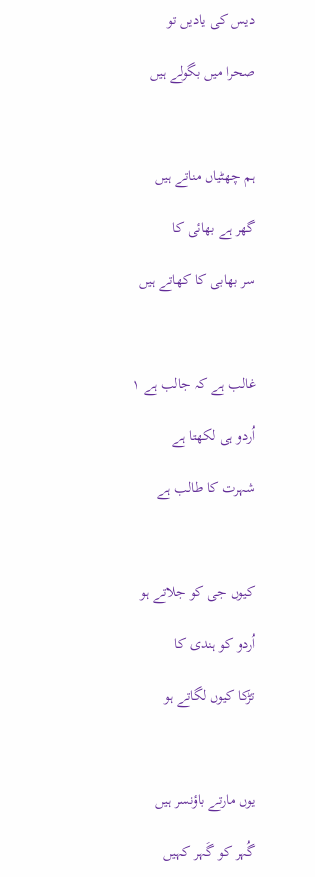دیس کی یادیں تو

صحرا میں بگولے ہیں



ہم چھٹیاں مناتے ہیں

گھر ہے بھائی کا

سر بھابی کا کھاتے ہیں



غالب ہے کہ جالب ہے ۱

اُردو ہی لکھتا ہے

شہرت کا طالب ہے



کیوں جی کو جلاتے ہو

اُردو کو ہندی کا

تڑکا کیوں لگاتے ہو



یوں مارتے باؤنسر ہیں

گُہر کو گَہر کہیں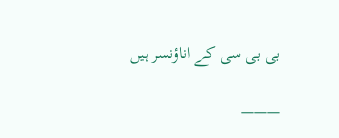بی بی سی کے اناؤنسر ہیں

———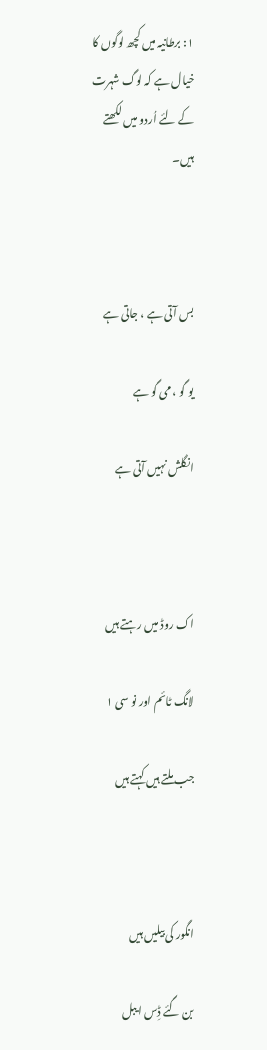۱: برطانیہ میں کچھ لوگوں کا خیال ہے کہ لوگ شہرت کے لئے اُردو میں لکھتے ہیں۔



بس آتی ہے ، جاتی ہے

یو گو ، می گو ہے

انگلش نہیں آتی ہے



اک روڈ میں رہتے ہیں

لانگ ٹائم اور نو سی ۱

جب ملتے ہیں کہتے ہیں



انگور کی بیلیں ہیں

بن گئے ڈِس ایبل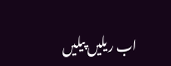اب ریلیں پیلیں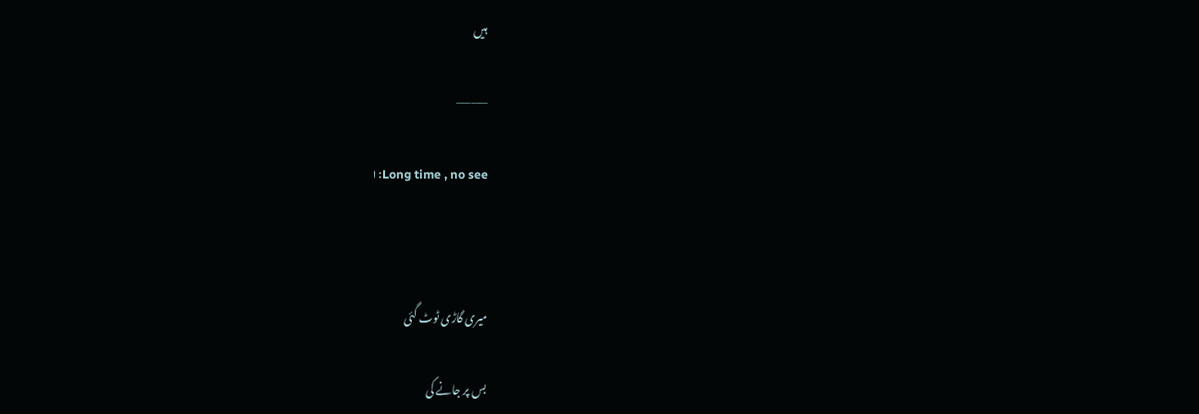ہیں

———–

۱:Long time , no see



میری گاڑی ٹوٹ گئی

بس پر جانے کی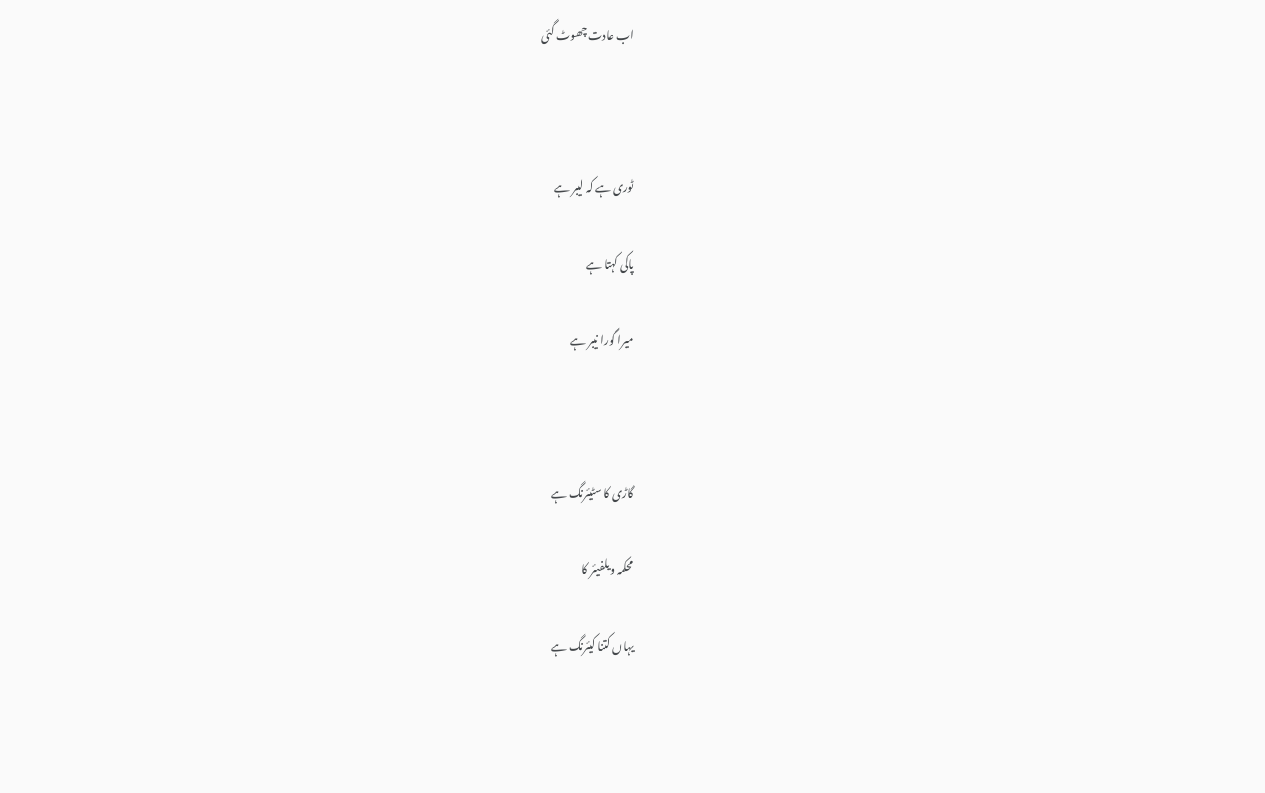اب عادت چھوٹ گئی



ٹوری ہے کہ لیبر ہے

پاکی کہتا ہے

میرا گورا نیبر ہے



گاڑی کا سٹیئرنگ ہے

محکمہ ویلفیئر کا

یہاں کتنا کیئرنگ ہے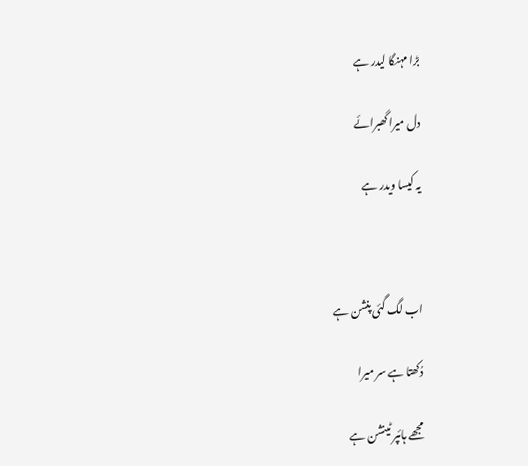بڑا مہنگا لیدر ہے

دل میرا گھبرائے

یہ کیسا ویدر ہے



اب لگ گئی پنشن ہے

دُکھتا ہے سر میرا

مجھے ہائپر ٹینشن ہے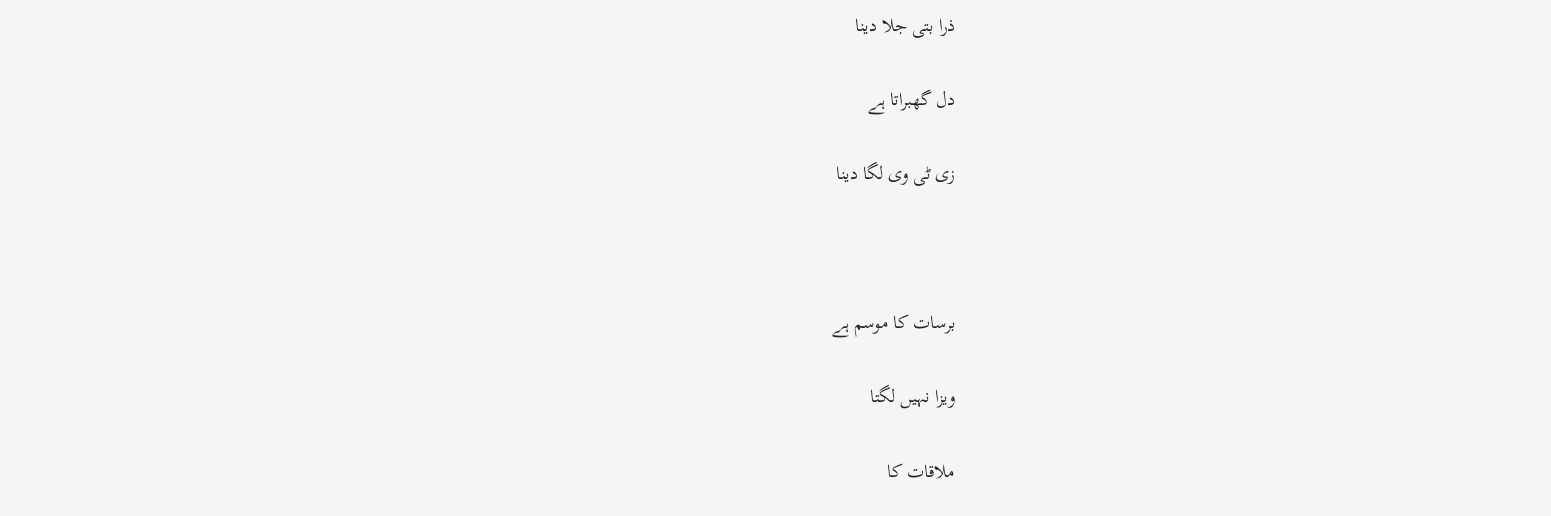ذرا بتی جلا دینا

دل گھبراتا ہے

زی ٹی وی لگا دینا



برسات کا موسم ہے

ویزا نہیں لگتا

ملاقات کا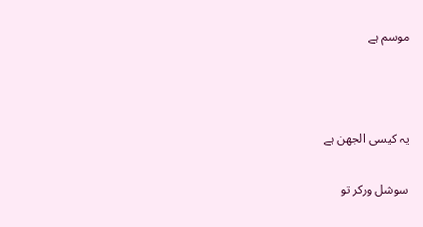موسم ہے



یہ کیسی الجھن ہے

سوشل ورکر تو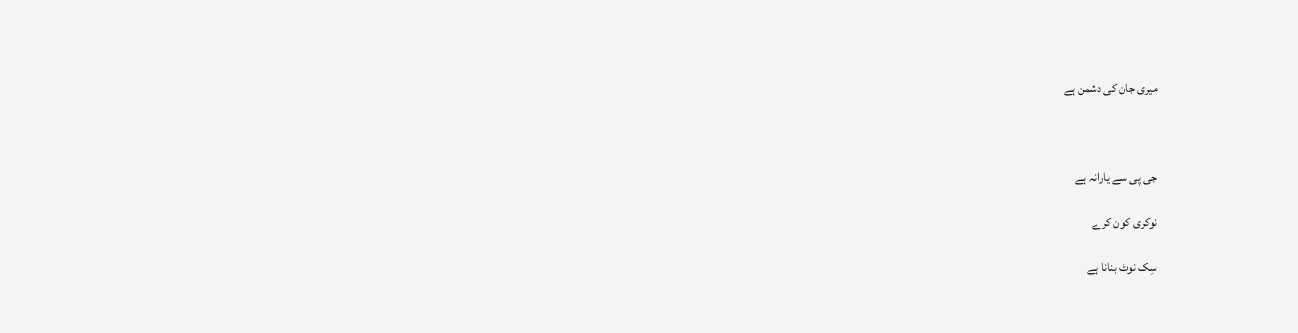میری جان کی دشمن ہے



جی پی سے یارانہ ہے

نوکری کون کرے

سِک نوٹ بنانا ہے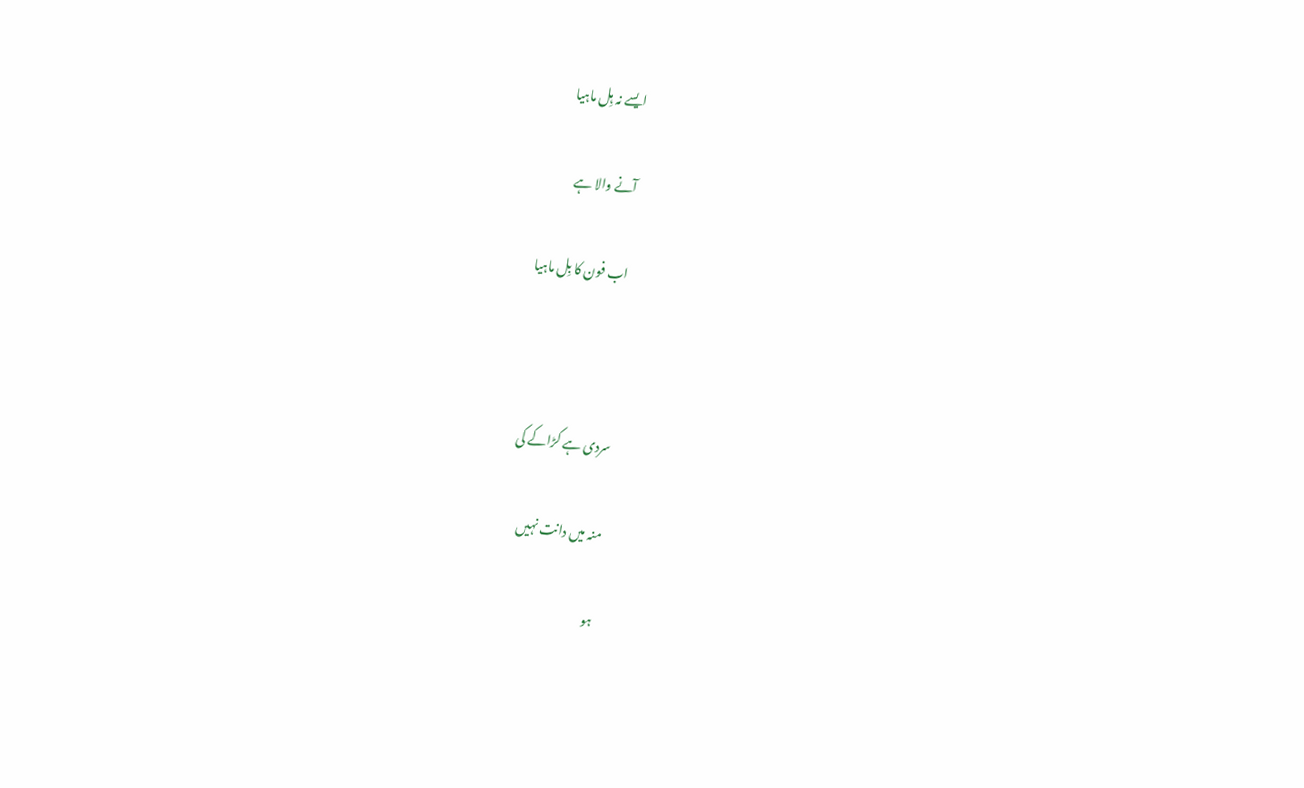ایسے نہ ہِل ماہیا

آنے والا ہے

اب فون کا بِل ماہیا



سردی ہے کڑاکے کی

منہ میں دانت نہیں

ہو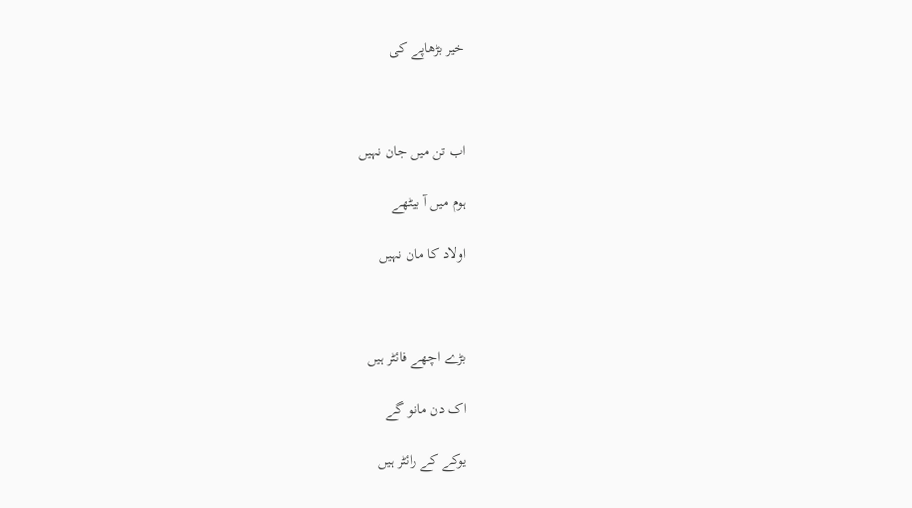خیر بڑھاپے کی



اب تن میں جان نہیں

ہوم میں آ بیٹھے

اولاد کا مان نہیں



بڑے اچھے فائٹر ہیں

اک دن مانو گے

یوکے کے رائٹر ہیں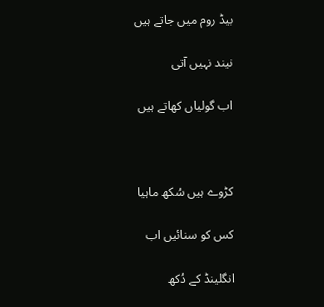بیڈ روم میں جاتے ہیں

نیند نہیں آتی

اب گولیاں کھاتے ہیں



کڑوے ہیں سُکھ ماہیا

کس کو سنائیں اب

انگلینڈ کے دُکھ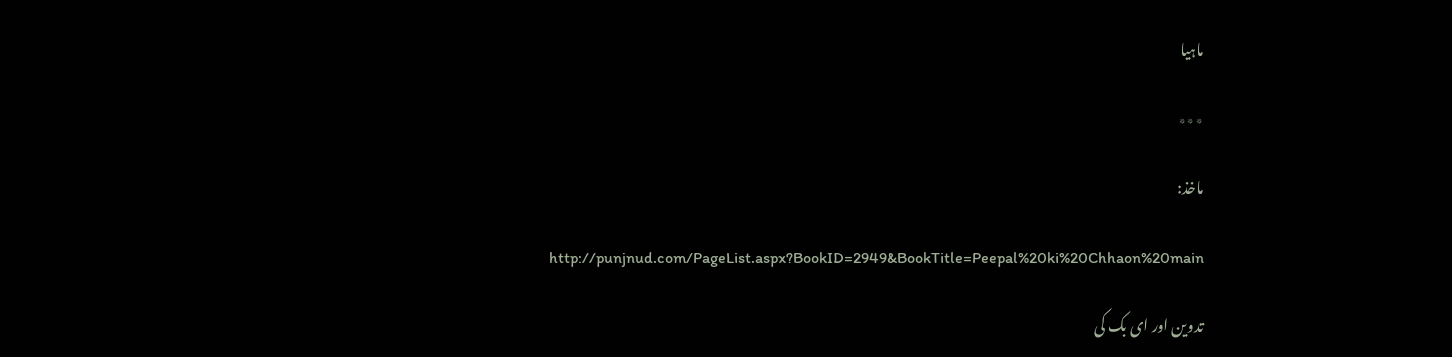ماہیا

٭٭٭

ماخذ:

http://punjnud.com/PageList.aspx?BookID=2949&BookTitle=Peepal%20ki%20Chhaon%20main

تدوین اور ای بک کی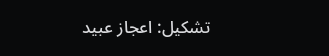تشکیل: اعجاز عبید